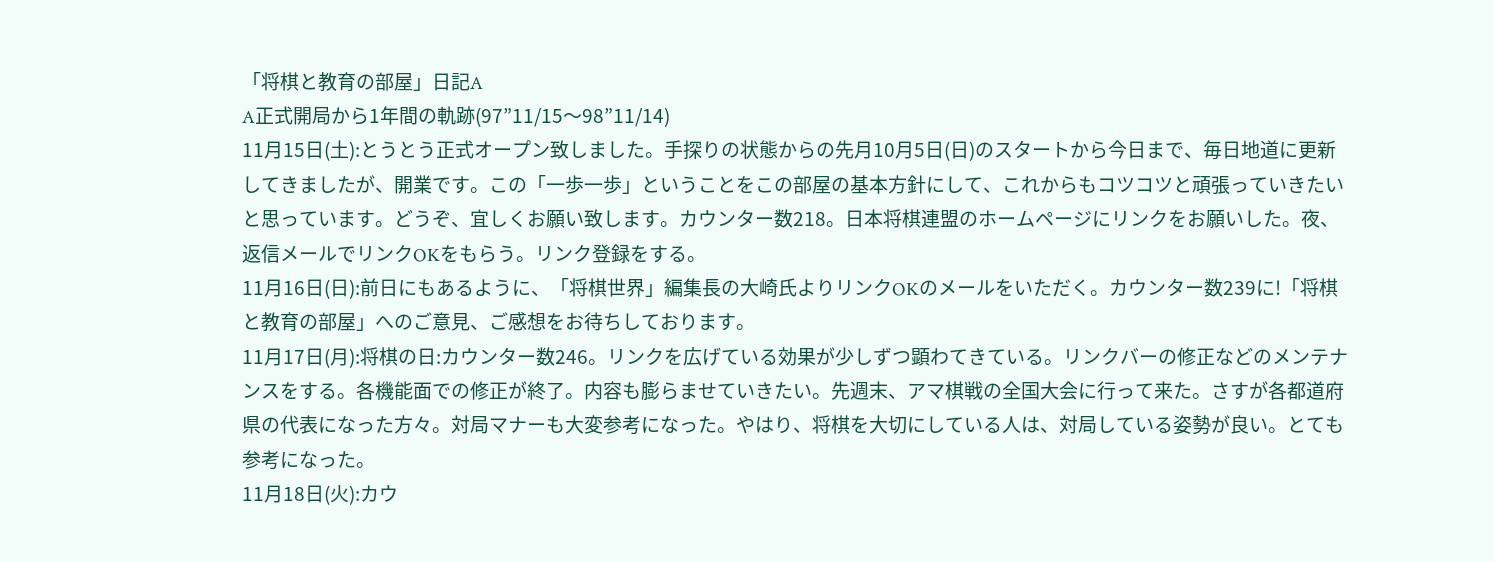「将棋と教育の部屋」日記A
A正式開局から1年間の軌跡(97”11/15〜98”11/14)
11月15日(土):とうとう正式オープン致しました。手探りの状態からの先月10月5日(日)のスタートから今日まで、毎日地道に更新してきましたが、開業です。この「一歩一歩」ということをこの部屋の基本方針にして、これからもコツコツと頑張っていきたいと思っています。どうぞ、宜しくお願い致します。カウンター数218。日本将棋連盟のホームページにリンクをお願いした。夜、返信メールでリンクOKをもらう。リンク登録をする。
11月16日(日):前日にもあるように、「将棋世界」編集長の大崎氏よりリンクOKのメールをいただく。カウンター数239に!「将棋と教育の部屋」へのご意見、ご感想をお待ちしております。
11月17日(月):将棋の日:カウンター数246。リンクを広げている効果が少しずつ顕わてきている。リンクバーの修正などのメンテナンスをする。各機能面での修正が終了。内容も膨らませていきたい。先週末、アマ棋戦の全国大会に行って来た。さすが各都道府県の代表になった方々。対局マナーも大変参考になった。やはり、将棋を大切にしている人は、対局している姿勢が良い。とても参考になった。
11月18日(火):カウ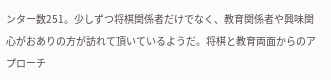ンター数251。少しずつ将棋関係者だけでなく、教育関係者や興味関心がおありの方が訪れて頂いているようだ。将棋と教育両面からのアプローチ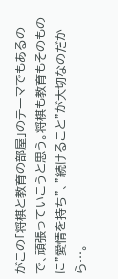がこの「将棋と教育の部屋」のテーマでもあるので、頑張っていこうと思う。将棋も教育もそのものに”愛情を持ち”、”続けること”が大切なのだから…。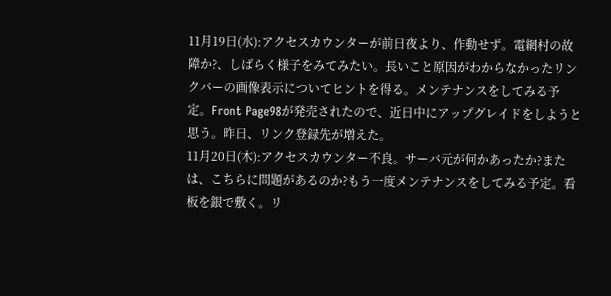11月19日(水):アクセスカウンターが前日夜より、作動せず。電網村の故障か?、しばらく様子をみてみたい。長いこと原因がわからなかったリンクバーの画像表示についてヒントを得る。メンテナンスをしてみる予定。Front Page98が発売されたので、近日中にアップグレイドをしようと思う。昨日、リンク登録先が増えた。
11月20日(木):アクセスカウンター不良。サーバ元が何かあったか?または、こちらに問題があるのか?もう一度メンテナンスをしてみる予定。看板を銀で敷く。リ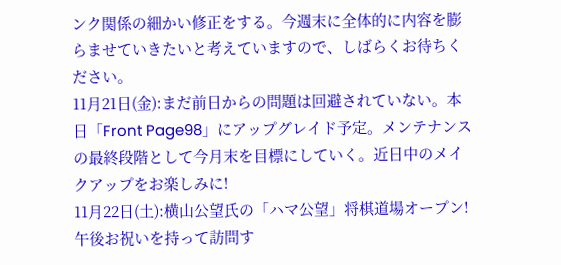ンク関係の細かい修正をする。今週末に全体的に内容を膨らませていきたいと考えていますので、しばらくお待ちください。
11月21日(金):まだ前日からの問題は回避されていない。本日「Front Page98」にアップグレイド予定。メンテナンスの最終段階として今月末を目標にしていく。近日中のメイクアップをお楽しみに!
11月22日(土):横山公望氏の「ハマ公望」将棋道場オープン!午後お祝いを持って訪問す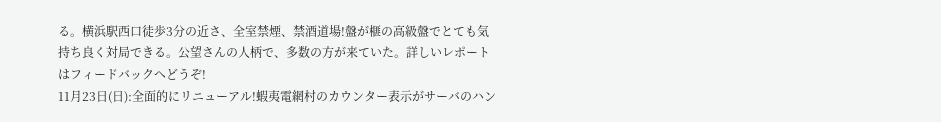る。横浜駅西口徒歩3分の近さ、全室禁煙、禁酒道場!盤が榧の高級盤でとても気持ち良く対局できる。公望さんの人柄で、多数の方が来ていた。詳しいレポートはフィードバックへどうぞ!
11月23日(日):全面的にリニューアル!蝦夷電網村のカウンター表示がサーバのハン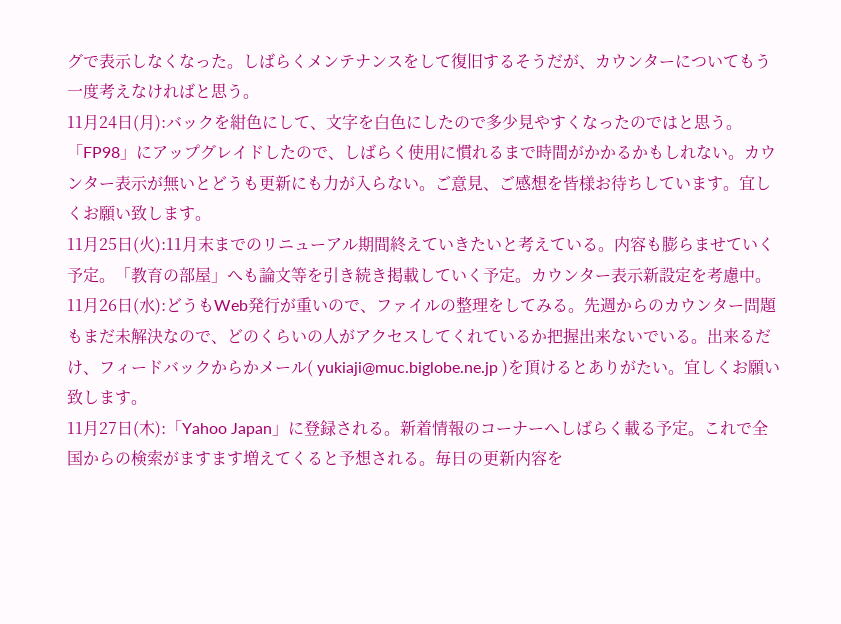グで表示しなくなった。しばらくメンテナンスをして復旧するそうだが、カウンターについてもう一度考えなければと思う。
11月24日(月):バックを紺色にして、文字を白色にしたので多少見やすくなったのではと思う。「FP98」にアップグレイドしたので、しばらく使用に慣れるまで時間がかかるかもしれない。カウンター表示が無いとどうも更新にも力が入らない。ご意見、ご感想を皆様お待ちしています。宜しくお願い致します。
11月25日(火):11月末までのリニューアル期間終えていきたいと考えている。内容も膨らませていく予定。「教育の部屋」へも論文等を引き続き掲載していく予定。カウンター表示新設定を考慮中。
11月26日(水):どうもWeb発行が重いので、ファイルの整理をしてみる。先週からのカウンター問題もまだ未解決なので、どのくらいの人がアクセスしてくれているか把握出来ないでいる。出来るだけ、フィードバックからかメール( yukiaji@muc.biglobe.ne.jp )を頂けるとありがたい。宜しくお願い致します。
11月27日(木):「Yahoo Japan」に登録される。新着情報のコーナーへしばらく載る予定。これで全国からの検索がますます増えてくると予想される。毎日の更新内容を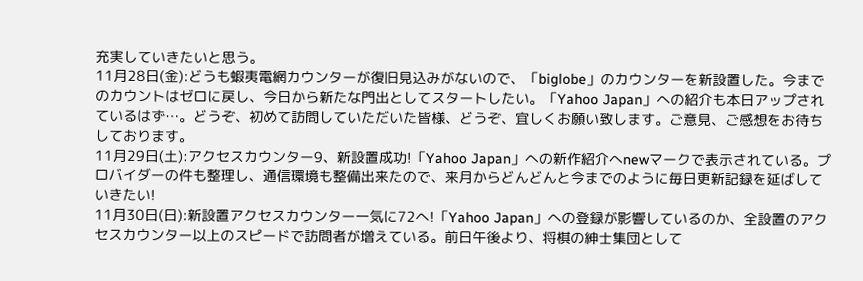充実していきたいと思う。
11月28日(金):どうも蝦夷電網カウンターが復旧見込みがないので、「biglobe」のカウンターを新設置した。今までのカウントはゼロに戻し、今日から新たな門出としてスタートしたい。「Yahoo Japan」への紹介も本日アップされているはず…。どうぞ、初めて訪問していただいた皆様、どうぞ、宜しくお願い致します。ご意見、ご感想をお待ちしております。
11月29日(土):アクセスカウンター9、新設置成功!「Yahoo Japan」への新作紹介へnewマークで表示されている。プロバイダーの件も整理し、通信環境も整備出来たので、来月からどんどんと今までのように毎日更新記録を延ばしていきたい!
11月30日(日):新設置アクセスカウンター一気に72へ!「Yahoo Japan」への登録が影響しているのか、全設置のアクセスカウンター以上のスピードで訪問者が増えている。前日午後より、将棋の紳士集団として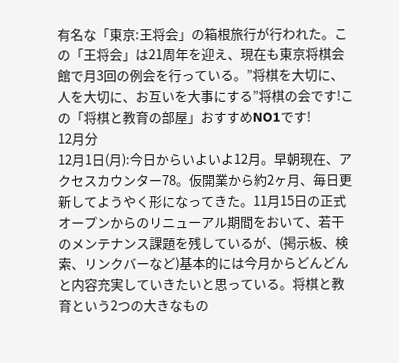有名な「東京:王将会」の箱根旅行が行われた。この「王将会」は21周年を迎え、現在も東京将棋会館で月3回の例会を行っている。”将棋を大切に、人を大切に、お互いを大事にする”将棋の会です!この「将棋と教育の部屋」おすすめNO1です!
12月分
12月1日(月):今日からいよいよ12月。早朝現在、アクセスカウンター78。仮開業から約2ヶ月、毎日更新してようやく形になってきた。11月15日の正式オープンからのリニューアル期間をおいて、若干のメンテナンス課題を残しているが、(掲示板、検索、リンクバーなど)基本的には今月からどんどんと内容充実していきたいと思っている。将棋と教育という2つの大きなもの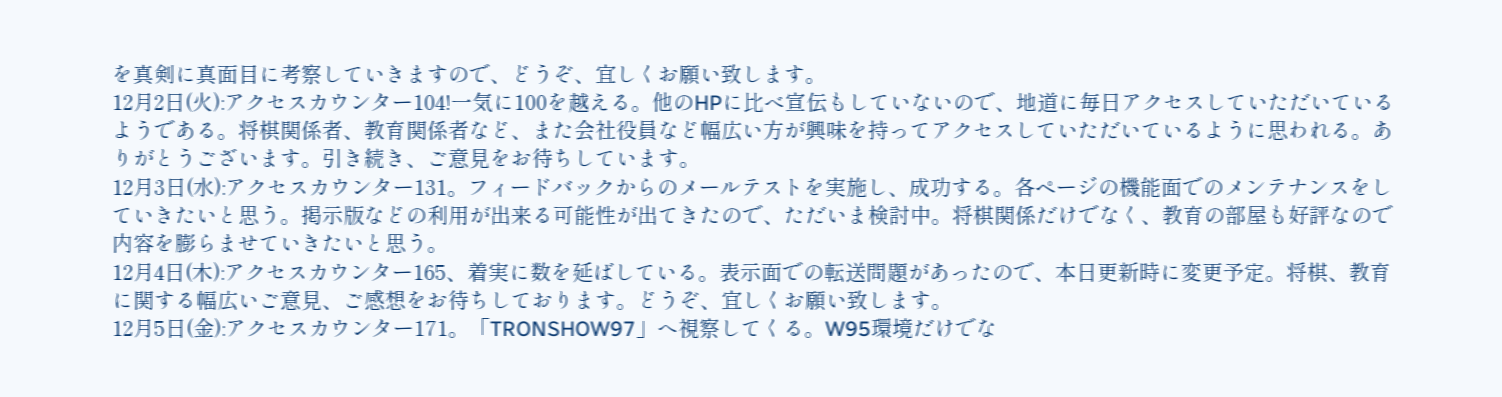を真剣に真面目に考察していきますので、どうぞ、宜しくお願い致します。
12月2日(火):アクセスカウンター104!一気に100を越える。他のHPに比べ宣伝もしていないので、地道に毎日アクセスしていただいているようである。将棋関係者、教育関係者など、また会社役員など幅広い方が興味を持ってアクセスしていただいているように思われる。ありがとうございます。引き続き、ご意見をお待ちしています。
12月3日(水):アクセスカウンター131。フィードバックからのメールテストを実施し、成功する。各ページの機能面でのメンテナンスをしていきたいと思う。掲示版などの利用が出来る可能性が出てきたので、ただいま検討中。将棋関係だけでなく、教育の部屋も好評なので内容を膨らませていきたいと思う。
12月4日(木):アクセスカウンター165、着実に数を延ばしている。表示面での転送問題があったので、本日更新時に変更予定。将棋、教育に関する幅広いご意見、ご感想をお待ちしております。どうぞ、宜しくお願い致します。
12月5日(金):アクセスカウンター171。「TRONSHOW97」へ視察してくる。W95環境だけでな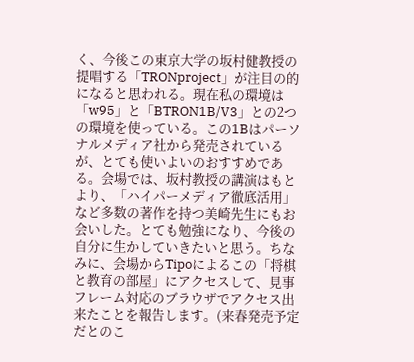く、今後この東京大学の坂村健教授の提唱する「TRONproject」が注目の的になると思われる。現在私の環境は「w95」と「BTRON1B/V3」との2つの環境を使っている。この1Bはパーソナルメディア社から発売されているが、とても使いよいのおすすめである。会場では、坂村教授の講演はもとより、「ハイパーメディア徹底活用」など多数の著作を持つ美崎先生にもお会いした。とても勉強になり、今後の自分に生かしていきたいと思う。ちなみに、会場からTipoによるこの「将棋と教育の部屋」にアクセスして、見事フレーム対応のブラウザでアクセス出来たことを報告します。(来春発売予定だとのこ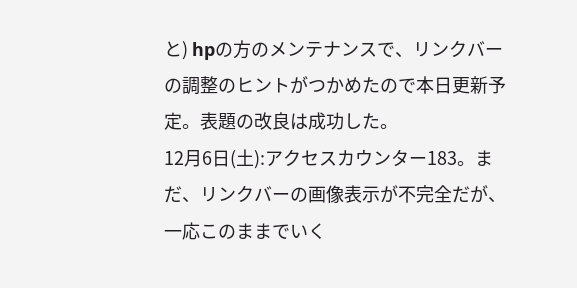と) hpの方のメンテナンスで、リンクバーの調整のヒントがつかめたので本日更新予定。表題の改良は成功した。
12月6日(土):アクセスカウンター183。まだ、リンクバーの画像表示が不完全だが、一応このままでいく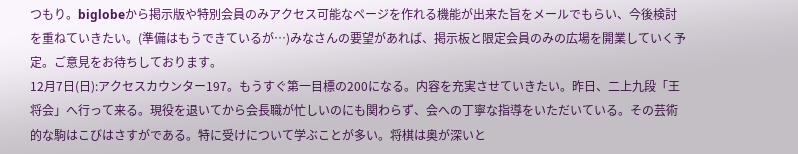つもり。biglobeから掲示版や特別会員のみアクセス可能なページを作れる機能が出来た旨をメールでもらい、今後検討を重ねていきたい。(準備はもうできているが…)みなさんの要望があれば、掲示板と限定会員のみの広場を開業していく予定。ご意見をお待ちしております。
12月7日(日):アクセスカウンター197。もうすぐ第一目標の200になる。内容を充実させていきたい。昨日、二上九段「王将会」へ行って来る。現役を退いてから会長職が忙しいのにも関わらず、会への丁寧な指導をいただいている。その芸術的な駒はこびはさすがである。特に受けについて学ぶことが多い。将棋は奥が深いと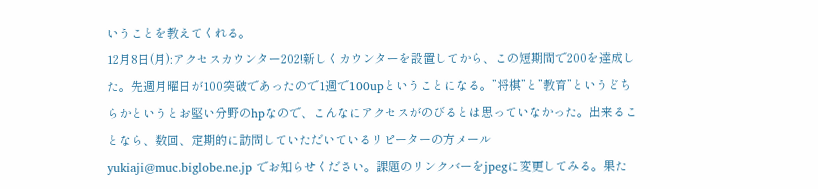いうことを教えてくれる。
12月8日(月):アクセスカウンター202!新しくカウンターを設置してから、この短期間で200を達成した。先週月曜日が100突破であったので1週で100upということになる。”将棋”と”教育”というどちらかというとお堅い分野のhpなので、こんなにアクセスがのびるとは思っていなかった。出来ることなら、数回、定期的に訪問していただいているリピーターの方メール yukiaji@muc.biglobe.ne.jp でお知らせください。課題のリンクバーをjpegに変更してみる。果た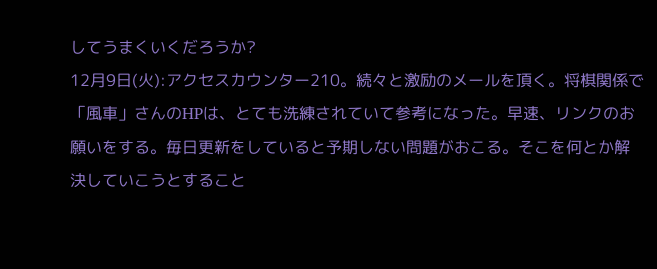してうまくいくだろうか?
12月9日(火):アクセスカウンター210。続々と激励のメールを頂く。将棋関係で「風車」さんのHPは、とても洗練されていて参考になった。早速、リンクのお願いをする。毎日更新をしていると予期しない問題がおこる。そこを何とか解決していこうとすること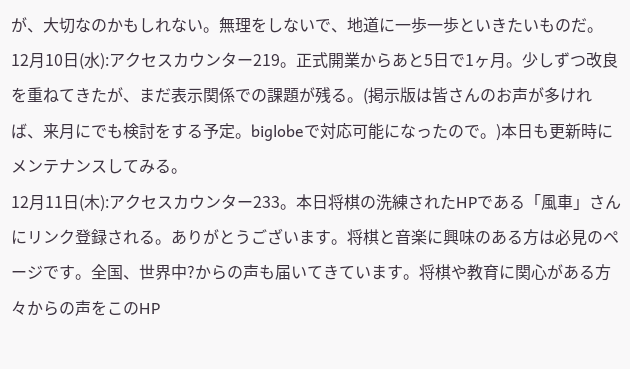が、大切なのかもしれない。無理をしないで、地道に一歩一歩といきたいものだ。
12月10日(水):アクセスカウンター219。正式開業からあと5日で1ヶ月。少しずつ改良を重ねてきたが、まだ表示関係での課題が残る。(掲示版は皆さんのお声が多ければ、来月にでも検討をする予定。biglobeで対応可能になったので。)本日も更新時にメンテナンスしてみる。
12月11日(木):アクセスカウンター233。本日将棋の洗練されたHPである「風車」さんにリンク登録される。ありがとうございます。将棋と音楽に興味のある方は必見のページです。全国、世界中?からの声も届いてきています。将棋や教育に関心がある方々からの声をこのHP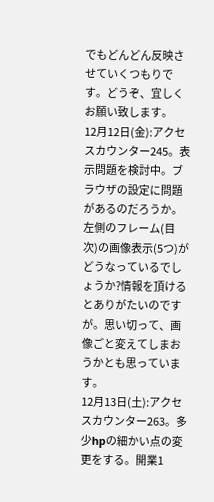でもどんどん反映させていくつもりです。どうぞ、宜しくお願い致します。
12月12日(金):アクセスカウンター245。表示問題を検討中。ブラウザの設定に問題があるのだろうか。左側のフレーム(目次)の画像表示(5つ)がどうなっているでしょうか?情報を頂けるとありがたいのですが。思い切って、画像ごと変えてしまおうかとも思っています。
12月13日(土):アクセスカウンター263。多少hpの細かい点の変更をする。開業1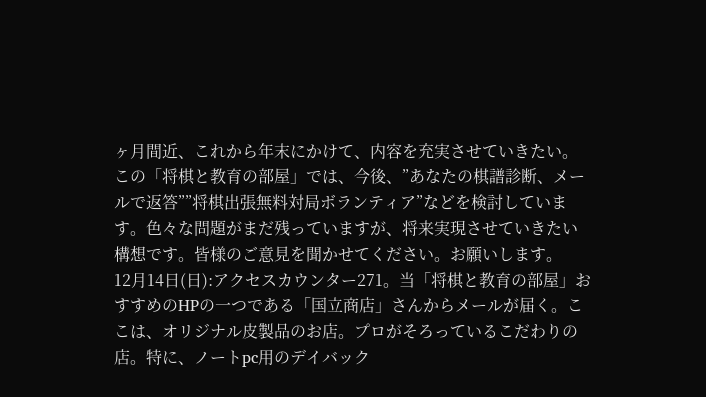ヶ月間近、これから年末にかけて、内容を充実させていきたい。この「将棋と教育の部屋」では、今後、”あなたの棋譜診断、メールで返答””将棋出張無料対局ボランティア”などを検討しています。色々な問題がまだ残っていますが、将来実現させていきたい構想です。皆様のご意見を聞かせてください。お願いします。
12月14日(日):アクセスカウンター271。当「将棋と教育の部屋」おすすめのHPの一つである「国立商店」さんからメールが届く。ここは、オリジナル皮製品のお店。プロがそろっているこだわりの店。特に、ノートpc用のデイバック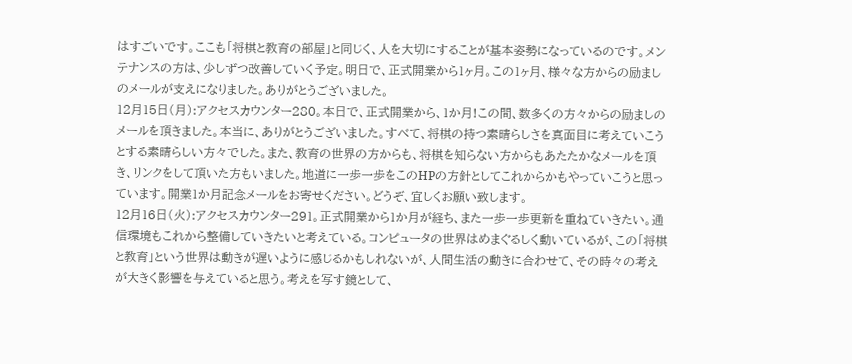はすごいです。ここも「将棋と教育の部屋」と同じく、人を大切にすることが基本姿勢になっているのです。メンテナンスの方は、少しずつ改善していく予定。明日で、正式開業から1ヶ月。この1ヶ月、様々な方からの励ましのメールが支えになりました。ありがとうございました。
12月15日(月):アクセスカウンター280。本日で、正式開業から、1か月!この間、数多くの方々からの励ましのメールを頂きました。本当に、ありがとうございました。すべて、将棋の持つ素晴らしさを真面目に考えていこうとする素晴らしい方々でした。また、教育の世界の方からも、将棋を知らない方からもあたたかなメールを頂き、リンクをして頂いた方もいました。地道に一歩一歩をこのHPの方針としてこれからかもやっていこうと思っています。開業1か月記念メールをお寄せください。どうぞ、宜しくお願い致します。
12月16日(火):アクセスカウンター291。正式開業から1か月が経ち、また一歩一歩更新を重ねていきたい。通信環境もこれから整備していきたいと考えている。コンピュータの世界はめまぐるしく動いているが、この「将棋と教育」という世界は動きが遅いように感じるかもしれないが、人間生活の動きに合わせて、その時々の考えが大きく影響を与えていると思う。考えを写す鏡として、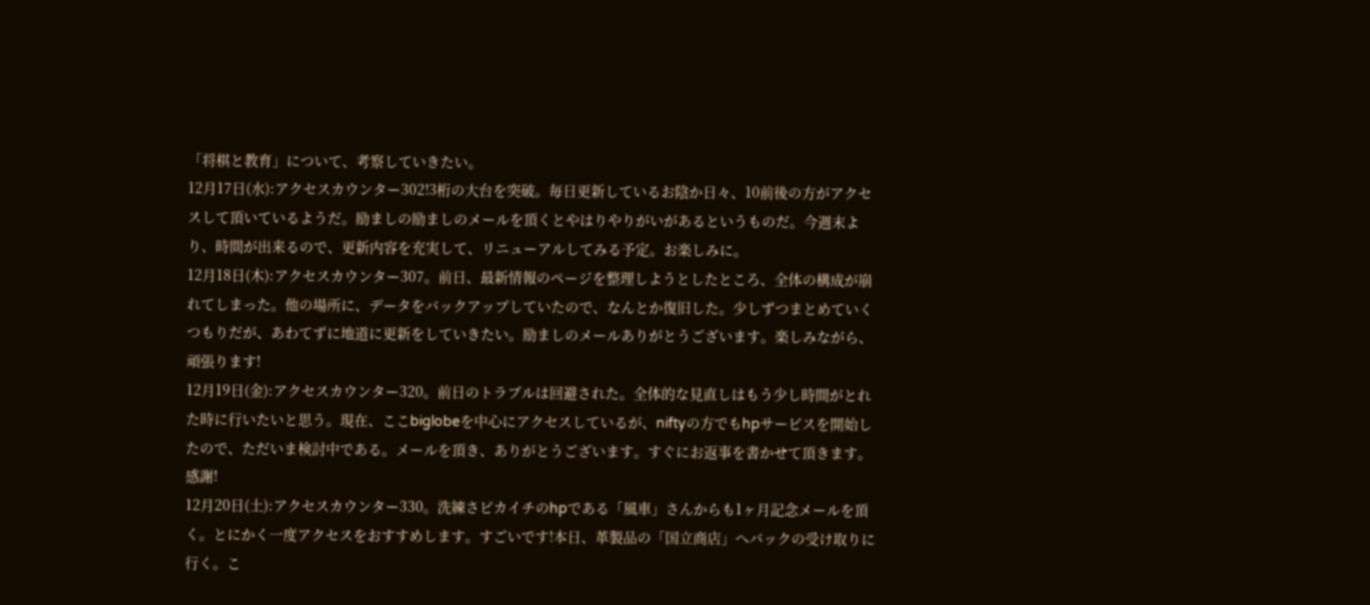「将棋と教育」について、考察していきたい。
12月17日(水):アクセスカウンター302!3桁の大台を突破。毎日更新しているお陰か日々、10前後の方がアクセスして頂いているようだ。励ましの励ましのメールを頂くとやはりやりがいがあるというものだ。今週末より、時間が出来るので、更新内容を充実して、リニューアルしてみる予定。お楽しみに。
12月18日(木):アクセスカウンター307。前日、最新情報のページを整理しようとしたところ、全体の構成が崩れてしまった。他の場所に、データをバックアップしていたので、なんとか復旧した。少しずつまとめていくつもりだが、あわてずに地道に更新をしていきたい。励ましのメールありがとうございます。楽しみながら、頑張ります!
12月19日(金):アクセスカウンター320。前日のトラブルは回避された。全体的な見直しはもう少し時間がとれた時に行いたいと思う。現在、ここbiglobeを中心にアクセスしているが、niftyの方でもhpサービスを開始したので、ただいま検討中である。メールを頂き、ありがとうございます。すぐにお返事を書かせて頂きます。感謝!
12月20日(土):アクセスカウンター330。洗練さピカイチのhpである「風車」さんからも1ヶ月記念メールを頂く。とにかく一度アクセスをおすすめします。すごいです!本日、革製品の「国立商店」へバックの受け取りに行く。こ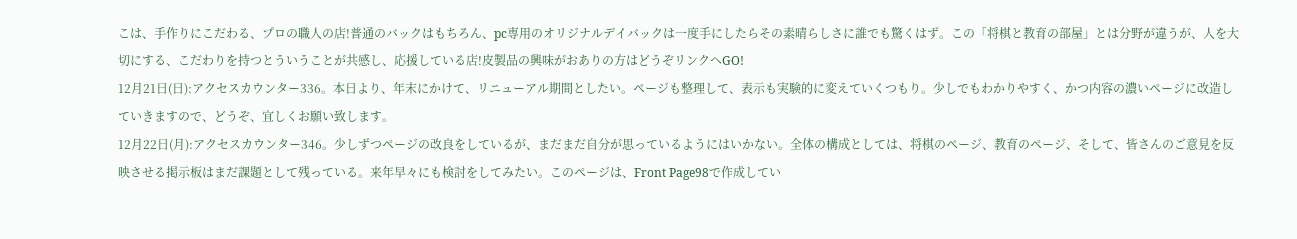こは、手作りにこだわる、プロの職人の店!普通のバックはもちろん、pc専用のオリジナルデイバックは一度手にしたらその素晴らしさに誰でも驚くはず。この「将棋と教育の部屋」とは分野が違うが、人を大切にする、こだわりを持つとういうことが共感し、応援している店!皮製品の興味がおありの方はどうぞリンクへGO!
12月21日(日):アクセスカウンター336。本日より、年末にかけて、リニューアル期間としたい。ページも整理して、表示も実験的に変えていくつもり。少しでもわかりやすく、かつ内容の濃いページに改造していきますので、どうぞ、宜しくお願い致します。
12月22日(月):アクセスカウンター346。少しずつページの改良をしているが、まだまだ自分が思っているようにはいかない。全体の構成としては、将棋のページ、教育のページ、そして、皆さんのご意見を反映させる掲示板はまだ課題として残っている。来年早々にも検討をしてみたい。このページは、Front Page98で作成してい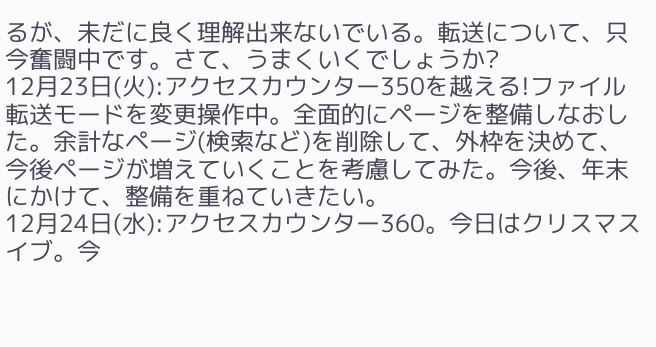るが、未だに良く理解出来ないでいる。転送について、只今奮闘中です。さて、うまくいくでしょうか?
12月23日(火):アクセスカウンター350を越える!ファイル転送モードを変更操作中。全面的にページを整備しなおした。余計なページ(検索など)を削除して、外枠を決めて、今後ページが増えていくことを考慮してみた。今後、年末にかけて、整備を重ねていきたい。
12月24日(水):アクセスカウンター360。今日はクリスマスイブ。今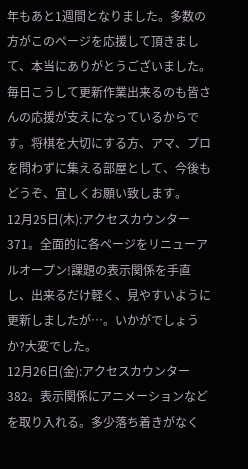年もあと1週間となりました。多数の方がこのページを応援して頂きまして、本当にありがとうございました。毎日こうして更新作業出来るのも皆さんの応援が支えになっているからです。将棋を大切にする方、アマ、プロを問わずに集える部屋として、今後もどうぞ、宜しくお願い致します。
12月25日(木):アクセスカウンター371。全面的に各ページをリニューアルオープン!課題の表示関係を手直し、出来るだけ軽く、見やすいように更新しましたが…。いかがでしょうか?大変でした。
12月26日(金):アクセスカウンター382。表示関係にアニメーションなどを取り入れる。多少落ち着きがなく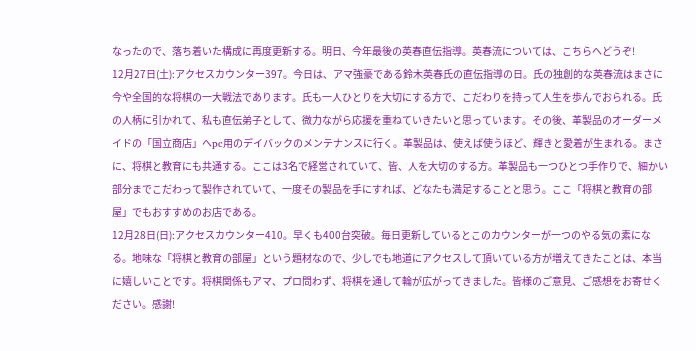なったので、落ち着いた構成に再度更新する。明日、今年最後の英春直伝指導。英春流については、こちらへどうぞ!
12月27日(土):アクセスカウンター397。今日は、アマ強豪である鈴木英春氏の直伝指導の日。氏の独創的な英春流はまさに今や全国的な将棋の一大戦法であります。氏も一人ひとりを大切にする方で、こだわりを持って人生を歩んでおられる。氏の人柄に引かれて、私も直伝弟子として、微力ながら応援を重ねていきたいと思っています。その後、革製品のオーダーメイドの「国立商店」へpc用のデイバックのメンテナンスに行く。革製品は、使えば使うほど、輝きと愛着が生まれる。まさに、将棋と教育にも共通する。ここは3名で経営されていて、皆、人を大切のする方。革製品も一つひとつ手作りで、細かい部分までこだわって製作されていて、一度その製品を手にすれば、どなたも満足することと思う。ここ「将棋と教育の部屋」でもおすすめのお店である。
12月28日(日):アクセスカウンター410。早くも400台突破。毎日更新しているとこのカウンターが一つのやる気の素になる。地味な「将棋と教育の部屋」という題材なので、少しでも地道にアクセスして頂いている方が増えてきたことは、本当に嬉しいことです。将棋関係もアマ、プロ問わず、将棋を通して輪が広がってきました。皆様のご意見、ご感想をお寄せください。感謝!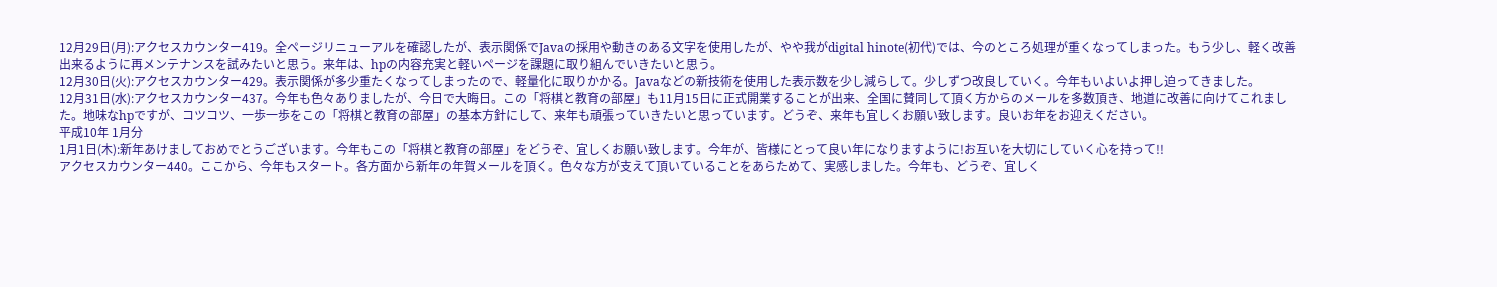12月29日(月):アクセスカウンター419。全ページリニューアルを確認したが、表示関係でJavaの採用や動きのある文字を使用したが、やや我がdigital hinote(初代)では、今のところ処理が重くなってしまった。もう少し、軽く改善出来るように再メンテナンスを試みたいと思う。来年は、hpの内容充実と軽いページを課題に取り組んでいきたいと思う。
12月30日(火):アクセスカウンター429。表示関係が多少重たくなってしまったので、軽量化に取りかかる。Javaなどの新技術を使用した表示数を少し減らして。少しずつ改良していく。今年もいよいよ押し迫ってきました。
12月31日(水):アクセスカウンター437。今年も色々ありましたが、今日で大晦日。この「将棋と教育の部屋」も11月15日に正式開業することが出来、全国に賛同して頂く方からのメールを多数頂き、地道に改善に向けてこれました。地味なhpですが、コツコツ、一歩一歩をこの「将棋と教育の部屋」の基本方針にして、来年も頑張っていきたいと思っています。どうぞ、来年も宜しくお願い致します。良いお年をお迎えください。
平成10年 1月分
1月1日(木):新年あけましておめでとうございます。今年もこの「将棋と教育の部屋」をどうぞ、宜しくお願い致します。今年が、皆様にとって良い年になりますように!お互いを大切にしていく心を持って!!
アクセスカウンター440。ここから、今年もスタート。各方面から新年の年賀メールを頂く。色々な方が支えて頂いていることをあらためて、実感しました。今年も、どうぞ、宜しく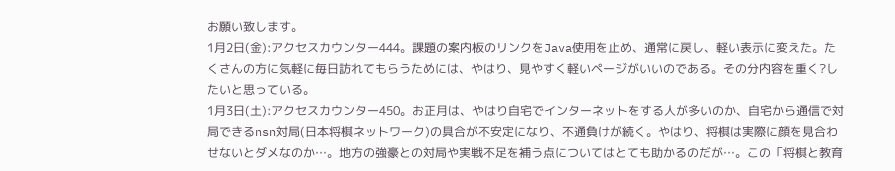お願い致します。
1月2日(金):アクセスカウンター444。課題の案内板のリンクをJava使用を止め、通常に戻し、軽い表示に変えた。たくさんの方に気軽に毎日訪れてもらうためには、やはり、見やすく軽いページがいいのである。その分内容を重く?したいと思っている。
1月3日(土):アクセスカウンター450。お正月は、やはり自宅でインターネットをする人が多いのか、自宅から通信で対局できるnsn対局(日本将棋ネットワーク)の具合が不安定になり、不通負けが続く。やはり、将棋は実際に顔を見合わせないとダメなのか…。地方の強豪との対局や実戦不足を補う点についてはとても助かるのだが…。この「将棋と教育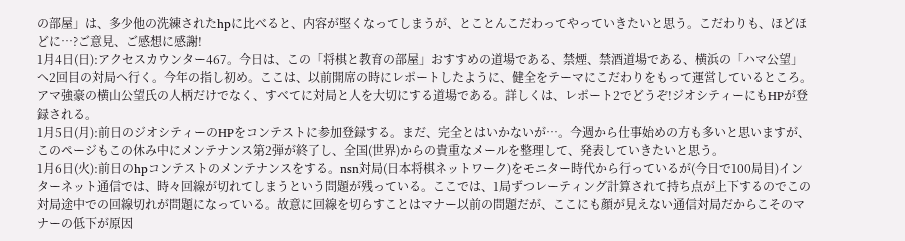の部屋」は、多少他の洗練されたhpに比べると、内容が堅くなってしまうが、とことんこだわってやっていきたいと思う。こだわりも、ほどほどに…?ご意見、ご感想に感謝!
1月4日(日):アクセスカウンター467。今日は、この「将棋と教育の部屋」おすすめの道場である、禁煙、禁酒道場である、横浜の「ハマ公望」へ2回目の対局へ行く。今年の指し初め。ここは、以前開席の時にレポートしたように、健全をテーマにこだわりをもって運営しているところ。アマ強豪の横山公望氏の人柄だけでなく、すべてに対局と人を大切にする道場である。詳しくは、レポート2でどうぞ!ジオシティーにもHPが登録される。
1月5日(月):前日のジオシティーのHPをコンテストに参加登録する。まだ、完全とはいかないが…。今週から仕事始めの方も多いと思いますが、このページもこの休み中にメンテナンス第2弾が終了し、全国(世界)からの貴重なメールを整理して、発表していきたいと思う。
1月6日(火):前日のhpコンテストのメンテナンスをする。nsn対局(日本将棋ネットワーク)をモニター時代から行っているが(今日で100局目)インターネット通信では、時々回線が切れてしまうという問題が残っている。ここでは、1局ずつレーティング計算されて持ち点が上下するのでこの対局途中での回線切れが問題になっている。故意に回線を切らすことはマナー以前の問題だが、ここにも顔が見えない通信対局だからこそのマナーの低下が原因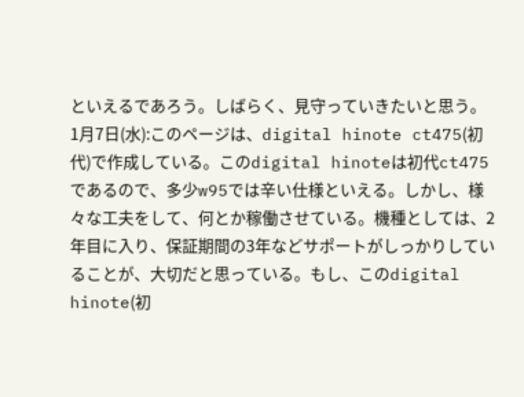といえるであろう。しばらく、見守っていきたいと思う。
1月7日(水):このページは、digital hinote ct475(初代)で作成している。このdigital hinoteは初代ct475であるので、多少w95では辛い仕様といえる。しかし、様々な工夫をして、何とか稼働させている。機種としては、2年目に入り、保証期間の3年などサポートがしっかりしていることが、大切だと思っている。もし、このdigital hinote(初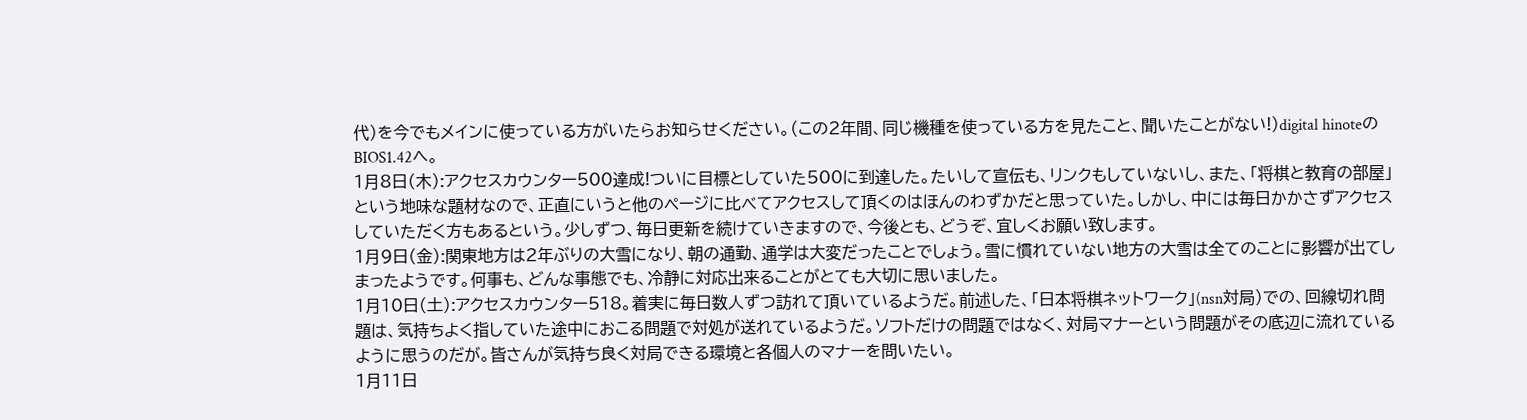代)を今でもメインに使っている方がいたらお知らせください。(この2年間、同じ機種を使っている方を見たこと、聞いたことがない!)digital hinoteのBIOS1.42へ。
1月8日(木):アクセスカウンター500達成!ついに目標としていた500に到達した。たいして宣伝も、リンクもしていないし、また、「将棋と教育の部屋」という地味な題材なので、正直にいうと他のページに比べてアクセスして頂くのはほんのわずかだと思っていた。しかし、中には毎日かかさずアクセスしていただく方もあるという。少しずつ、毎日更新を続けていきますので、今後とも、どうぞ、宜しくお願い致します。
1月9日(金):関東地方は2年ぶりの大雪になり、朝の通勤、通学は大変だったことでしょう。雪に慣れていない地方の大雪は全てのことに影響が出てしまったようです。何事も、どんな事態でも、冷静に対応出来ることがとても大切に思いました。
1月10日(土):アクセスカウンター518。着実に毎日数人ずつ訪れて頂いているようだ。前述した、「日本将棋ネットワーク」(nsn対局)での、回線切れ問題は、気持ちよく指していた途中におこる問題で対処が送れているようだ。ソフトだけの問題ではなく、対局マナーという問題がその底辺に流れているように思うのだが。皆さんが気持ち良く対局できる環境と各個人のマナーを問いたい。
1月11日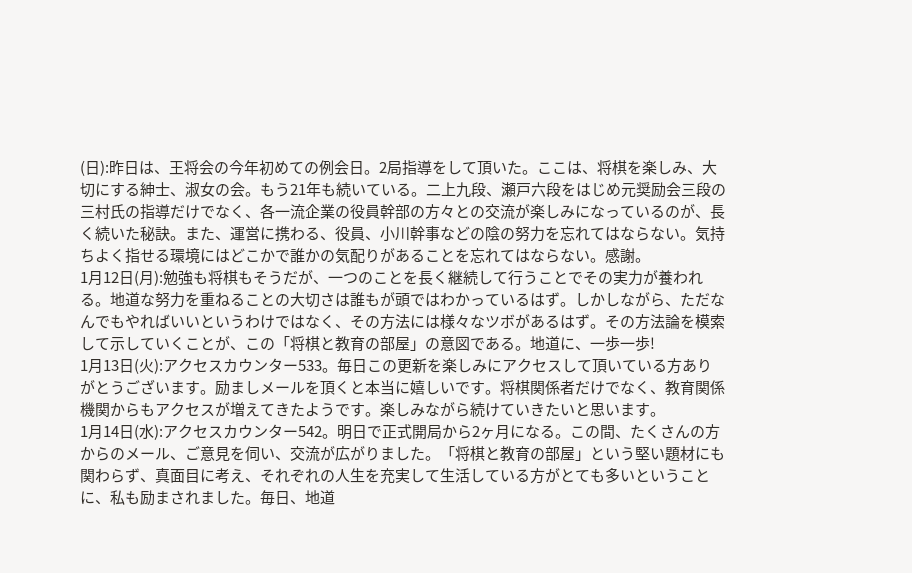(日):昨日は、王将会の今年初めての例会日。2局指導をして頂いた。ここは、将棋を楽しみ、大切にする紳士、淑女の会。もう21年も続いている。二上九段、瀬戸六段をはじめ元奨励会三段の三村氏の指導だけでなく、各一流企業の役員幹部の方々との交流が楽しみになっているのが、長く続いた秘訣。また、運営に携わる、役員、小川幹事などの陰の努力を忘れてはならない。気持ちよく指せる環境にはどこかで誰かの気配りがあることを忘れてはならない。感謝。
1月12日(月):勉強も将棋もそうだが、一つのことを長く継続して行うことでその実力が養われる。地道な努力を重ねることの大切さは誰もが頭ではわかっているはず。しかしながら、ただなんでもやればいいというわけではなく、その方法には様々なツボがあるはず。その方法論を模索して示していくことが、この「将棋と教育の部屋」の意図である。地道に、一歩一歩!
1月13日(火):アクセスカウンター533。毎日この更新を楽しみにアクセスして頂いている方ありがとうございます。励ましメールを頂くと本当に嬉しいです。将棋関係者だけでなく、教育関係機関からもアクセスが増えてきたようです。楽しみながら続けていきたいと思います。
1月14日(水):アクセスカウンター542。明日で正式開局から2ヶ月になる。この間、たくさんの方からのメール、ご意見を伺い、交流が広がりました。「将棋と教育の部屋」という堅い題材にも関わらず、真面目に考え、それぞれの人生を充実して生活している方がとても多いということに、私も励まされました。毎日、地道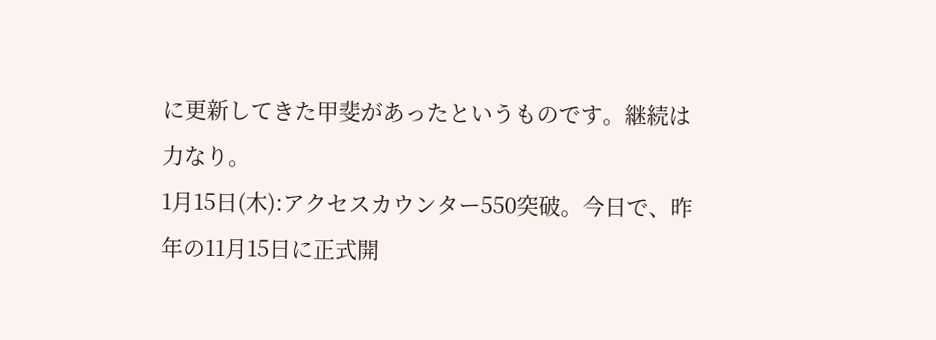に更新してきた甲斐があったというものです。継続は力なり。
1月15日(木):アクセスカウンター550突破。今日で、昨年の11月15日に正式開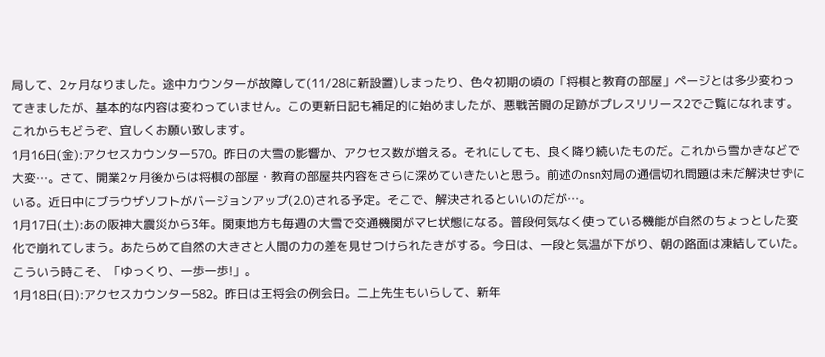局して、2ヶ月なりました。途中カウンターが故障して(11/28に新設置)しまったり、色々初期の頃の「将棋と教育の部屋」ページとは多少変わってきましたが、基本的な内容は変わっていません。この更新日記も補足的に始めましたが、悪戦苦闘の足跡がプレスリリース2でご覧になれます。これからもどうぞ、宜しくお願い致します。
1月16日(金):アクセスカウンター570。昨日の大雪の影響か、アクセス数が増える。それにしても、良く降り続いたものだ。これから雪かきなどで大変…。さて、開業2ヶ月後からは将棋の部屋・教育の部屋共内容をさらに深めていきたいと思う。前述のnsn対局の通信切れ問題は未だ解決せずにいる。近日中にブラウザソフトがバージョンアップ(2.0)される予定。そこで、解決されるといいのだが…。
1月17日(土):あの阪神大震災から3年。関東地方も毎週の大雪で交通機関がマヒ状態になる。普段何気なく使っている機能が自然のちょっとした変化で崩れてしまう。あたらめて自然の大きさと人間の力の差を見せつけられたきがする。今日は、一段と気温が下がり、朝の路面は凍結していた。こういう時こそ、「ゆっくり、一歩一歩!」。
1月18日(日):アクセスカウンター582。昨日は王将会の例会日。二上先生もいらして、新年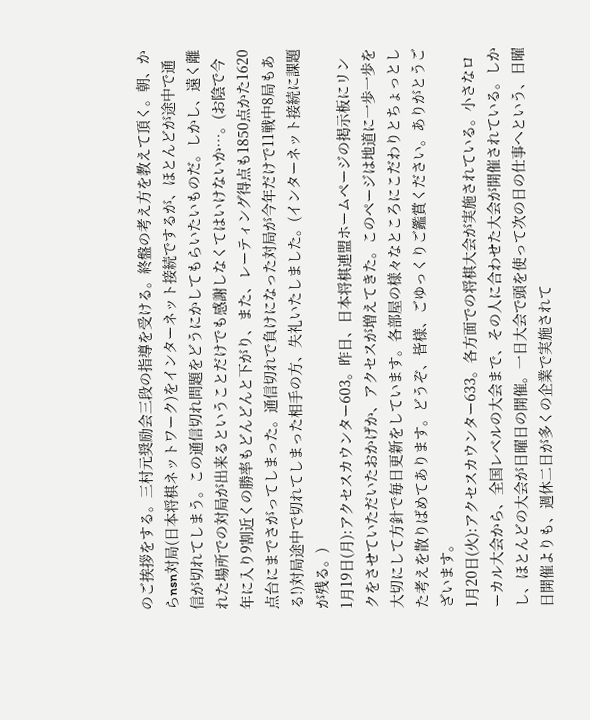のご挨拶をする。三村元奨励会三段の指導を受ける。終盤の考え方を教えて頂く。朝、からnsn対局(日本将棋ネットワーク)をインターネット接続でするが、ほとんどが途中で通信が切れてしまう。この通信切れ問題をどうにかしてもらいたいものだ。しかし、遠く離れた場所での対局が出来るということだけでも感謝しなくてはいけないか…。(お陰で今年に入り9割近くの勝率もどんどんと下がり、また、レーティング得点も1850点かた1620点台にまでさがってしまった。通信切れで負けになった対局が今年だけで11戦中8局もある!)対局途中で切れてしまった相手の方、失礼いたしました。(インターネット接続に課題が残る。)
1月19日(月):アクセスカウンター603。昨日、日本将棋連盟ホームページの掲示板にリンクをさせていただいたおかげか、アクセスが増えてきた。このページは地道に一歩一歩を大切にして方針で毎日更新をしています。各部屋の様々なところにこだわりとちょっとした考えを散りばめてあります。どうぞ、皆様、ごゆっくりご鑑賞ください。ありがとうございます。
1月20日(火):アクセスカウンター633。各方面での将棋大会が実施されている。小さなローカル大会から、全国レベルの大会まで、その人に合わせた大会が開催されている。しかし、ほとんどの大会が日曜日の開催。一日大会で頭を使って次の日の仕事へという、日曜日開催よりも、週休二日が多くの企業で実施されて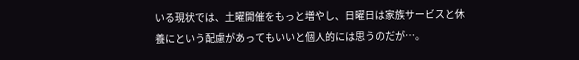いる現状では、土曜開催をもっと増やし、日曜日は家族サービスと休養にという配慮があってもいいと個人的には思うのだが…。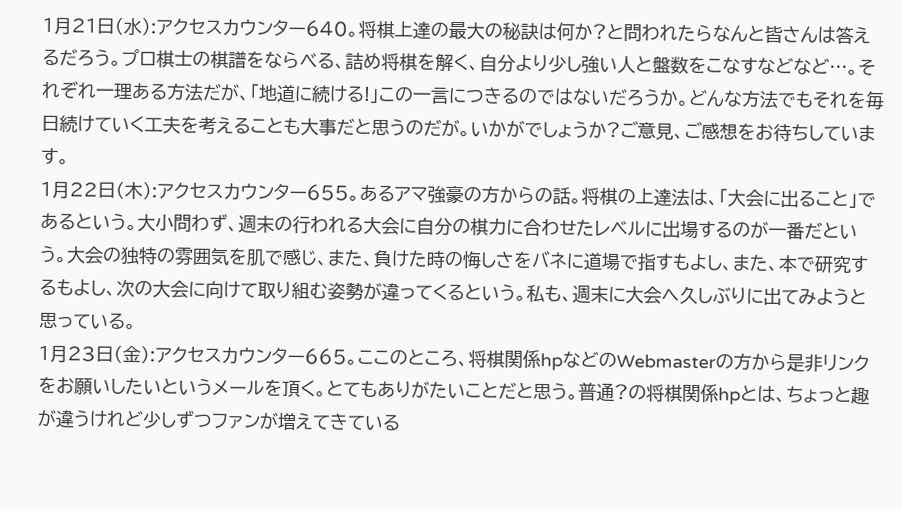1月21日(水):アクセスカウンター640。将棋上達の最大の秘訣は何か?と問われたらなんと皆さんは答えるだろう。プロ棋士の棋譜をならべる、詰め将棋を解く、自分より少し強い人と盤数をこなすなどなど…。それぞれ一理ある方法だが、「地道に続ける!」この一言につきるのではないだろうか。どんな方法でもそれを毎日続けていく工夫を考えることも大事だと思うのだが。いかがでしょうか?ご意見、ご感想をお待ちしています。
1月22日(木):アクセスカウンター655。あるアマ強豪の方からの話。将棋の上達法は、「大会に出ること」であるという。大小問わず、週末の行われる大会に自分の棋力に合わせたレベルに出場するのが一番だという。大会の独特の雰囲気を肌で感じ、また、負けた時の悔しさをバネに道場で指すもよし、また、本で研究するもよし、次の大会に向けて取り組む姿勢が違ってくるという。私も、週末に大会へ久しぶりに出てみようと思っている。
1月23日(金):アクセスカウンター665。ここのところ、将棋関係hpなどのWebmasterの方から是非リンクをお願いしたいというメールを頂く。とてもありがたいことだと思う。普通?の将棋関係hpとは、ちょっと趣が違うけれど少しずつファンが増えてきている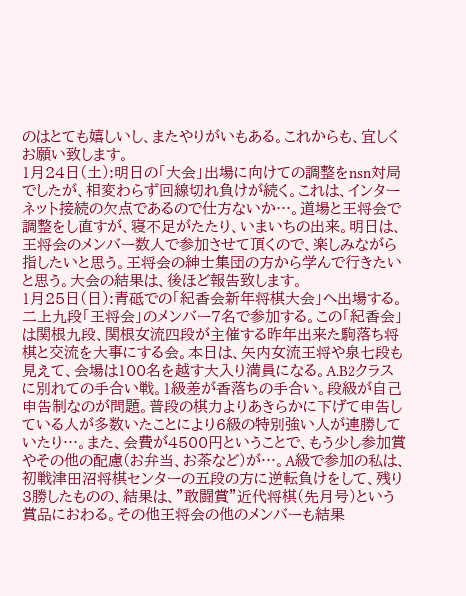のはとても嬉しいし、またやりがいもある。これからも、宜しくお願い致します。
1月24日(土):明日の「大会」出場に向けての調整をnsn対局でしたが、相変わらず回線切れ負けが続く。これは、インターネット接続の欠点であるので仕方ないか…。道場と王将会で調整をし直すが、寝不足がたたり、いまいちの出来。明日は、王将会のメンバー数人で参加させて頂くので、楽しみながら指したいと思う。王将会の紳士集団の方から学んで行きたいと思う。大会の結果は、後ほど報告致します。
1月25日(日):青砥での「紀香会新年将棋大会」へ出場する。二上九段「王将会」のメンバー7名で参加する。この「紀香会」は関根九段、関根女流四段が主催する昨年出来た駒落ち将棋と交流を大事にする会。本日は、矢内女流王将や泉七段も見えて、会場は100名を越す大入り満員になる。A.B2クラスに別れての手合い戦。1級差が香落ちの手合い。段級が自己申告制なのが問題。普段の棋力よりあきらかに下げて申告している人が多数いたことにより6級の特別強い人が連勝していたり…。また、会費が4500円ということで、もう少し参加賞やその他の配慮(お弁当、お茶など)が…。A級で参加の私は、初戦津田沼将棋センターの五段の方に逆転負けをして、残り3勝したものの、結果は、”敢闘賞”近代将棋(先月号)という賞品におわる。その他王将会の他のメンバーも結果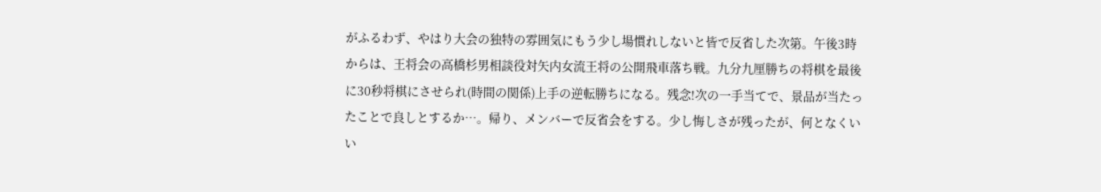がふるわず、やはり大会の独特の雰囲気にもう少し場慣れしないと皆で反省した次第。午後3時からは、王将会の高橋杉男相談役対矢内女流王将の公開飛車落ち戦。九分九厘勝ちの将棋を最後に30秒将棋にさせられ(時間の関係)上手の逆転勝ちになる。残念!次の一手当てで、景品が当たったことで良しとするか…。帰り、メンバーで反省会をする。少し悔しさが残ったが、何となくいい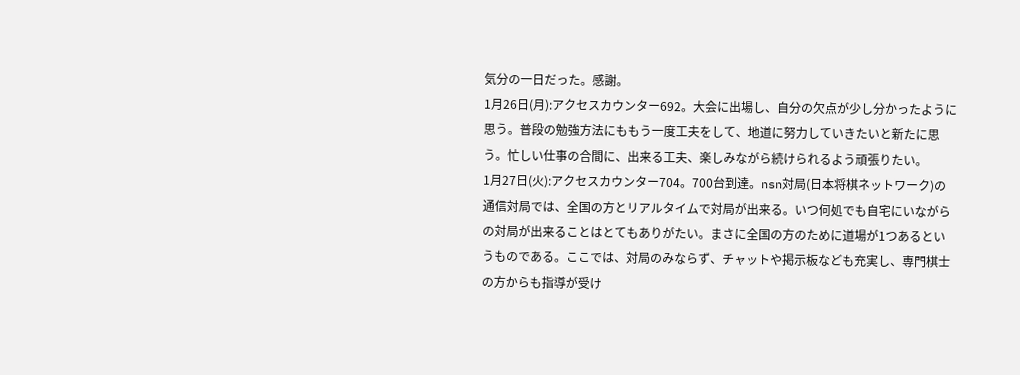気分の一日だった。感謝。
1月26日(月):アクセスカウンター692。大会に出場し、自分の欠点が少し分かったように思う。普段の勉強方法にももう一度工夫をして、地道に努力していきたいと新たに思う。忙しい仕事の合間に、出来る工夫、楽しみながら続けられるよう頑張りたい。
1月27日(火):アクセスカウンター704。700台到達。nsn対局(日本将棋ネットワーク)の通信対局では、全国の方とリアルタイムで対局が出来る。いつ何処でも自宅にいながらの対局が出来ることはとてもありがたい。まさに全国の方のために道場が1つあるというものである。ここでは、対局のみならず、チャットや掲示板なども充実し、専門棋士の方からも指導が受け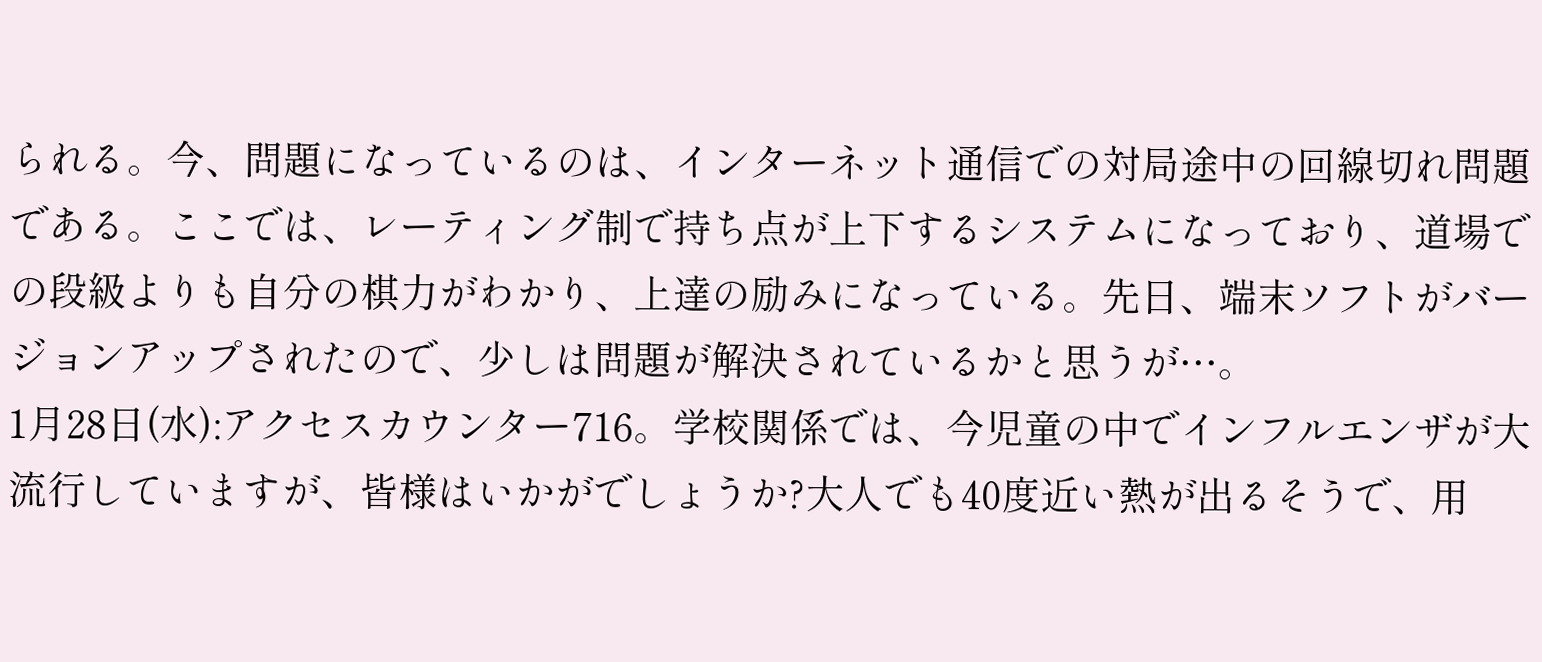られる。今、問題になっているのは、インターネット通信での対局途中の回線切れ問題である。ここでは、レーティング制で持ち点が上下するシステムになっており、道場での段級よりも自分の棋力がわかり、上達の励みになっている。先日、端末ソフトがバージョンアップされたので、少しは問題が解決されているかと思うが…。
1月28日(水):アクセスカウンター716。学校関係では、今児童の中でインフルエンザが大流行していますが、皆様はいかがでしょうか?大人でも40度近い熱が出るそうで、用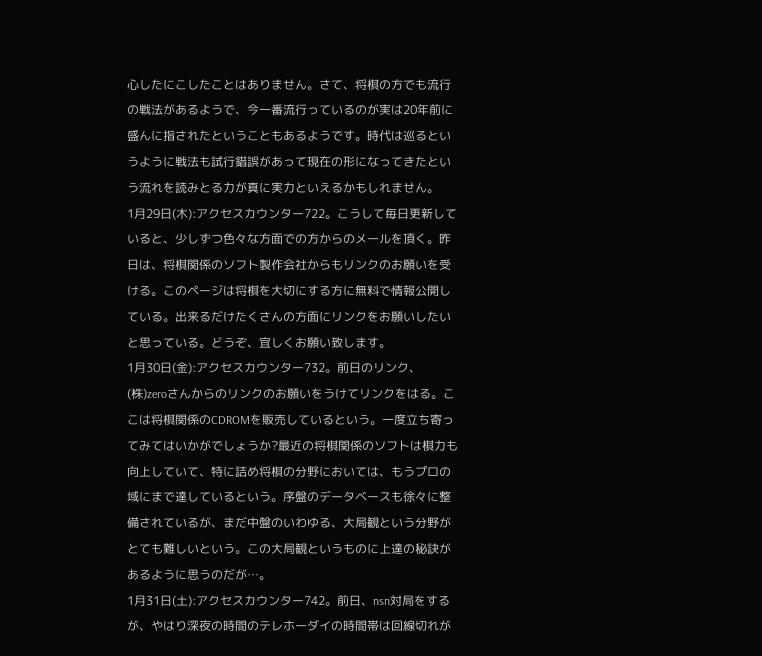心したにこしたことはありません。さて、将棋の方でも流行の戦法があるようで、今一番流行っているのが実は20年前に盛んに指されたということもあるようです。時代は巡るというように戦法も試行錯誤があって現在の形になってきたという流れを読みとる力が真に実力といえるかもしれません。
1月29日(木):アクセスカウンター722。こうして毎日更新していると、少しずつ色々な方面での方からのメールを頂く。昨日は、将棋関係のソフト製作会社からもリンクのお願いを受ける。このページは将棋を大切にする方に無料で情報公開している。出来るだけたくさんの方面にリンクをお願いしたいと思っている。どうぞ、宜しくお願い致します。
1月30日(金):アクセスカウンター732。前日のリンク、(株)zeroさんからのリンクのお願いをうけてリンクをはる。ここは将棋関係のCDROMを販売しているという。一度立ち寄ってみてはいかがでしょうか?最近の将棋関係のソフトは棋力も向上していて、特に詰め将棋の分野においては、もうプロの域にまで達しているという。序盤のデータベースも徐々に整備されているが、まだ中盤のいわゆる、大局観という分野がとても難しいという。この大局観というものに上達の秘訣があるように思うのだが…。
1月31日(土):アクセスカウンター742。前日、nsn対局をするが、やはり深夜の時間のテレホーダイの時間帯は回線切れが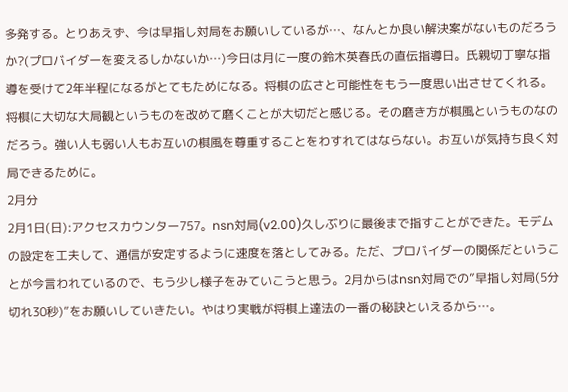多発する。とりあえず、今は早指し対局をお願いしているが…、なんとか良い解決案がないものだろうか?(プロバイダーを変えるしかないか…)今日は月に一度の鈴木英春氏の直伝指導日。氏親切丁寧な指導を受けて2年半程になるがとてもためになる。将棋の広さと可能性をもう一度思い出させてくれる。将棋に大切な大局観というものを改めて磨くことが大切だと感じる。その磨き方が棋風というものなのだろう。強い人も弱い人もお互いの棋風を尊重することをわすれてはならない。お互いが気持ち良く対局できるために。
2月分
2月1日(日):アクセスカウンター757。nsn対局(v2.00)久しぶりに最後まで指すことができた。モデムの設定を工夫して、通信が安定するように速度を落としてみる。ただ、プロバイダーの関係だということが今言われているので、もう少し様子をみていこうと思う。2月からはnsn対局での”早指し対局(5分切れ30秒)”をお願いしていきたい。やはり実戦が将棋上達法の一番の秘訣といえるから…。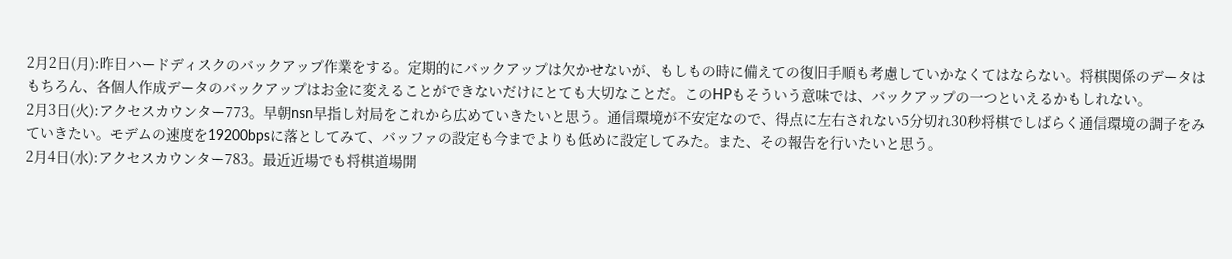2月2日(月):昨日ハードディスクのバックアップ作業をする。定期的にバックアップは欠かせないが、もしもの時に備えての復旧手順も考慮していかなくてはならない。将棋関係のデータはもちろん、各個人作成データのバックアップはお金に変えることができないだけにとても大切なことだ。このHPもそういう意味では、バックアップの一つといえるかもしれない。
2月3日(火):アクセスカウンター773。早朝nsn早指し対局をこれから広めていきたいと思う。通信環境が不安定なので、得点に左右されない5分切れ30秒将棋でしばらく通信環境の調子をみていきたい。モデムの速度を19200bpsに落としてみて、バッファの設定も今までよりも低めに設定してみた。また、その報告を行いたいと思う。
2月4日(水):アクセスカウンター783。最近近場でも将棋道場開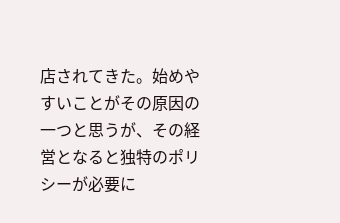店されてきた。始めやすいことがその原因の一つと思うが、その経営となると独特のポリシーが必要に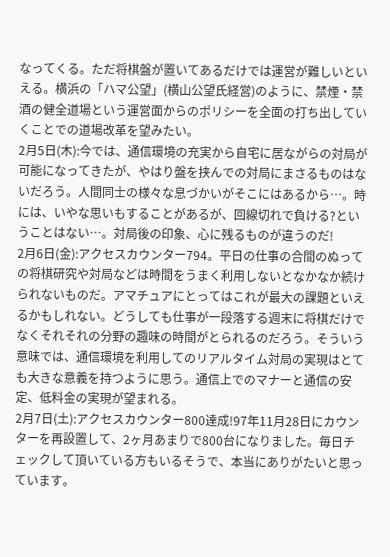なってくる。ただ将棋盤が置いてあるだけでは運営が難しいといえる。横浜の「ハマ公望」(横山公望氏経営)のように、禁煙・禁酒の健全道場という運営面からのポリシーを全面の打ち出していくことでの道場改革を望みたい。
2月5日(木):今では、通信環境の充実から自宅に居ながらの対局が可能になってきたが、やはり盤を挟んでの対局にまさるものはないだろう。人間同士の様々な息づかいがそこにはあるから…。時には、いやな思いもすることがあるが、回線切れで負ける?ということはない…。対局後の印象、心に残るものが違うのだ!
2月6日(金):アクセスカウンター794。平日の仕事の合間のぬっての将棋研究や対局などは時間をうまく利用しないとなかなか続けられないものだ。アマチュアにとってはこれが最大の課題といえるかもしれない。どうしても仕事が一段落する週末に将棋だけでなくそれそれの分野の趣味の時間がとられるのだろう。そういう意味では、通信環境を利用してのリアルタイム対局の実現はとても大きな意義を持つように思う。通信上でのマナーと通信の安定、低料金の実現が望まれる。
2月7日(土):アクセスカウンター800達成!97年11月28日にカウンターを再設置して、2ヶ月あまりで800台になりました。毎日チェックして頂いている方もいるそうで、本当にありがたいと思っています。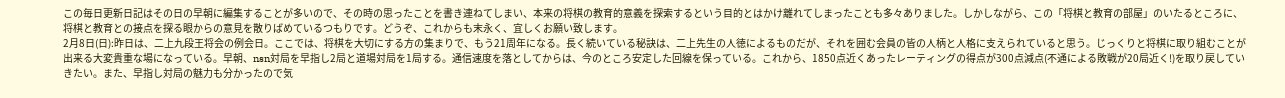この毎日更新日記はその日の早朝に編集することが多いので、その時の思ったことを書き連ねてしまい、本来の将棋の教育的意義を探索するという目的とはかけ離れてしまったことも多々ありました。しかしながら、この「将棋と教育の部屋」のいたるところに、将棋と教育との接点を探る眼からの意見を散りばめているつもりです。どうぞ、これからも末永く、宜しくお願い致します。
2月8日(日):昨日は、二上九段王将会の例会日。ここでは、将棋を大切にする方の集まりで、もう21周年になる。長く続いている秘訣は、二上先生の人徳によるものだが、それを囲む会員の皆の人柄と人格に支えられていると思う。じっくりと将棋に取り組むことが出来る大変貴重な場になっている。早朝、nsn対局を早指し2局と道場対局を1局する。通信速度を落としてからは、今のところ安定した回線を保っている。これから、1850点近くあったレーティングの得点が300点減点(不通による敗戦が20局近く!)を取り戻していきたい。また、早指し対局の魅力も分かったので気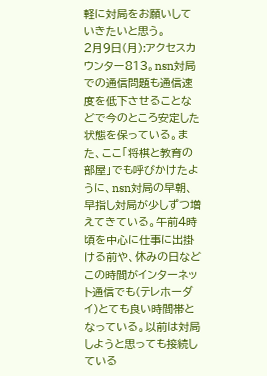軽に対局をお願いしていきたいと思う。
2月9日(月):アクセスカウンター813。nsn対局での通信問題も通信速度を低下させることなどで今のところ安定した状態を保っている。また、ここ「将棋と教育の部屋」でも呼びかけたように、nsn対局の早朝、早指し対局が少しずつ増えてきている。午前4時頃を中心に仕事に出掛ける前や、休みの日などこの時間がインターネット通信でも(テレホーダイ)とても良い時間帯となっている。以前は対局しようと思っても接続している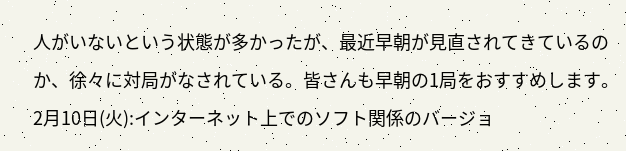人がいないという状態が多かったが、最近早朝が見直されてきているのか、徐々に対局がなされている。皆さんも早朝の1局をおすすめします。
2月10日(火):インターネット上でのソフト関係のバージョ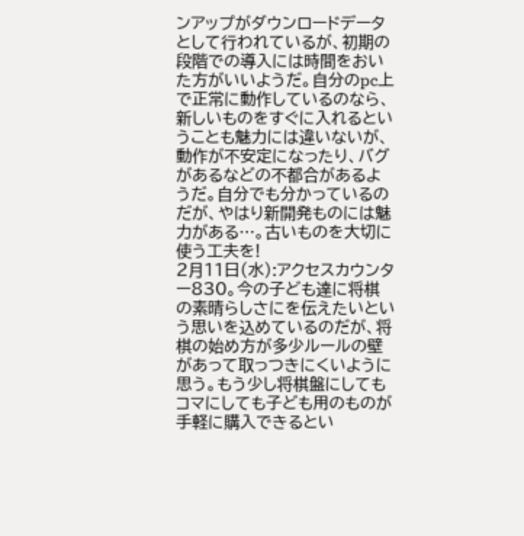ンアップがダウンロードデータとして行われているが、初期の段階での導入には時間をおいた方がいいようだ。自分のpc上で正常に動作しているのなら、新しいものをすぐに入れるということも魅力には違いないが、動作が不安定になったり、バグがあるなどの不都合があるようだ。自分でも分かっているのだが、やはり新開発ものには魅力がある…。古いものを大切に使う工夫を!
2月11日(水):アクセスカウンター830。今の子ども達に将棋の素晴らしさにを伝えたいという思いを込めているのだが、将棋の始め方が多少ルールの壁があって取っつきにくいように思う。もう少し将棋盤にしてもコマにしても子ども用のものが手軽に購入できるとい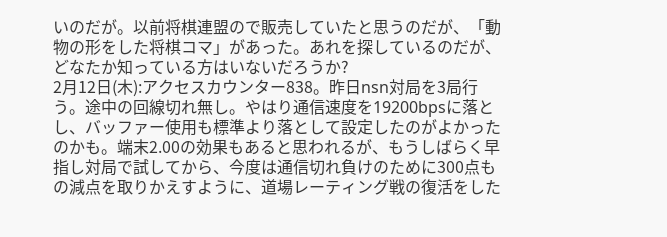いのだが。以前将棋連盟ので販売していたと思うのだが、「動物の形をした将棋コマ」があった。あれを探しているのだが、どなたか知っている方はいないだろうか?
2月12日(木):アクセスカウンター838。昨日nsn対局を3局行う。途中の回線切れ無し。やはり通信速度を19200bpsに落とし、バッファー使用も標準より落として設定したのがよかったのかも。端末2.00の効果もあると思われるが、もうしばらく早指し対局で試してから、今度は通信切れ負けのために300点もの減点を取りかえすように、道場レーティング戦の復活をした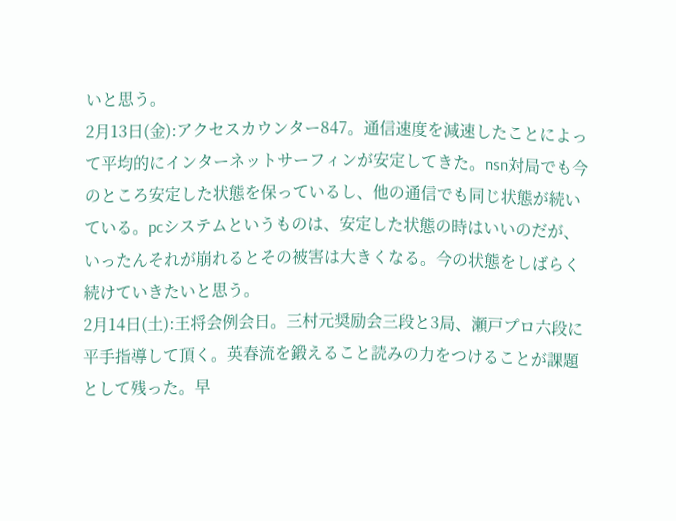いと思う。
2月13日(金):アクセスカウンター847。通信速度を減速したことによって平均的にインターネットサーフィンが安定してきた。nsn対局でも今のところ安定した状態を保っているし、他の通信でも同じ状態が続いている。pcシステムというものは、安定した状態の時はいいのだが、いったんそれが崩れるとその被害は大きくなる。今の状態をしばらく続けていきたいと思う。
2月14日(土):王将会例会日。三村元奨励会三段と3局、瀬戸プロ六段に平手指導して頂く。英春流を鍛えること読みの力をつけることが課題として残った。早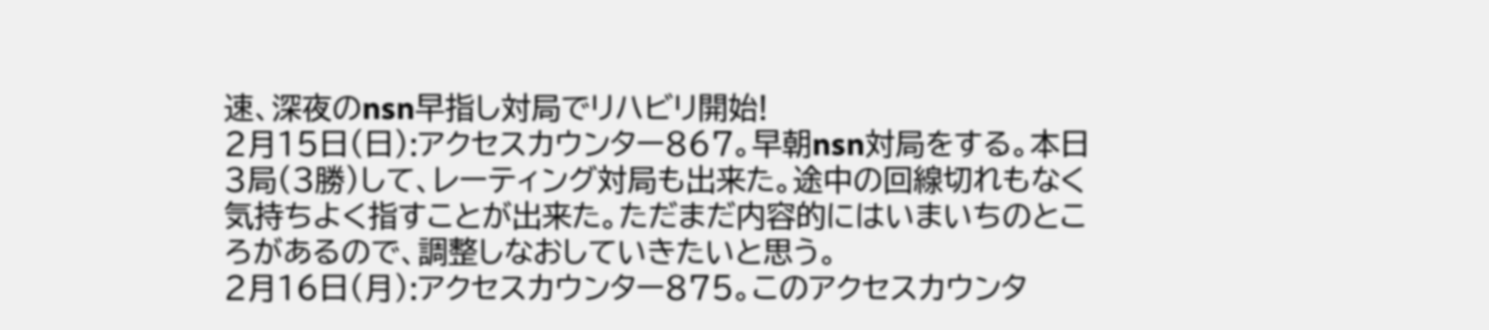速、深夜のnsn早指し対局でリハビリ開始!
2月15日(日):アクセスカウンター867。早朝nsn対局をする。本日3局(3勝)して、レーティング対局も出来た。途中の回線切れもなく気持ちよく指すことが出来た。ただまだ内容的にはいまいちのところがあるので、調整しなおしていきたいと思う。
2月16日(月):アクセスカウンター875。このアクセスカウンタ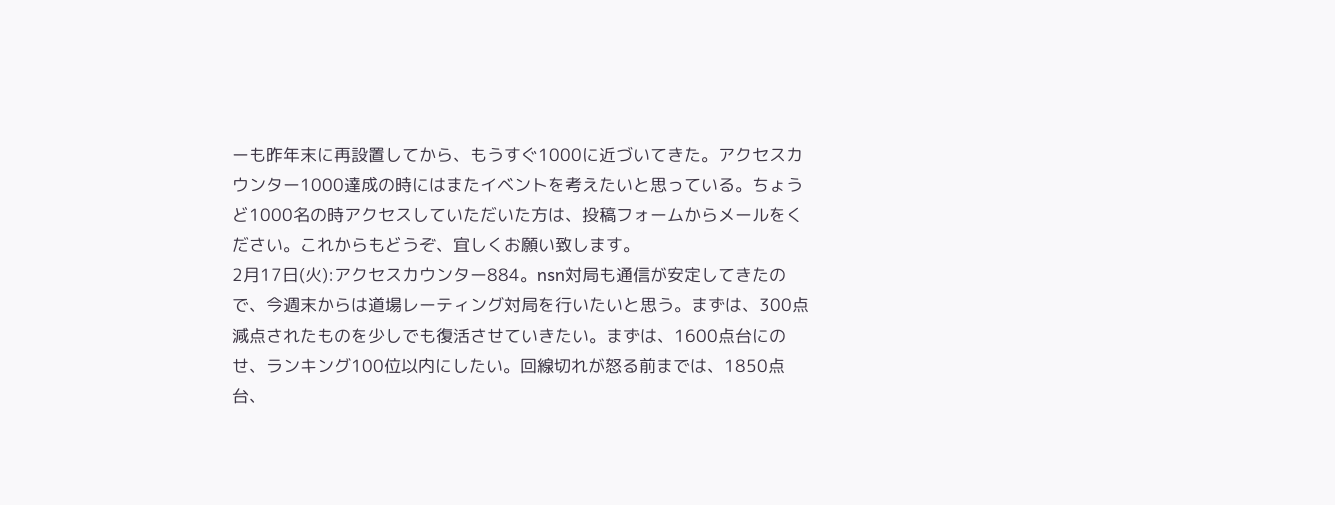ーも昨年末に再設置してから、もうすぐ1000に近づいてきた。アクセスカウンター1000達成の時にはまたイベントを考えたいと思っている。ちょうど1000名の時アクセスしていただいた方は、投稿フォームからメールをください。これからもどうぞ、宜しくお願い致します。
2月17日(火):アクセスカウンター884。nsn対局も通信が安定してきたので、今週末からは道場レーティング対局を行いたいと思う。まずは、300点減点されたものを少しでも復活させていきたい。まずは、1600点台にのせ、ランキング100位以内にしたい。回線切れが怒る前までは、1850点台、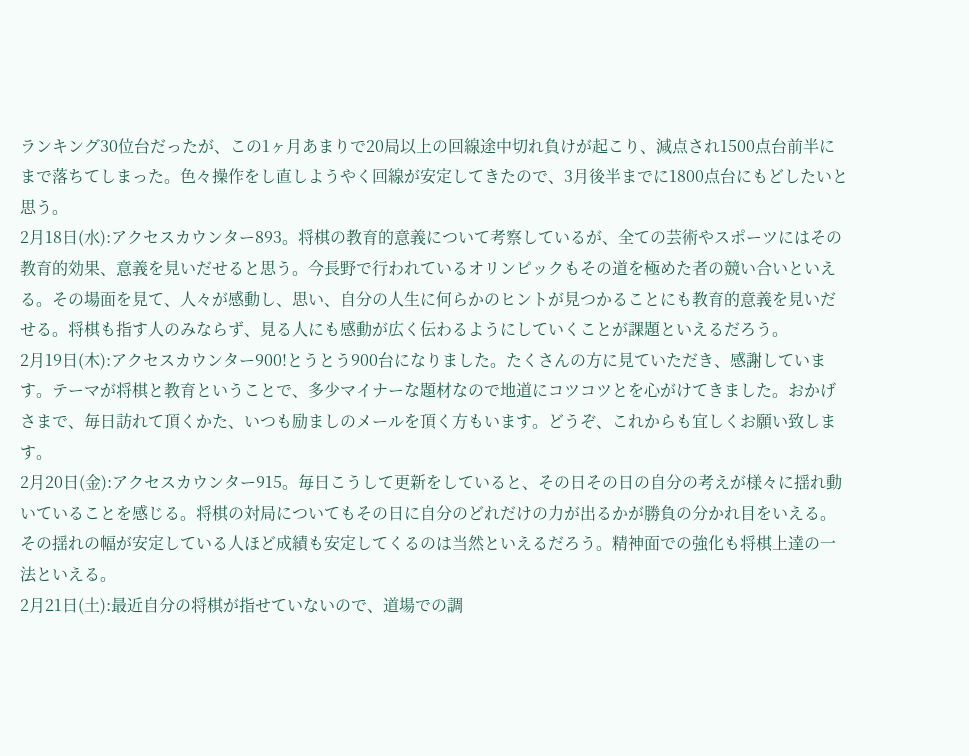ランキング30位台だったが、この1ヶ月あまりで20局以上の回線途中切れ負けが起こり、減点され1500点台前半にまで落ちてしまった。色々操作をし直しようやく回線が安定してきたので、3月後半までに1800点台にもどしたいと思う。
2月18日(水):アクセスカウンター893。将棋の教育的意義について考察しているが、全ての芸術やスポーツにはその教育的効果、意義を見いだせると思う。今長野で行われているオリンピックもその道を極めた者の競い合いといえる。その場面を見て、人々が感動し、思い、自分の人生に何らかのヒントが見つかることにも教育的意義を見いだせる。将棋も指す人のみならず、見る人にも感動が広く伝わるようにしていくことが課題といえるだろう。
2月19日(木):アクセスカウンター900!とうとう900台になりました。たくさんの方に見ていただき、感謝しています。テーマが将棋と教育ということで、多少マイナーな題材なので地道にコツコツとを心がけてきました。おかげさまで、毎日訪れて頂くかた、いつも励ましのメールを頂く方もいます。どうぞ、これからも宜しくお願い致します。
2月20日(金):アクセスカウンター915。毎日こうして更新をしていると、その日その日の自分の考えが様々に揺れ動いていることを感じる。将棋の対局についてもその日に自分のどれだけの力が出るかが勝負の分かれ目をいえる。その揺れの幅が安定している人ほど成績も安定してくるのは当然といえるだろう。精神面での強化も将棋上達の一法といえる。
2月21日(土):最近自分の将棋が指せていないので、道場での調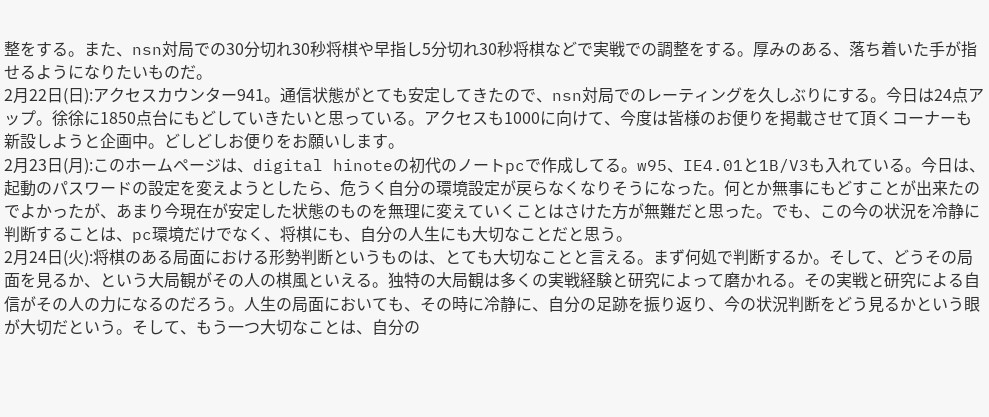整をする。また、nsn対局での30分切れ30秒将棋や早指し5分切れ30秒将棋などで実戦での調整をする。厚みのある、落ち着いた手が指せるようになりたいものだ。
2月22日(日):アクセスカウンター941。通信状態がとても安定してきたので、nsn対局でのレーティングを久しぶりにする。今日は24点アップ。徐徐に1850点台にもどしていきたいと思っている。アクセスも1000に向けて、今度は皆様のお便りを掲載させて頂くコーナーも新設しようと企画中。どしどしお便りをお願いします。
2月23日(月):このホームページは、digital hinoteの初代のノートpcで作成してる。w95、IE4.01と1B/V3も入れている。今日は、起動のパスワードの設定を変えようとしたら、危うく自分の環境設定が戻らなくなりそうになった。何とか無事にもどすことが出来たのでよかったが、あまり今現在が安定した状態のものを無理に変えていくことはさけた方が無難だと思った。でも、この今の状況を冷静に判断することは、pc環境だけでなく、将棋にも、自分の人生にも大切なことだと思う。
2月24日(火):将棋のある局面における形勢判断というものは、とても大切なことと言える。まず何処で判断するか。そして、どうその局面を見るか、という大局観がその人の棋風といえる。独特の大局観は多くの実戦経験と研究によって磨かれる。その実戦と研究による自信がその人の力になるのだろう。人生の局面においても、その時に冷静に、自分の足跡を振り返り、今の状況判断をどう見るかという眼が大切だという。そして、もう一つ大切なことは、自分の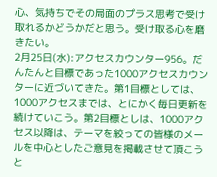心、気持ちでその局面のプラス思考で受け取れるかどうかだと思う。受け取る心を磨きたい。
2月25日(水):アクセスカウンター956。だんたんと目標であった1000アクセスカウンターに近づいてきた。第1目標としては、1000アクセスまでは、とにかく毎日更新を続けていこう。第2目標としは、1000アクセス以降は、テーマを絞っての皆様のメールを中心としたご意見を掲載させて頂こうと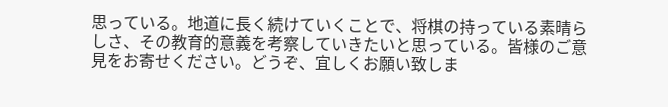思っている。地道に長く続けていくことで、将棋の持っている素晴らしさ、その教育的意義を考察していきたいと思っている。皆様のご意見をお寄せください。どうぞ、宜しくお願い致しま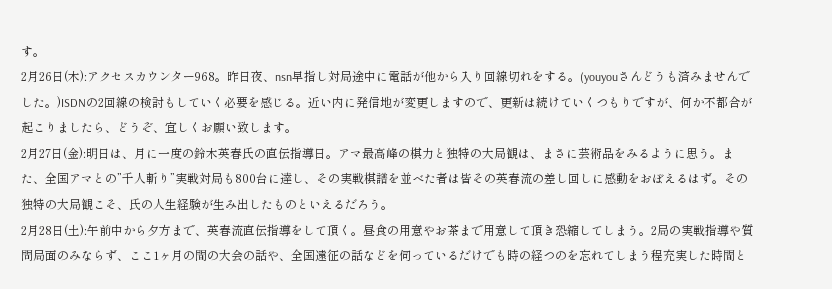す。
2月26日(木):アクセスカウンター968。昨日夜、nsn早指し対局途中に電話が他から入り回線切れをする。(youyouさんどうも済みませんでした。)ISDNの2回線の検討もしていく必要を感じる。近い内に発信地が変更しますので、更新は続けていくつもりですが、何か不都合が起こりましたら、どうぞ、宜しくお願い致します。
2月27日(金):明日は、月に一度の鈴木英春氏の直伝指導日。アマ最高峰の棋力と独特の大局観は、まさに芸術品をみるように思う。また、全国アマとの”千人斬り”実戦対局も800台に達し、その実戦棋譜を並べた者は皆その英春流の差し回しに感動をおぼえるはず。その独特の大局観こそ、氏の人生経験が生み出したものといえるだろう。
2月28日(土):午前中から夕方まで、英春流直伝指導をして頂く。昼食の用意やお茶まで用意して頂き恐縮してしまう。2局の実戦指導や質問局面のみならず、ここ1ヶ月の間の大会の話や、全国遠征の話などを伺っているだけでも時の経つのを忘れてしまう程充実した時間と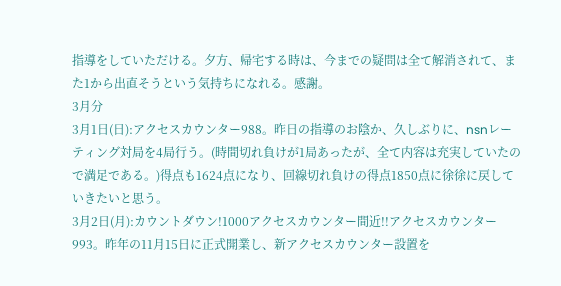指導をしていただける。夕方、帰宅する時は、今までの疑問は全て解消されて、また1から出直そうという気持ちになれる。感謝。
3月分
3月1日(日):アクセスカウンター988。昨日の指導のお陰か、久しぶりに、nsnレーティング対局を4局行う。(時間切れ負けが1局あったが、全て内容は充実していたので満足である。)得点も1624点になり、回線切れ負けの得点1850点に徐徐に戻していきたいと思う。
3月2日(月):カウントダウン!1000アクセスカウンター間近!!アクセスカウンター993。昨年の11月15日に正式開業し、新アクセスカウンター設置を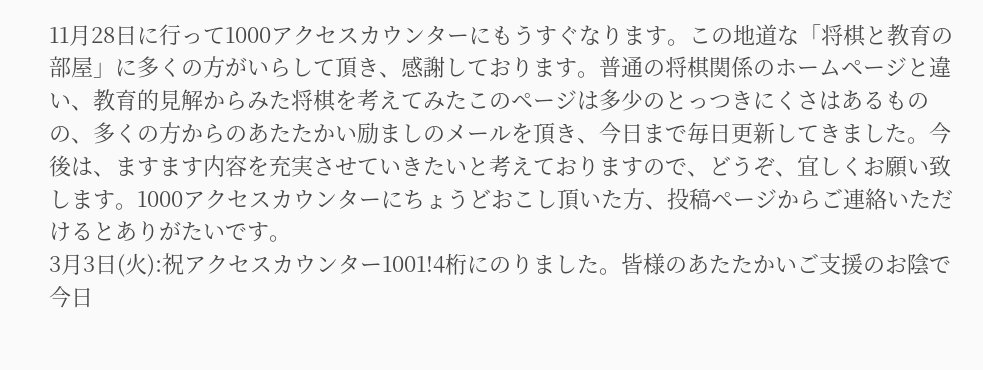11月28日に行って1000アクセスカウンターにもうすぐなります。この地道な「将棋と教育の部屋」に多くの方がいらして頂き、感謝しております。普通の将棋関係のホームページと違い、教育的見解からみた将棋を考えてみたこのページは多少のとっつきにくさはあるものの、多くの方からのあたたかい励ましのメールを頂き、今日まで毎日更新してきました。今後は、ますます内容を充実させていきたいと考えておりますので、どうぞ、宜しくお願い致します。1000アクセスカウンターにちょうどおこし頂いた方、投稿ページからご連絡いただけるとありがたいです。
3月3日(火):祝アクセスカウンター1001!4桁にのりました。皆様のあたたかいご支援のお陰で今日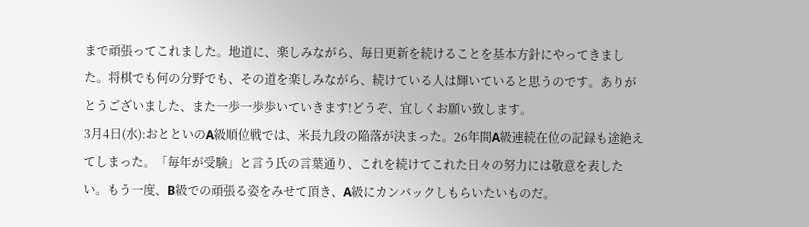まで頑張ってこれました。地道に、楽しみながら、毎日更新を続けることを基本方針にやってきました。将棋でも何の分野でも、その道を楽しみながら、続けている人は輝いていると思うのです。ありがとうございました、また一歩一歩歩いていきます!どうぞ、宜しくお願い致します。
3月4日(水):おとといのA級順位戦では、米長九段の陥落が決まった。26年間A級連続在位の記録も途絶えてしまった。「毎年が受験」と言う氏の言葉通り、これを続けてこれた日々の努力には敬意を表したい。もう一度、B級での頑張る姿をみせて頂き、A級にカンバックしもらいたいものだ。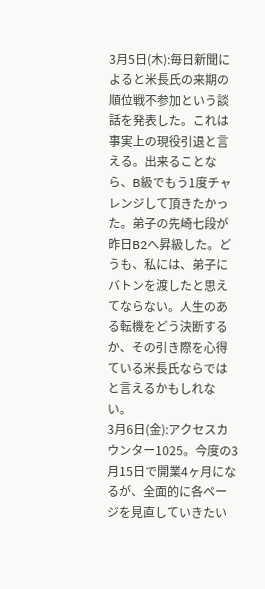3月5日(木):毎日新聞によると米長氏の来期の順位戦不参加という談話を発表した。これは事実上の現役引退と言える。出来ることなら、B級でもう1度チャレンジして頂きたかった。弟子の先崎七段が昨日B2へ昇級した。どうも、私には、弟子にバトンを渡したと思えてならない。人生のある転機をどう決断するか、その引き際を心得ている米長氏ならではと言えるかもしれない。
3月6日(金):アクセスカウンター1025。今度の3月15日で開業4ヶ月になるが、全面的に各ページを見直していきたい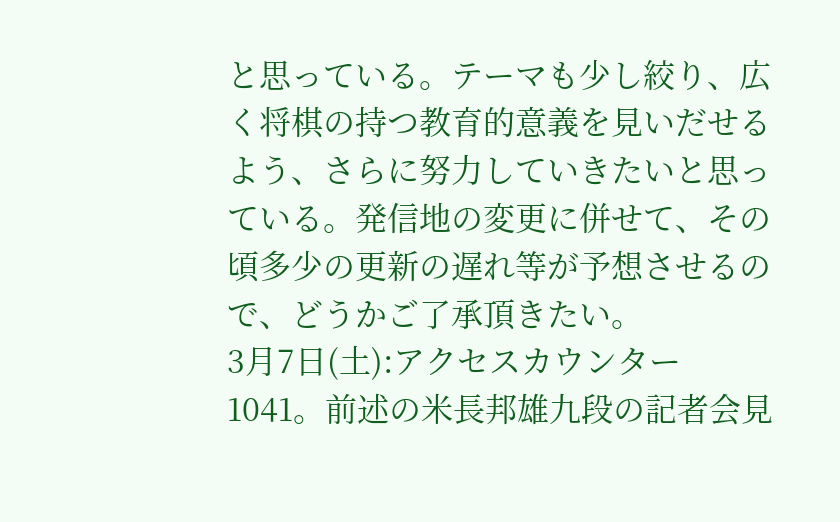と思っている。テーマも少し絞り、広く将棋の持つ教育的意義を見いだせるよう、さらに努力していきたいと思っている。発信地の変更に併せて、その頃多少の更新の遅れ等が予想させるので、どうかご了承頂きたい。
3月7日(土):アクセスカウンター1041。前述の米長邦雄九段の記者会見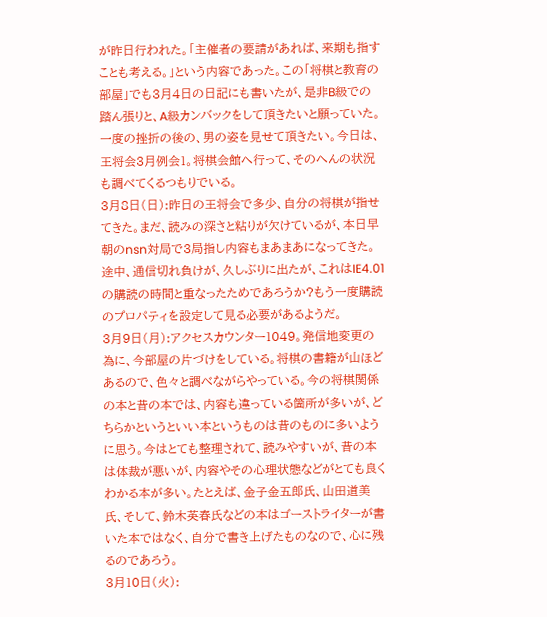が昨日行われた。「主催者の要請があれば、来期も指すことも考える。」という内容であった。この「将棋と教育の部屋」でも3月4日の日記にも書いたが、是非B級での踏ん張りと、A級カンバックをして頂きたいと願っていた。一度の挫折の後の、男の姿を見せて頂きたい。今日は、王将会3月例会1。将棋会館へ行って、そのへんの状況も調べてくるつもりでいる。
3月8日(日):昨日の王将会で多少、自分の将棋が指せてきた。まだ、読みの深さと粘りが欠けているが、本日早朝のnsn対局で3局指し内容もまあまあになってきた。途中、通信切れ負けが、久しぶりに出たが、これはIE4.01の購読の時間と重なったためであろうか?もう一度購読のプロパティを設定して見る必要があるようだ。
3月9日(月):アクセスカウンター1049。発信地変更の為に、今部屋の片づけをしている。将棋の書籍が山ほどあるので、色々と調べながらやっている。今の将棋関係の本と昔の本では、内容も違っている箇所が多いが、どちらかというといい本というものは昔のものに多いように思う。今はとても整理されて、読みやすいが、昔の本は体裁が悪いが、内容やその心理状態などがとても良くわかる本が多い。たとえば、金子金五郎氏、山田道美氏、そして、鈴木英春氏などの本はゴーストライターが書いた本ではなく、自分で書き上げたものなので、心に残るのであろう。
3月10日(火):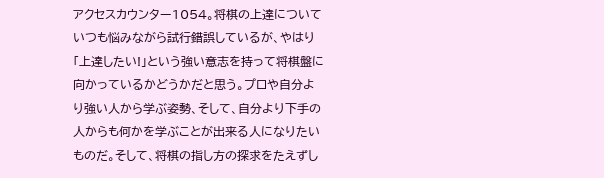アクセスカウンター1054。将棋の上達についていつも悩みながら試行錯誤しているが、やはり「上達したい!」という強い意志を持って将棋盤に向かっているかどうかだと思う。プロや自分より強い人から学ぶ姿勢、そして、自分より下手の人からも何かを学ぶことが出来る人になりたいものだ。そして、将棋の指し方の探求をたえずし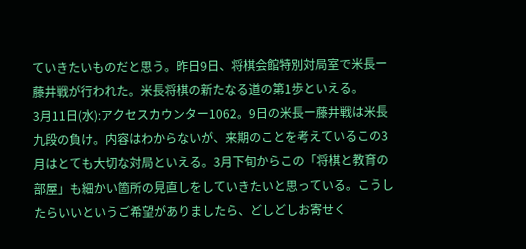ていきたいものだと思う。昨日9日、将棋会館特別対局室で米長ー藤井戦が行われた。米長将棋の新たなる道の第1歩といえる。
3月11日(水):アクセスカウンター1062。9日の米長ー藤井戦は米長九段の負け。内容はわからないが、来期のことを考えているこの3月はとても大切な対局といえる。3月下旬からこの「将棋と教育の部屋」も細かい箇所の見直しをしていきたいと思っている。こうしたらいいというご希望がありましたら、どしどしお寄せく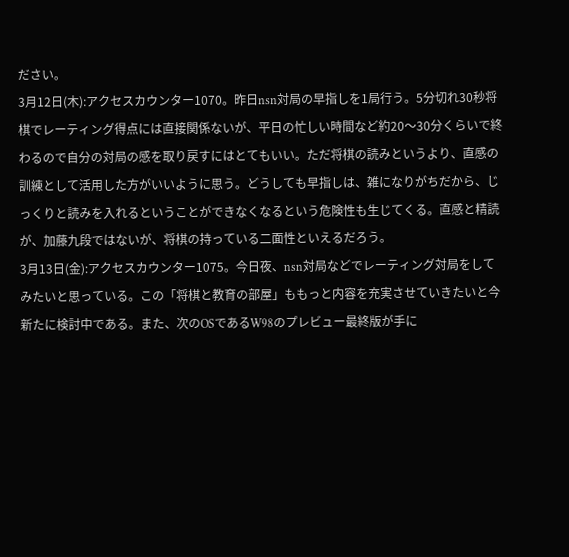ださい。
3月12日(木):アクセスカウンター1070。昨日nsn対局の早指しを1局行う。5分切れ30秒将棋でレーティング得点には直接関係ないが、平日の忙しい時間など約20〜30分くらいで終わるので自分の対局の感を取り戻すにはとてもいい。ただ将棋の読みというより、直感の訓練として活用した方がいいように思う。どうしても早指しは、雑になりがちだから、じっくりと読みを入れるということができなくなるという危険性も生じてくる。直感と精読が、加藤九段ではないが、将棋の持っている二面性といえるだろう。
3月13日(金):アクセスカウンター1075。今日夜、nsn対局などでレーティング対局をしてみたいと思っている。この「将棋と教育の部屋」ももっと内容を充実させていきたいと今新たに検討中である。また、次のOSであるW98のプレビュー最終版が手に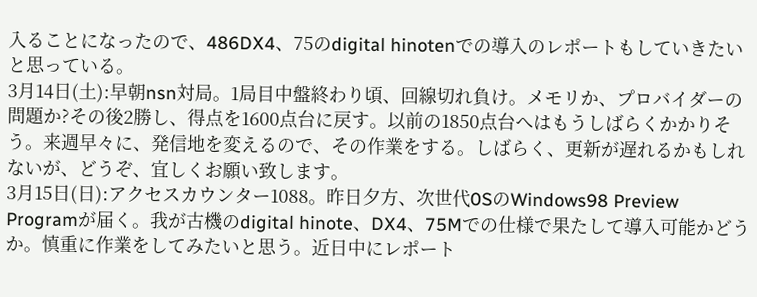入ることになったので、486DX4、75のdigital hinotenでの導入のレポートもしていきたいと思っている。
3月14日(土):早朝nsn対局。1局目中盤終わり頃、回線切れ負け。メモリか、プロバイダーの問題か?その後2勝し、得点を1600点台に戻す。以前の1850点台へはもうしばらくかかりそう。来週早々に、発信地を変えるので、その作業をする。しばらく、更新が遅れるかもしれないが、どうぞ、宜しくお願い致します。
3月15日(日):アクセスカウンター1088。昨日夕方、次世代0SのWindows98 Preview Programが届く。我が古機のdigital hinote、DX4、75Mでの仕様で果たして導入可能かどうか。慎重に作業をしてみたいと思う。近日中にレポート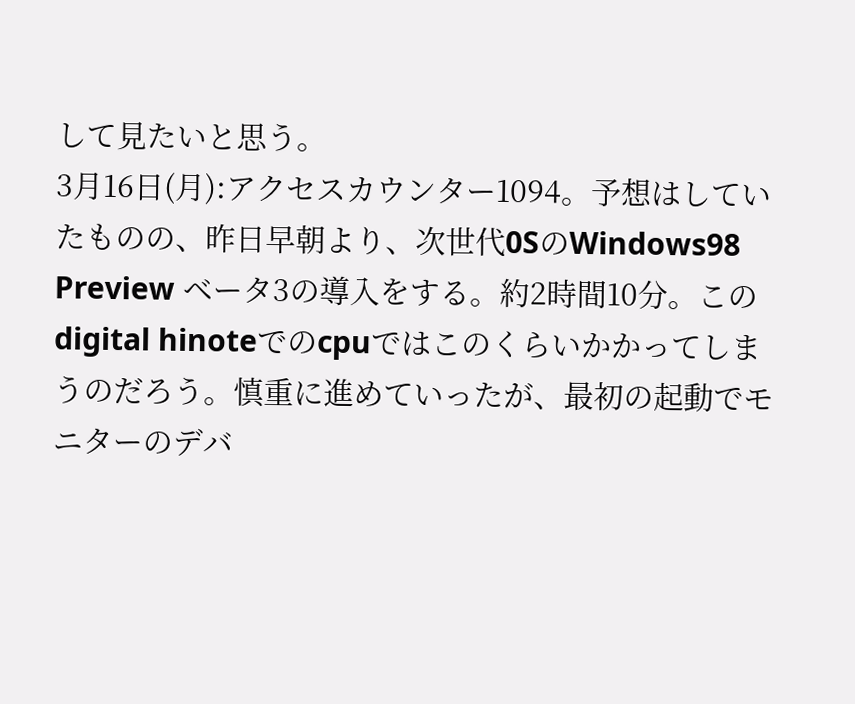して見たいと思う。
3月16日(月):アクセスカウンター1094。予想はしていたものの、昨日早朝より、次世代0SのWindows98 Preview ベータ3の導入をする。約2時間10分。このdigital hinoteでのcpuではこのくらいかかってしまうのだろう。慎重に進めていったが、最初の起動でモニターのデバ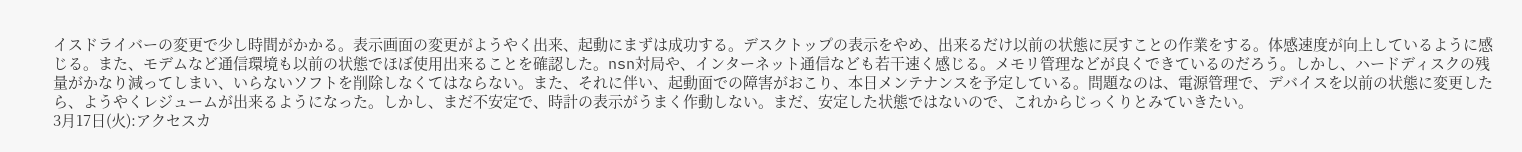イスドライバーの変更で少し時間がかかる。表示画面の変更がようやく出来、起動にまずは成功する。デスクトップの表示をやめ、出来るだけ以前の状態に戻すことの作業をする。体感速度が向上しているように感じる。また、モデムなど通信環境も以前の状態でほぼ使用出来ることを確認した。nsn対局や、インターネット通信なども若干速く感じる。メモリ管理などが良くできているのだろう。しかし、ハードディスクの残量がかなり減ってしまい、いらないソフトを削除しなくてはならない。また、それに伴い、起動面での障害がおこり、本日メンテナンスを予定している。問題なのは、電源管理で、デバイスを以前の状態に変更したら、ようやくレジュームが出来るようになった。しかし、まだ不安定で、時計の表示がうまく作動しない。まだ、安定した状態ではないので、これからじっくりとみていきたい。
3月17日(火):アクセスカ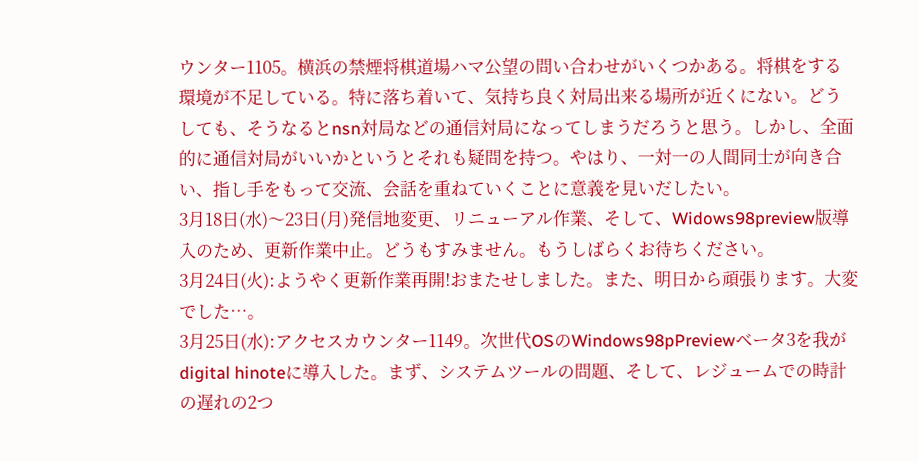ウンター1105。横浜の禁煙将棋道場ハマ公望の問い合わせがいくつかある。将棋をする環境が不足している。特に落ち着いて、気持ち良く対局出来る場所が近くにない。どうしても、そうなるとnsn対局などの通信対局になってしまうだろうと思う。しかし、全面的に通信対局がいいかというとそれも疑問を持つ。やはり、一対一の人間同士が向き合い、指し手をもって交流、会話を重ねていくことに意義を見いだしたい。
3月18日(水)〜23日(月)発信地変更、リニューアル作業、そして、Widows98preview版導入のため、更新作業中止。どうもすみません。もうしばらくお待ちください。
3月24日(火):ようやく更新作業再開!おまたせしました。また、明日から頑張ります。大変でした…。
3月25日(水):アクセスカウンター1149。次世代OSのWindows98pPreviewベータ3を我がdigital hinoteに導入した。まず、システムツールの問題、そして、レジュームでの時計の遅れの2つ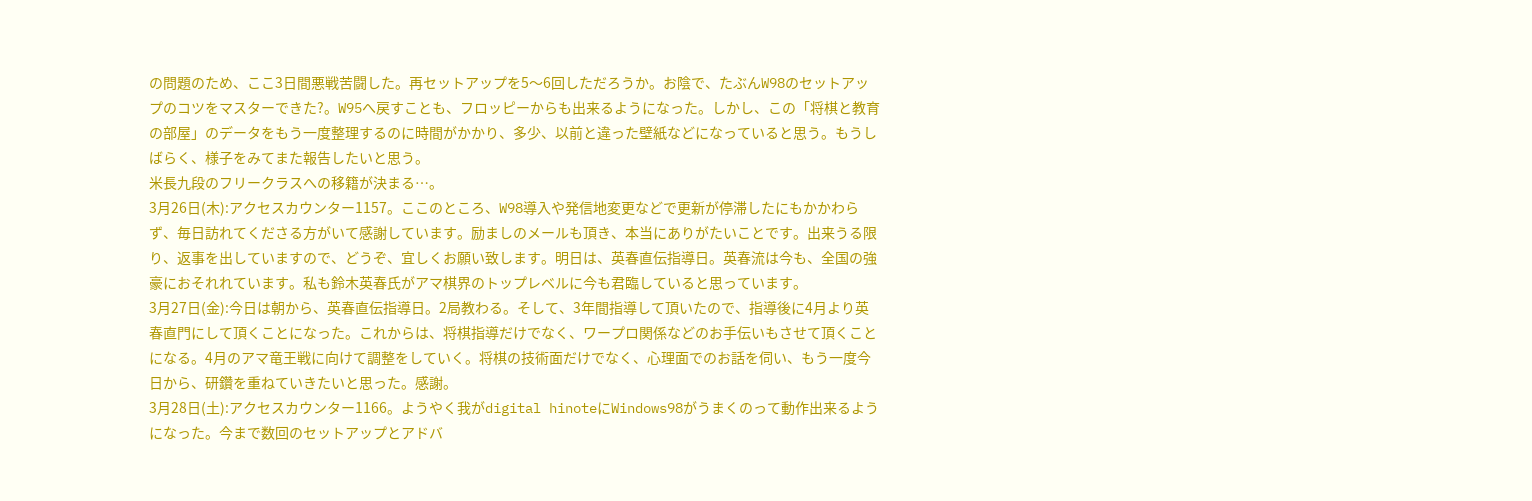の問題のため、ここ3日間悪戦苦闘した。再セットアップを5〜6回しただろうか。お陰で、たぶんW98のセットアップのコツをマスターできた?。W95へ戻すことも、フロッピーからも出来るようになった。しかし、この「将棋と教育の部屋」のデータをもう一度整理するのに時間がかかり、多少、以前と違った壁紙などになっていると思う。もうしばらく、様子をみてまた報告したいと思う。
米長九段のフリークラスへの移籍が決まる…。
3月26日(木):アクセスカウンター1157。ここのところ、W98導入や発信地変更などで更新が停滞したにもかかわらず、毎日訪れてくださる方がいて感謝しています。励ましのメールも頂き、本当にありがたいことです。出来うる限り、返事を出していますので、どうぞ、宜しくお願い致します。明日は、英春直伝指導日。英春流は今も、全国の強豪におそれれています。私も鈴木英春氏がアマ棋界のトップレベルに今も君臨していると思っています。
3月27日(金):今日は朝から、英春直伝指導日。2局教わる。そして、3年間指導して頂いたので、指導後に4月より英春直門にして頂くことになった。これからは、将棋指導だけでなく、ワープロ関係などのお手伝いもさせて頂くことになる。4月のアマ竜王戦に向けて調整をしていく。将棋の技術面だけでなく、心理面でのお話を伺い、もう一度今日から、研鑽を重ねていきたいと思った。感謝。
3月28日(土):アクセスカウンター1166。ようやく我がdigital hinoteにWindows98がうまくのって動作出来るようになった。今まで数回のセットアップとアドバ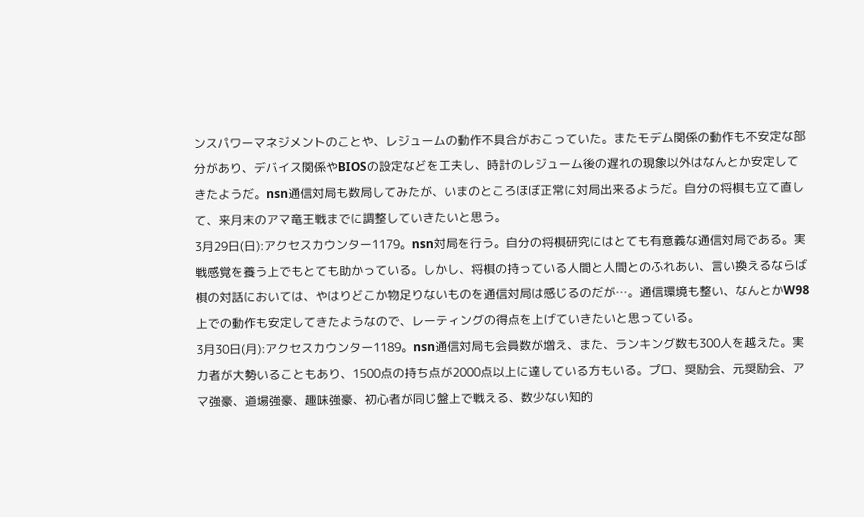ンスパワーマネジメントのことや、レジュームの動作不具合がおこっていた。またモデム関係の動作も不安定な部分があり、デバイス関係やBIOSの設定などを工夫し、時計のレジューム後の遅れの現象以外はなんとか安定してきたようだ。nsn通信対局も数局してみたが、いまのところほぼ正常に対局出来るようだ。自分の将棋も立て直して、来月末のアマ竜王戦までに調整していきたいと思う。
3月29日(日):アクセスカウンター1179。nsn対局を行う。自分の将棋研究にはとても有意義な通信対局である。実戦感覚を養う上でもとても助かっている。しかし、将棋の持っている人間と人間とのふれあい、言い換えるならば棋の対話においては、やはりどこか物足りないものを通信対局は感じるのだが…。通信環境も整い、なんとかW98上での動作も安定してきたようなので、レーティングの得点を上げていきたいと思っている。
3月30日(月):アクセスカウンター1189。nsn通信対局も会員数が増え、また、ランキング数も300人を越えた。実力者が大勢いることもあり、1500点の持ち点が2000点以上に達している方もいる。プロ、奨励会、元奨励会、アマ強豪、道場強豪、趣味強豪、初心者が同じ盤上で戦える、数少ない知的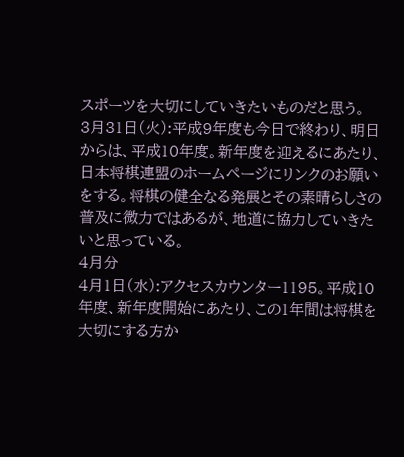スポーツを大切にしていきたいものだと思う。
3月31日(火):平成9年度も今日で終わり、明日からは、平成10年度。新年度を迎えるにあたり、日本将棋連盟のホームページにリンクのお願いをする。将棋の健全なる発展とその素晴らしさの普及に微力ではあるが、地道に協力していきたいと思っている。
4月分
4月1日(水):アクセスカウンター1195。平成10年度、新年度開始にあたり、この1年間は将棋を大切にする方か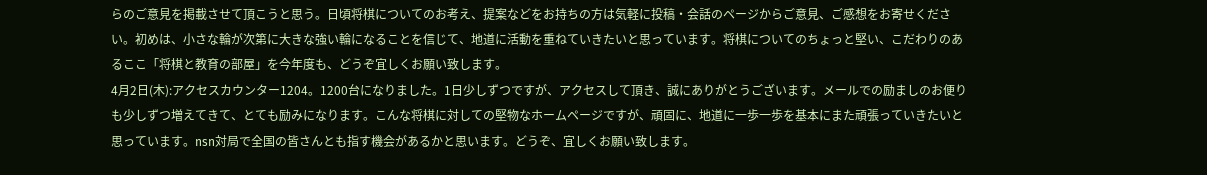らのご意見を掲載させて頂こうと思う。日頃将棋についてのお考え、提案などをお持ちの方は気軽に投稿・会話のページからご意見、ご感想をお寄せください。初めは、小さな輪が次第に大きな強い輪になることを信じて、地道に活動を重ねていきたいと思っています。将棋についてのちょっと堅い、こだわりのあるここ「将棋と教育の部屋」を今年度も、どうぞ宜しくお願い致します。
4月2日(木):アクセスカウンター1204。1200台になりました。1日少しずつですが、アクセスして頂き、誠にありがとうございます。メールでの励ましのお便りも少しずつ増えてきて、とても励みになります。こんな将棋に対しての堅物なホームページですが、頑固に、地道に一歩一歩を基本にまた頑張っていきたいと思っています。nsn対局で全国の皆さんとも指す機会があるかと思います。どうぞ、宜しくお願い致します。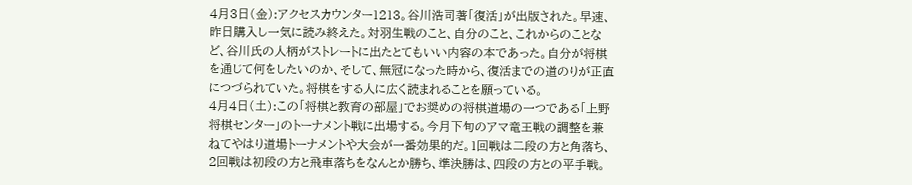4月3日(金):アクセスカウンター1213。谷川浩司著「復活」が出版された。早速、昨日購入し一気に読み終えた。対羽生戦のこと、自分のこと、これからのことなど、谷川氏の人柄がストレートに出たとてもいい内容の本であった。自分が将棋を通じて何をしたいのか、そして、無冠になった時から、復活までの道のりが正直につづられていた。将棋をする人に広く読まれることを願っている。
4月4日(土):この「将棋と教育の部屋」でお奨めの将棋道場の一つである「上野将棋センター」のトーナメント戦に出場する。今月下旬のアマ竜王戦の調整を兼ねてやはり道場トーナメントや大会が一番効果的だ。1回戦は二段の方と角落ち、2回戦は初段の方と飛車落ちをなんとか勝ち、準決勝は、四段の方との平手戦。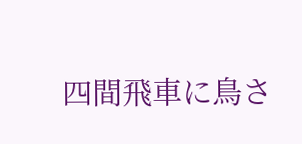四間飛車に鳥さ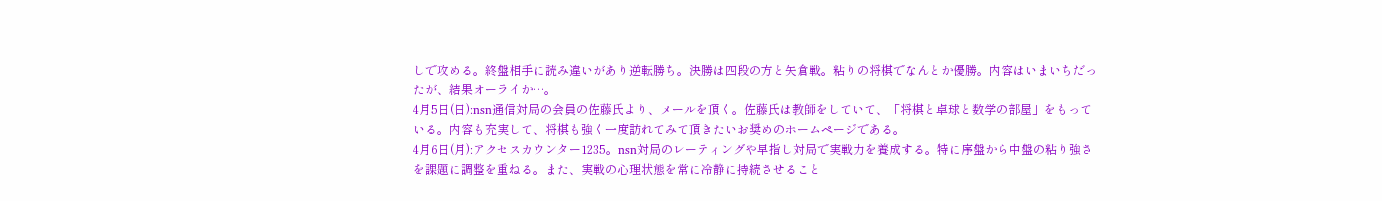しで攻める。終盤相手に読み違いがあり逆転勝ち。決勝は四段の方と矢倉戦。粘りの将棋でなんとか優勝。内容はいまいちだったが、結果オーライか…。
4月5日(日):nsn通信対局の会員の佐藤氏より、メールを頂く。佐藤氏は教師をしていて、「将棋と卓球と数学の部屋」をもっている。内容も充実して、将棋も強く一度訪れてみて頂きたいお奨めのホームページである。
4月6日(月):アクセスカウンター1235。nsn対局のレーティングや早指し対局で実戦力を養成する。特に序盤から中盤の粘り強さを課題に調整を重ねる。また、実戦の心理状態を常に冷静に持続させること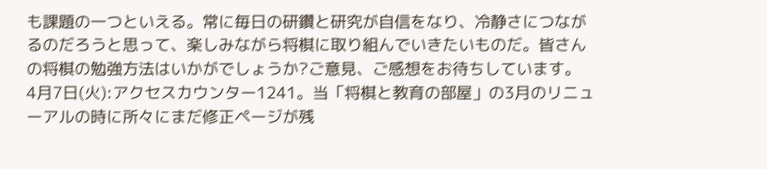も課題の一つといえる。常に毎日の研鑽と研究が自信をなり、冷静さにつながるのだろうと思って、楽しみながら将棋に取り組んでいきたいものだ。皆さんの将棋の勉強方法はいかがでしょうか?ご意見、ご感想をお待ちしています。
4月7日(火):アクセスカウンター1241。当「将棋と教育の部屋」の3月のリニューアルの時に所々にまだ修正ページが残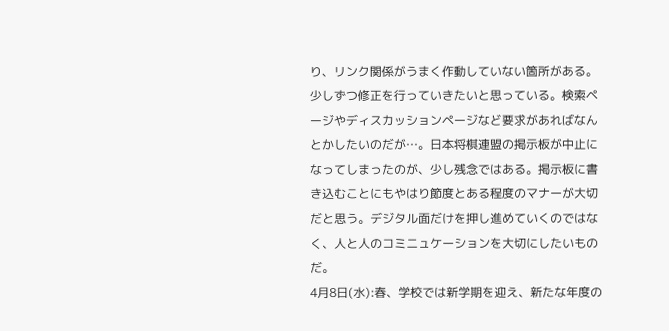り、リンク関係がうまく作動していない箇所がある。少しずつ修正を行っていきたいと思っている。検索ページやディスカッションページなど要求があればなんとかしたいのだが…。日本将棋連盟の掲示板が中止になってしまったのが、少し残念ではある。掲示板に書き込むことにもやはり節度とある程度のマナーが大切だと思う。デジタル面だけを押し進めていくのではなく、人と人のコミニュケーションを大切にしたいものだ。
4月8日(水):春、学校では新学期を迎え、新たな年度の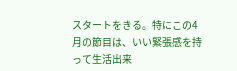スタートをきる。特にこの4月の節目は、いい緊張感を持って生活出来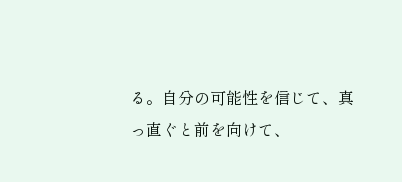る。自分の可能性を信じて、真っ直ぐと前を向けて、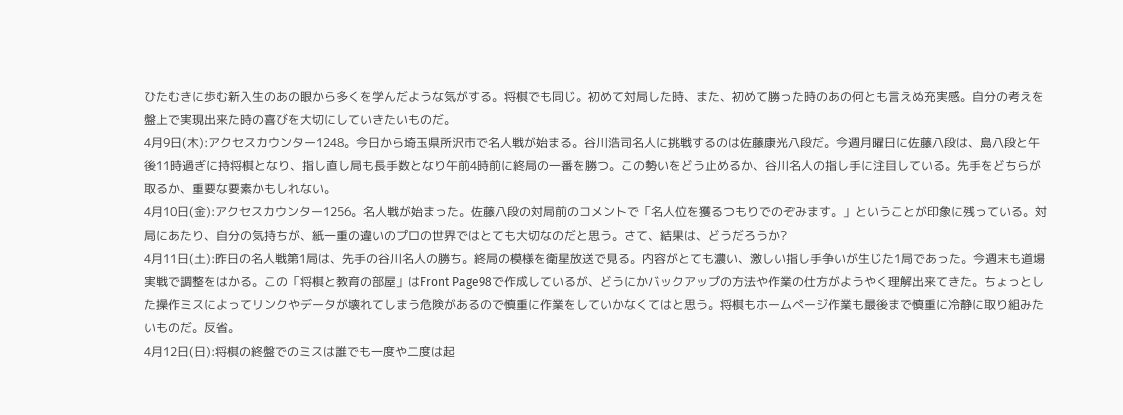ひたむきに歩む新入生のあの眼から多くを学んだような気がする。将棋でも同じ。初めて対局した時、また、初めて勝った時のあの何とも言えぬ充実感。自分の考えを盤上で実現出来た時の喜びを大切にしていきたいものだ。
4月9日(木):アクセスカウンター1248。今日から埼玉県所沢市で名人戦が始まる。谷川浩司名人に挑戦するのは佐藤康光八段だ。今週月曜日に佐藤八段は、島八段と午後11時過ぎに持将棋となり、指し直し局も長手数となり午前4時前に終局の一番を勝つ。この勢いをどう止めるか、谷川名人の指し手に注目している。先手をどちらが取るか、重要な要素かもしれない。
4月10日(金):アクセスカウンター1256。名人戦が始まった。佐藤八段の対局前のコメントで「名人位を獲るつもりでのぞみます。」ということが印象に残っている。対局にあたり、自分の気持ちが、紙一重の違いのプロの世界ではとても大切なのだと思う。さて、結果は、どうだろうか?
4月11日(土):昨日の名人戦第1局は、先手の谷川名人の勝ち。終局の模様を衛星放送で見る。内容がとても濃い、激しい指し手争いが生じた1局であった。今週末も道場実戦で調整をはかる。この「将棋と教育の部屋」はFront Page98で作成しているが、どうにかバックアップの方法や作業の仕方がようやく理解出来てきた。ちょっとした操作ミスによってリンクやデータが壊れてしまう危険があるので慎重に作業をしていかなくてはと思う。将棋もホームページ作業も最後まで慎重に冷静に取り組みたいものだ。反省。
4月12日(日):将棋の終盤でのミスは誰でも一度や二度は起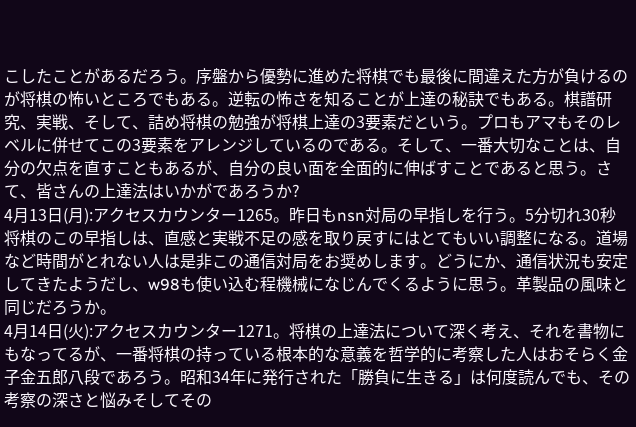こしたことがあるだろう。序盤から優勢に進めた将棋でも最後に間違えた方が負けるのが将棋の怖いところでもある。逆転の怖さを知ることが上達の秘訣でもある。棋譜研究、実戦、そして、詰め将棋の勉強が将棋上達の3要素だという。プロもアマもそのレベルに併せてこの3要素をアレンジしているのである。そして、一番大切なことは、自分の欠点を直すこともあるが、自分の良い面を全面的に伸ばすことであると思う。さて、皆さんの上達法はいかがであろうか?
4月13日(月):アクセスカウンター1265。昨日もnsn対局の早指しを行う。5分切れ30秒将棋のこの早指しは、直感と実戦不足の感を取り戻すにはとてもいい調整になる。道場など時間がとれない人は是非この通信対局をお奨めします。どうにか、通信状況も安定してきたようだし、w98も使い込む程機械になじんでくるように思う。革製品の風味と同じだろうか。
4月14日(火):アクセスカウンター1271。将棋の上達法について深く考え、それを書物にもなってるが、一番将棋の持っている根本的な意義を哲学的に考察した人はおそらく金子金五郎八段であろう。昭和34年に発行された「勝負に生きる」は何度読んでも、その考察の深さと悩みそしてその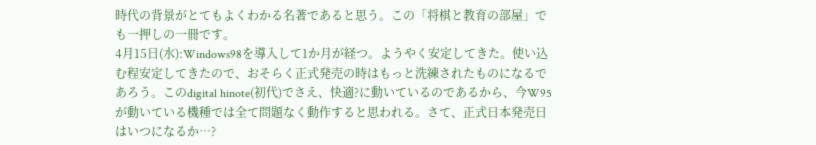時代の背景がとてもよくわかる名著であると思う。この「将棋と教育の部屋」でも一押しの一冊です。
4月15日(水):Windows98を導入して1か月が経つ。ようやく安定してきた。使い込む程安定してきたので、おそらく正式発売の時はもっと洗練されたものになるであろう。このdigital hinote(初代)でさえ、快適?に動いているのであるから、今W95が動いている機種では全て問題なく動作すると思われる。さて、正式日本発売日はいつになるか…?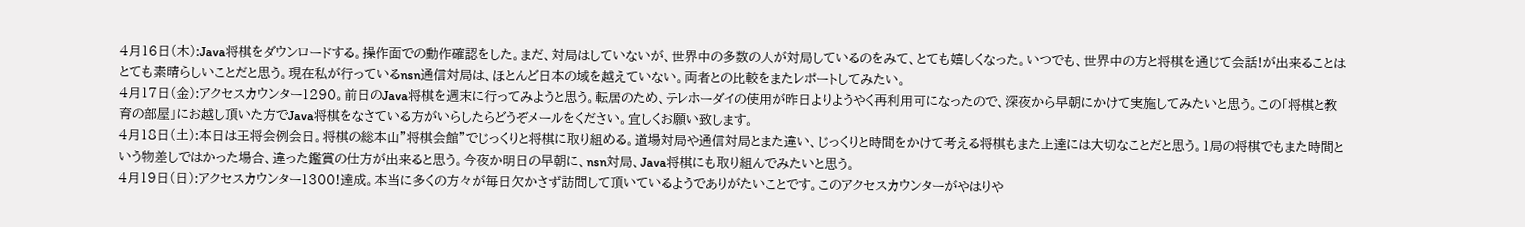4月16日(木):Java将棋をダウンロードする。操作面での動作確認をした。まだ、対局はしていないが、世界中の多数の人が対局しているのをみて、とても嬉しくなった。いつでも、世界中の方と将棋を通じて会話!が出来ることはとても素晴らしいことだと思う。現在私が行っているnsn通信対局は、ほとんど日本の域を越えていない。両者との比較をまたレポートしてみたい。
4月17日(金):アクセスカウンター1290。前日のJava将棋を週末に行ってみようと思う。転居のため、テレホーダイの使用が昨日よりようやく再利用可になったので、深夜から早朝にかけて実施してみたいと思う。この「将棋と教育の部屋」にお越し頂いた方でJava将棋をなさている方がいらしたらどうぞメールをください。宜しくお願い致します。
4月18日(土):本日は王将会例会日。将棋の総本山”将棋会館”でじっくりと将棋に取り組める。道場対局や通信対局とまた違い、じっくりと時間をかけて考える将棋もまた上達には大切なことだと思う。1局の将棋でもまた時間という物差しではかった場合、違った鑑賞の仕方が出来ると思う。今夜か明日の早朝に、nsn対局、Java将棋にも取り組んでみたいと思う。
4月19日(日):アクセスカウンター1300!達成。本当に多くの方々が毎日欠かさず訪問して頂いているようでありがたいことです。このアクセスカウンターがやはりや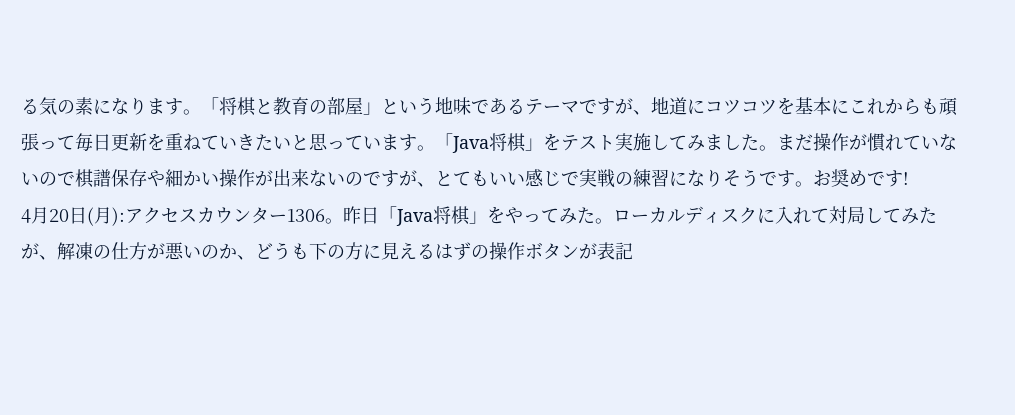る気の素になります。「将棋と教育の部屋」という地味であるテーマですが、地道にコツコツを基本にこれからも頑張って毎日更新を重ねていきたいと思っています。「Java将棋」をテスト実施してみました。まだ操作が慣れていないので棋譜保存や細かい操作が出来ないのですが、とてもいい感じで実戦の練習になりそうです。お奨めです!
4月20日(月):アクセスカウンター1306。昨日「Java将棋」をやってみた。ローカルディスクに入れて対局してみたが、解凍の仕方が悪いのか、どうも下の方に見えるはずの操作ボタンが表記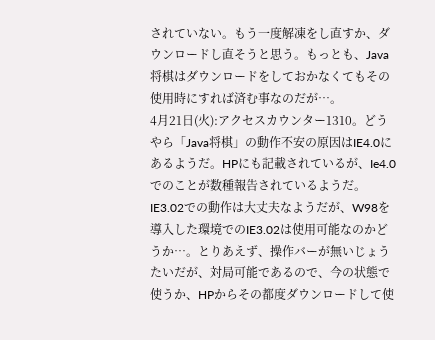されていない。もう一度解凍をし直すか、ダウンロードし直そうと思う。もっとも、Java将棋はダウンロードをしておかなくてもその使用時にすれば済む事なのだが…。
4月21日(火):アクセスカウンター1310。どうやら「Java将棋」の動作不安の原因はIE4.0にあるようだ。HPにも記載されているが、Ie4.0でのことが数種報告されているようだ。IE3.02での動作は大丈夫なようだが、W98を導入した環境でのIE3.02は使用可能なのかどうか…。とりあえず、操作バーが無いじょうたいだが、対局可能であるので、今の状態で使うか、HPからその都度ダウンロードして使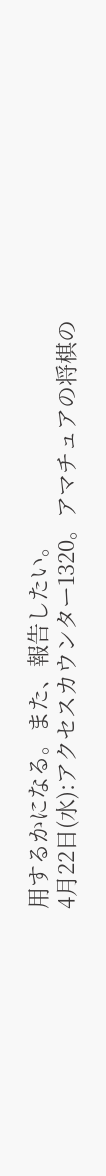用するかになる。また、報告したい。
4月22日(水):アクセスカウンター1320。アマチュアの将棋の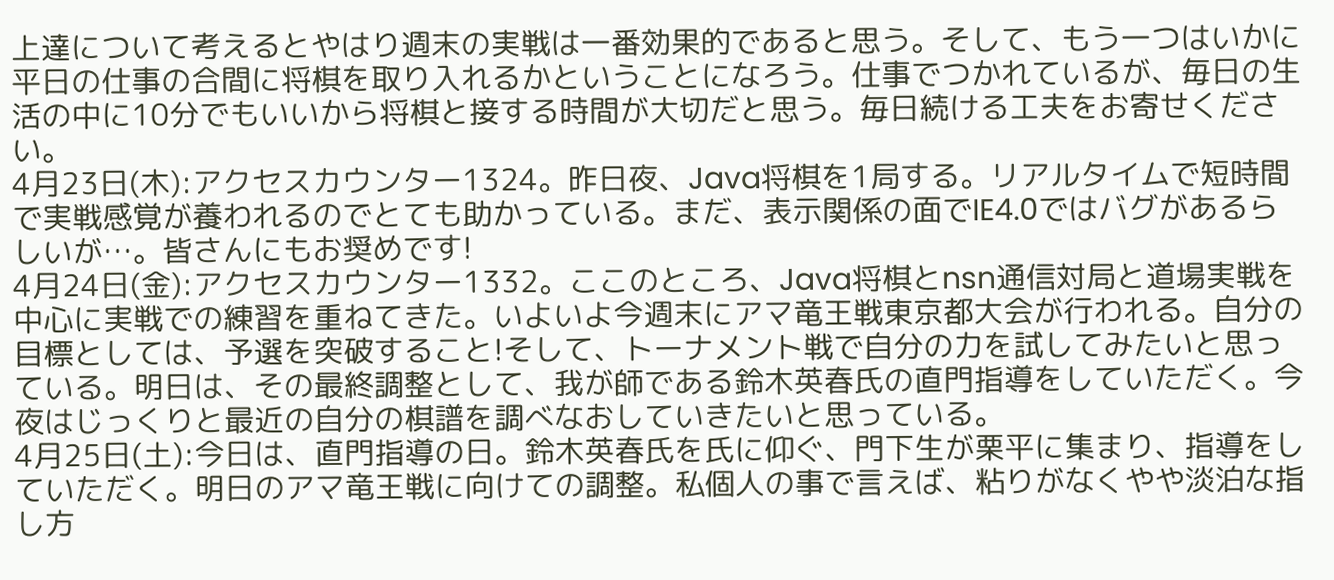上達について考えるとやはり週末の実戦は一番効果的であると思う。そして、もう一つはいかに平日の仕事の合間に将棋を取り入れるかということになろう。仕事でつかれているが、毎日の生活の中に10分でもいいから将棋と接する時間が大切だと思う。毎日続ける工夫をお寄せください。
4月23日(木):アクセスカウンター1324。昨日夜、Java将棋を1局する。リアルタイムで短時間で実戦感覚が養われるのでとても助かっている。まだ、表示関係の面でIE4.0ではバグがあるらしいが…。皆さんにもお奨めです!
4月24日(金):アクセスカウンター1332。ここのところ、Java将棋とnsn通信対局と道場実戦を中心に実戦での練習を重ねてきた。いよいよ今週末にアマ竜王戦東京都大会が行われる。自分の目標としては、予選を突破すること!そして、トーナメント戦で自分の力を試してみたいと思っている。明日は、その最終調整として、我が師である鈴木英春氏の直門指導をしていただく。今夜はじっくりと最近の自分の棋譜を調べなおしていきたいと思っている。
4月25日(土):今日は、直門指導の日。鈴木英春氏を氏に仰ぐ、門下生が栗平に集まり、指導をしていただく。明日のアマ竜王戦に向けての調整。私個人の事で言えば、粘りがなくやや淡泊な指し方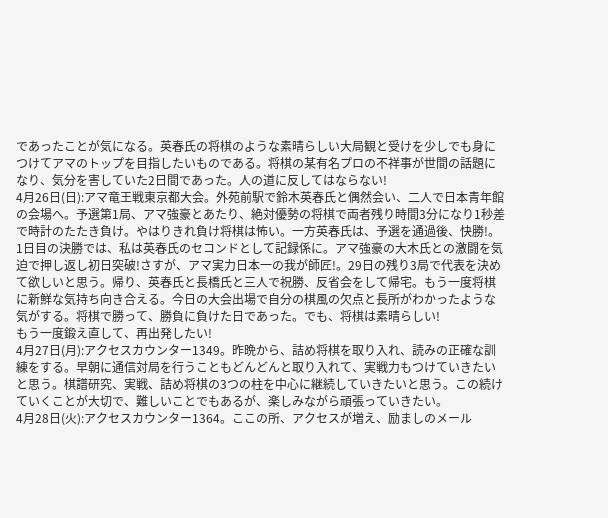であったことが気になる。英春氏の将棋のような素晴らしい大局観と受けを少しでも身につけてアマのトップを目指したいものである。将棋の某有名プロの不祥事が世間の話題になり、気分を害していた2日間であった。人の道に反してはならない!
4月26日(日):アマ竜王戦東京都大会。外苑前駅で鈴木英春氏と偶然会い、二人で日本青年館の会場へ。予選第1局、アマ強豪とあたり、絶対優勢の将棋で両者残り時間3分になり1秒差で時計のたたき負け。やはりきれ負け将棋は怖い。一方英春氏は、予選を通過後、快勝!。1日目の決勝では、私は英春氏のセコンドとして記録係に。アマ強豪の大木氏との激闘を気迫で押し返し初日突破!さすが、アマ実力日本一の我が師匠!。29日の残り3局で代表を決めて欲しいと思う。帰り、英春氏と長橋氏と三人で祝勝、反省会をして帰宅。もう一度将棋に新鮮な気持ち向き合える。今日の大会出場で自分の棋風の欠点と長所がわかったような気がする。将棋で勝って、勝負に負けた日であった。でも、将棋は素晴らしい!
もう一度鍛え直して、再出発したい!
4月27日(月):アクセスカウンター1349。昨晩から、詰め将棋を取り入れ、読みの正確な訓練をする。早朝に通信対局を行うこともどんどんと取り入れて、実戦力もつけていきたいと思う。棋譜研究、実戦、詰め将棋の3つの柱を中心に継続していきたいと思う。この続けていくことが大切で、難しいことでもあるが、楽しみながら頑張っていきたい。
4月28日(火):アクセスカウンター1364。ここの所、アクセスが増え、励ましのメール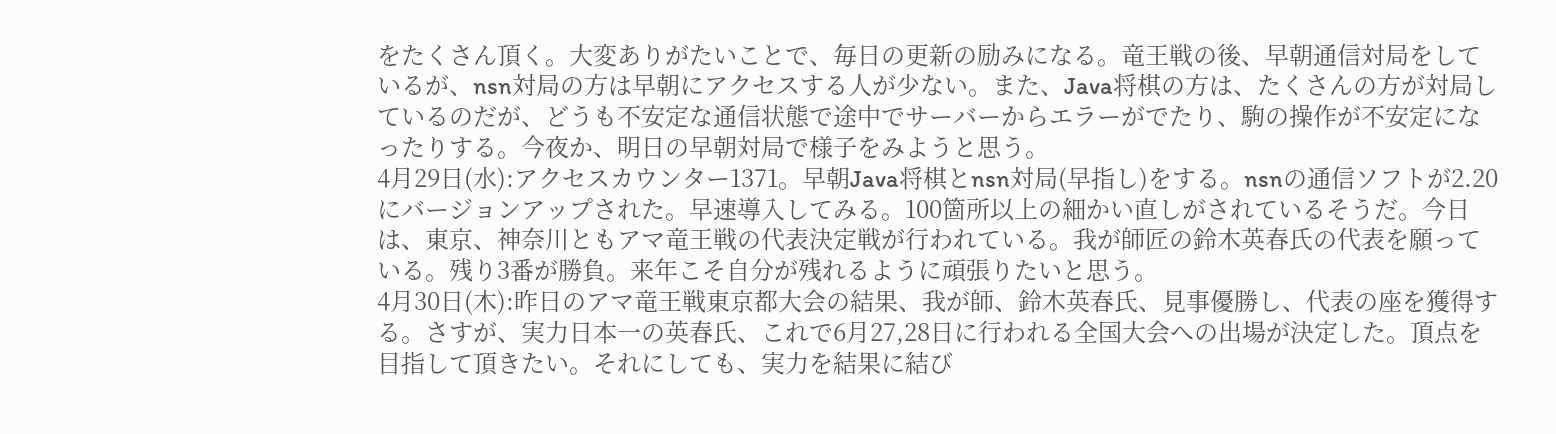をたくさん頂く。大変ありがたいことで、毎日の更新の励みになる。竜王戦の後、早朝通信対局をしているが、nsn対局の方は早朝にアクセスする人が少ない。また、Java将棋の方は、たくさんの方が対局しているのだが、どうも不安定な通信状態で途中でサーバーからエラーがでたり、駒の操作が不安定になったりする。今夜か、明日の早朝対局で様子をみようと思う。
4月29日(水):アクセスカウンター1371。早朝Java将棋とnsn対局(早指し)をする。nsnの通信ソフトが2.20にバージョンアップされた。早速導入してみる。100箇所以上の細かい直しがされているそうだ。今日は、東京、神奈川ともアマ竜王戦の代表決定戦が行われている。我が師匠の鈴木英春氏の代表を願っている。残り3番が勝負。来年こそ自分が残れるように頑張りたいと思う。
4月30日(木):昨日のアマ竜王戦東京都大会の結果、我が師、鈴木英春氏、見事優勝し、代表の座を獲得する。さすが、実力日本一の英春氏、これで6月27,28日に行われる全国大会への出場が決定した。頂点を目指して頂きたい。それにしても、実力を結果に結び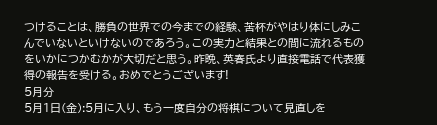つけることは、勝負の世界での今までの経験、苦杯がやはり体にしみこんでいないといけないのであろう。この実力と結果との間に流れるものをいかにつかむかが大切だと思う。昨晩、英春氏より直接電話で代表獲得の報告を受ける。おめでとうございます!
5月分
5月1日(金):5月に入り、もう一度自分の将棋について見直しを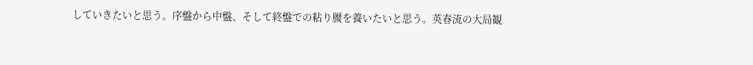していきたいと思う。序盤から中盤、そして終盤での粘り腰を養いたいと思う。英春流の大局観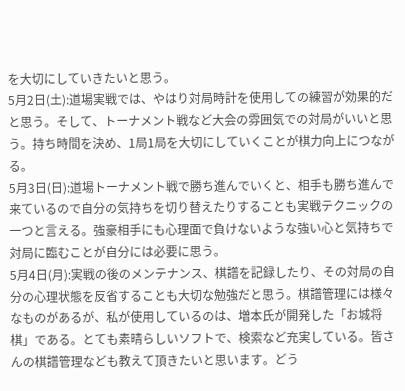を大切にしていきたいと思う。
5月2日(土):道場実戦では、やはり対局時計を使用しての練習が効果的だと思う。そして、トーナメント戦など大会の雰囲気での対局がいいと思う。持ち時間を決め、1局1局を大切にしていくことが棋力向上につながる。
5月3日(日):道場トーナメント戦で勝ち進んでいくと、相手も勝ち進んで来ているので自分の気持ちを切り替えたりすることも実戦テクニックの一つと言える。強豪相手にも心理面で負けないような強い心と気持ちで対局に臨むことが自分には必要に思う。
5月4日(月):実戦の後のメンテナンス、棋譜を記録したり、その対局の自分の心理状態を反省することも大切な勉強だと思う。棋譜管理には様々なものがあるが、私が使用しているのは、増本氏が開発した「お城将棋」である。とても素晴らしいソフトで、検索など充実している。皆さんの棋譜管理なども教えて頂きたいと思います。どう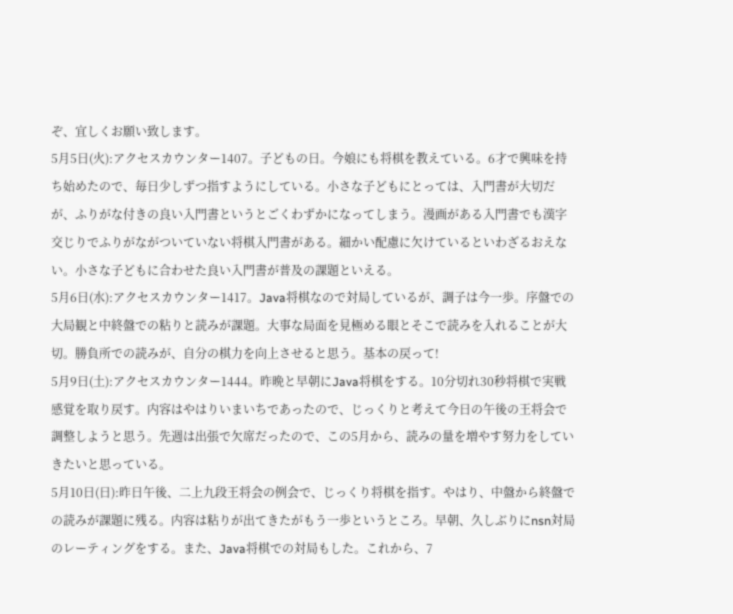ぞ、宜しくお願い致します。
5月5日(火):アクセスカウンター1407。子どもの日。今娘にも将棋を教えている。6才で興味を持ち始めたので、毎日少しずつ指すようにしている。小さな子どもにとっては、入門書が大切だが、ふりがな付きの良い入門書というとごくわずかになってしまう。漫画がある入門書でも漢字交じりでふりがながついていない将棋入門書がある。細かい配慮に欠けているといわざるおえない。小さな子どもに合わせた良い入門書が普及の課題といえる。
5月6日(水):アクセスカウンター1417。Java将棋なので対局しているが、調子は今一歩。序盤での大局観と中終盤での粘りと読みが課題。大事な局面を見極める眼とそこで読みを入れることが大切。勝負所での読みが、自分の棋力を向上させると思う。基本の戻って!
5月9日(土):アクセスカウンター1444。昨晩と早朝にJava将棋をする。10分切れ30秒将棋で実戦感覚を取り戻す。内容はやはりいまいちであったので、じっくりと考えて今日の午後の王将会で調整しようと思う。先週は出張で欠席だったので、この5月から、読みの量を増やす努力をしていきたいと思っている。
5月10日(日):昨日午後、二上九段王将会の例会で、じっくり将棋を指す。やはり、中盤から終盤での読みが課題に残る。内容は粘りが出てきたがもう一歩というところ。早朝、久しぶりにnsn対局のレーティングをする。また、Java将棋での対局もした。これから、7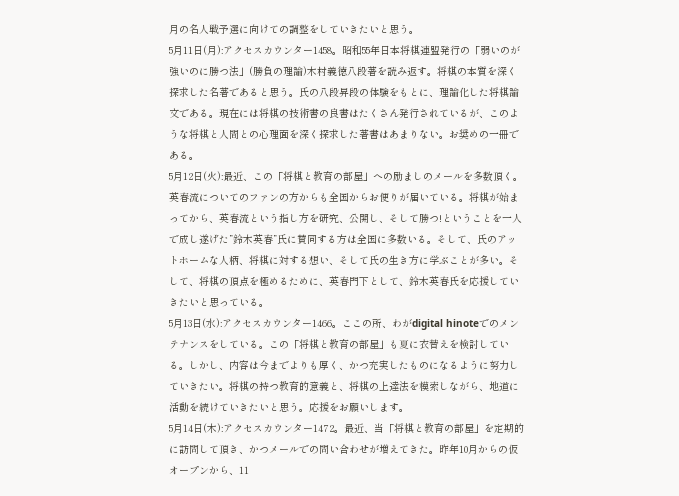月の名人戦予選に向けての調整をしていきたいと思う。
5月11日(月):アクセスカウンター1458。昭和55年日本将棋連盟発行の「弱いのが強いのに勝つ法」(勝負の理論)木村義徳八段著を読み返す。将棋の本質を深く探求した名著であると思う。氏の八段昇段の体験をもとに、理論化した将棋論文である。現在には将棋の技術書の良書はたくさん発行されているが、このような将棋と人間との心理面を深く探求した著書はあまりない。お奨めの一冊である。
5月12日(火):最近、この「将棋と教育の部屋」への励ましのメールを多数頂く。英春流についてのファンの方からも全国からお便りが届いている。将棋が始まってから、英春流という指し方を研究、公開し、そして勝つ!ということを一人で成し遂げた”鈴木英春”氏に賛同する方は全国に多数いる。そして、氏のアットホームな人柄、将棋に対する想い、そして氏の生き方に学ぶことが多い。そして、将棋の頂点を極めるために、英春門下として、鈴木英春氏を応援していきたいと思っている。
5月13日(水):アクセスカウンター1466。ここの所、わがdigital hinoteでのメンテナンスをしている。この「将棋と教育の部屋」も夏に衣替えを検討している。しかし、内容は今までよりも厚く、かつ充実したものになるように努力していきたい。将棋の持つ教育的意義と、将棋の上達法を模索しながら、地道に活動を続けていきたいと思う。応援をお願いします。
5月14日(木):アクセスカウンター1472。最近、当「将棋と教育の部屋」を定期的に訪問して頂き、かつメールでの問い合わせが増えてきた。昨年10月からの仮オープンから、11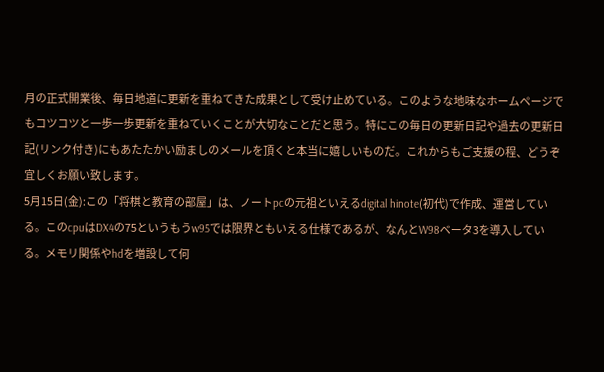月の正式開業後、毎日地道に更新を重ねてきた成果として受け止めている。このような地味なホームページでもコツコツと一歩一歩更新を重ねていくことが大切なことだと思う。特にこの毎日の更新日記や過去の更新日記(リンク付き)にもあたたかい励ましのメールを頂くと本当に嬉しいものだ。これからもご支援の程、どうぞ宜しくお願い致します。
5月15日(金):この「将棋と教育の部屋」は、ノートpcの元祖といえるdigital hinote(初代)で作成、運営している。このcpuはDX4の75というもうw95では限界ともいえる仕様であるが、なんとW98ベータ3を導入している。メモリ関係やhdを増設して何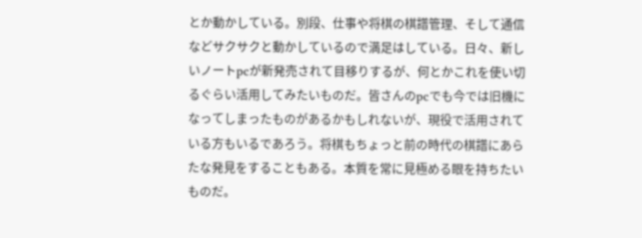とか動かしている。別段、仕事や将棋の棋譜管理、そして通信などサクサクと動かしているので満足はしている。日々、新しいノートpcが新発売されて目移りするが、何とかこれを使い切るぐらい活用してみたいものだ。皆さんのpcでも今では旧機になってしまったものがあるかもしれないが、現役で活用されている方もいるであろう。将棋もちょっと前の時代の棋譜にあらたな発見をすることもある。本質を常に見極める眼を持ちたいものだ。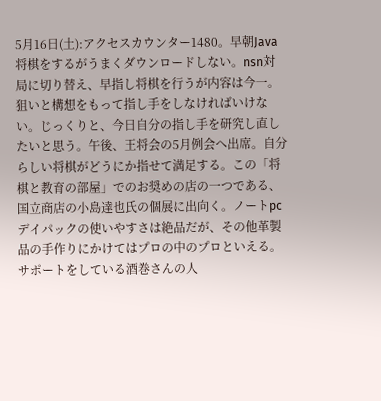5月16日(土):アクセスカウンター1480。早朝Java将棋をするがうまくダウンロードしない。nsn対局に切り替え、早指し将棋を行うが内容は今一。狙いと構想をもって指し手をしなければいけない。じっくりと、今日自分の指し手を研究し直したいと思う。午後、王将会の5月例会へ出席。自分らしい将棋がどうにか指せて満足する。この「将棋と教育の部屋」でのお奨めの店の一つである、国立商店の小島達也氏の個展に出向く。ノートpcデイパックの使いやすさは絶品だが、その他革製品の手作りにかけてはプロの中のプロといえる。サポートをしている酒巻さんの人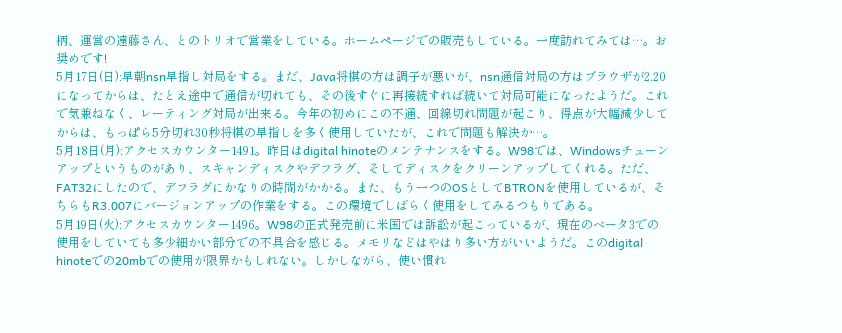柄、運営の遠藤さん、とのトリオで営業をしている。ホームページでの販売もしている。一度訪れてみては…。お奨めです!
5月17日(日):早朝nsn早指し対局をする。まだ、Java将棋の方は調子が悪いが、nsn通信対局の方はブラウザが2.20になってからは、たとえ途中で通信が切れても、その後すぐに再接続すれば続いて対局可能になったようだ。これで気兼ねなく、レーティング対局が出来る。今年の初めにこの不通、回線切れ問題が起こり、得点が大幅減少してからは、もっぱら5分切れ30秒将棋の早指しを多く使用していたが、これで問題も解決か…。
5月18日(月):アクセスカウンター1491。昨日はdigital hinoteのメンテナンスをする。W98では、Windowsチューンアップというものがあり、スキャンディスクやデフラグ、そしてディスクをクリーンアップしてくれる。ただ、FAT32にしたので、デフラグにかなりの時間がかかる。また、もう一つのOSとしてBTRONを使用しているが、そちらもR3.007にバージョンアップの作業をする。この環境でしばらく使用をしてみるつもりである。
5月19日(火):アクセスカウンター1496。W98の正式発売前に米国では訴訟が起こっているが、現在のベータ3での使用をしていても多少細かい部分での不具合を感じる。メモリなどはやはり多い方がいいようだ。このdigital hinoteでの20mbでの使用が限界かもしれない。しかしながら、使い慣れ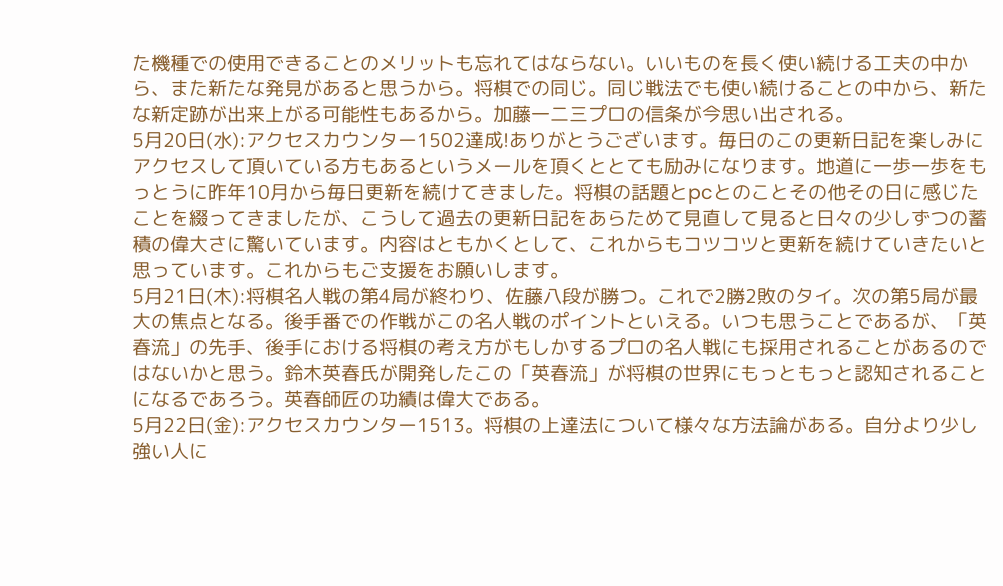た機種での使用できることのメリットも忘れてはならない。いいものを長く使い続ける工夫の中から、また新たな発見があると思うから。将棋での同じ。同じ戦法でも使い続けることの中から、新たな新定跡が出来上がる可能性もあるから。加藤一二三プロの信条が今思い出される。
5月20日(水):アクセスカウンター1502達成!ありがとうございます。毎日のこの更新日記を楽しみにアクセスして頂いている方もあるというメールを頂くととても励みになります。地道に一歩一歩をもっとうに昨年10月から毎日更新を続けてきました。将棋の話題とpcとのことその他その日に感じたことを綴ってきましたが、こうして過去の更新日記をあらためて見直して見ると日々の少しずつの蓄積の偉大さに驚いています。内容はともかくとして、これからもコツコツと更新を続けていきたいと思っています。これからもご支援をお願いします。
5月21日(木):将棋名人戦の第4局が終わり、佐藤八段が勝つ。これで2勝2敗のタイ。次の第5局が最大の焦点となる。後手番での作戦がこの名人戦のポイントといえる。いつも思うことであるが、「英春流」の先手、後手における将棋の考え方がもしかするプロの名人戦にも採用されることがあるのではないかと思う。鈴木英春氏が開発したこの「英春流」が将棋の世界にもっともっと認知されることになるであろう。英春師匠の功績は偉大である。
5月22日(金):アクセスカウンター1513。将棋の上達法について様々な方法論がある。自分より少し強い人に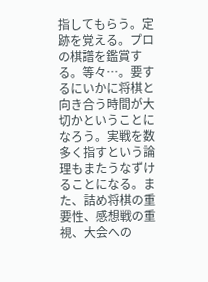指してもらう。定跡を覚える。プロの棋譜を鑑賞する。等々…。要するにいかに将棋と向き合う時間が大切かということになろう。実戦を数多く指すという論理もまたうなずけることになる。また、詰め将棋の重要性、感想戦の重視、大会への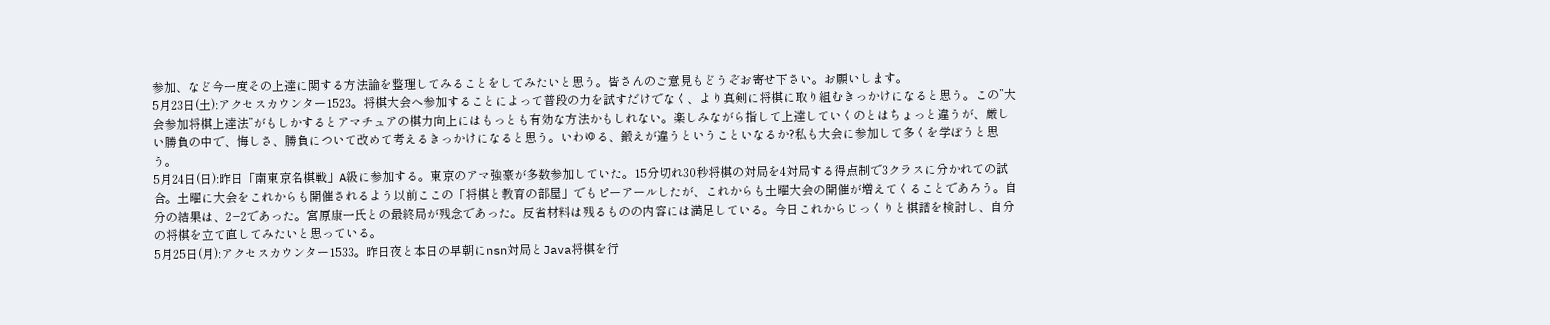参加、など今一度その上達に関する方法論を整理してみることをしてみたいと思う。皆さんのご意見もどうぞお寄せ下さい。お願いします。
5月23日(土):アクセスカウンター1523。将棋大会へ参加することによって普段の力を試すだけでなく、より真剣に将棋に取り組むきっかけになると思う。この”大会参加将棋上達法”がもしかするとアマチュアの棋力向上にはもっとも有効な方法かもしれない。楽しみながら指して上達していくのとはちょっと違うが、厳しい勝負の中で、悔しさ、勝負について改めて考えるきっかけになると思う。いわゆる、鍛えが違うということいなるか?私も大会に参加して多くを学ぼうと思う。
5月24日(日):昨日「南東京名棋戦」A級に参加する。東京のアマ強豪が多数参加していた。15分切れ30秒将棋の対局を4対局する得点制で3クラスに分かれての試合。土曜に大会をこれからも開催されるよう以前ここの「将棋と教育の部屋」でもピーアールしたが、これからも土曜大会の開催が増えてくることであろう。自分の結果は、2−2であった。宮原康一氏との最終局が残念であった。反省材料は残るものの内容には満足している。今日これからじっくりと棋譜を検討し、自分の将棋を立て直してみたいと思っている。
5月25日(月):アクセスカウンター1533。昨日夜と本日の早朝にnsn対局とJava将棋を行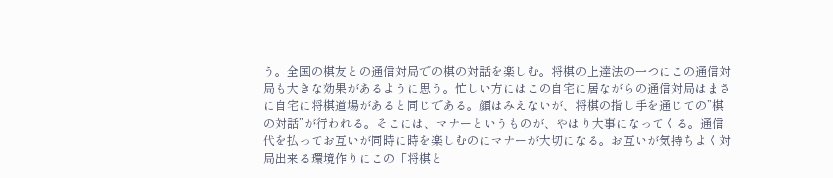う。全国の棋友との通信対局での棋の対話を楽しむ。将棋の上達法の一つにこの通信対局も大きな効果があるように思う。忙しい方にはこの自宅に居ながらの通信対局はまさに自宅に将棋道場があると同じである。顔はみえないが、将棋の指し手を通じての”棋の対話”が行われる。そこには、マナーというものが、やはり大事になってくる。通信代を払ってお互いが同時に時を楽しむのにマナーが大切になる。お互いが気持ちよく対局出来る環境作りにこの「将棋と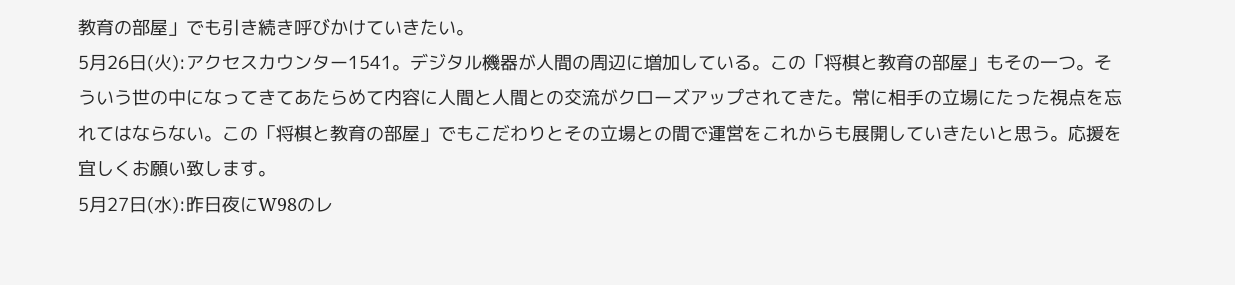教育の部屋」でも引き続き呼びかけていきたい。
5月26日(火):アクセスカウンター1541。デジタル機器が人間の周辺に増加している。この「将棋と教育の部屋」もその一つ。そういう世の中になってきてあたらめて内容に人間と人間との交流がクローズアップされてきた。常に相手の立場にたった視点を忘れてはならない。この「将棋と教育の部屋」でもこだわりとその立場との間で運営をこれからも展開していきたいと思う。応援を宜しくお願い致します。
5月27日(水):昨日夜にW98のレ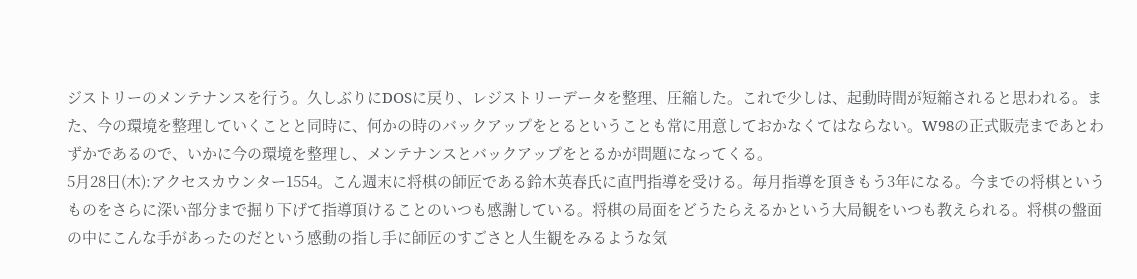ジストリーのメンテナンスを行う。久しぶりにDOSに戻り、レジストリーデータを整理、圧縮した。これで少しは、起動時間が短縮されると思われる。また、今の環境を整理していくことと同時に、何かの時のバックアップをとるということも常に用意しておかなくてはならない。W98の正式販売まであとわずかであるので、いかに今の環境を整理し、メンテナンスとバックアップをとるかが問題になってくる。
5月28日(木):アクセスカウンター1554。こん週末に将棋の師匠である鈴木英春氏に直門指導を受ける。毎月指導を頂きもう3年になる。今までの将棋というものをさらに深い部分まで掘り下げて指導頂けることのいつも感謝している。将棋の局面をどうたらえるかという大局観をいつも教えられる。将棋の盤面の中にこんな手があったのだという感動の指し手に師匠のすごさと人生観をみるような気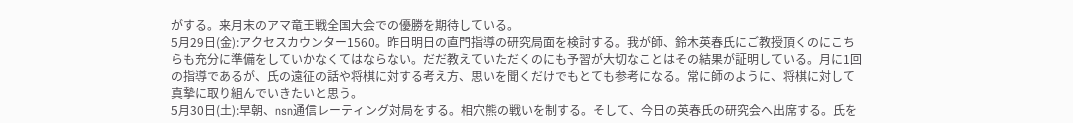がする。来月末のアマ竜王戦全国大会での優勝を期待している。
5月29日(金):アクセスカウンター1560。昨日明日の直門指導の研究局面を検討する。我が師、鈴木英春氏にご教授頂くのにこちらも充分に準備をしていかなくてはならない。だだ教えていただくのにも予習が大切なことはその結果が証明している。月に1回の指導であるが、氏の遠征の話や将棋に対する考え方、思いを聞くだけでもとても参考になる。常に師のように、将棋に対して真摯に取り組んでいきたいと思う。
5月30日(土):早朝、nsn通信レーティング対局をする。相穴熊の戦いを制する。そして、今日の英春氏の研究会へ出席する。氏を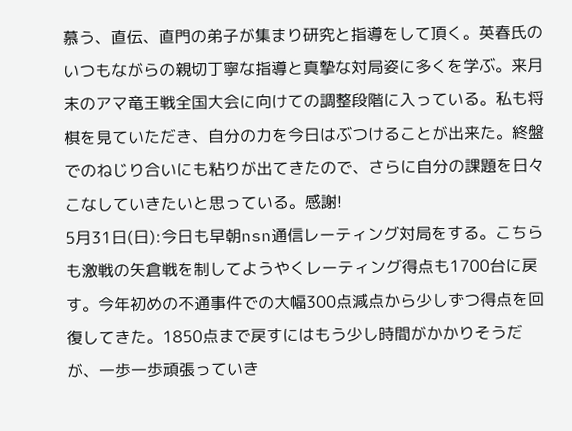慕う、直伝、直門の弟子が集まり研究と指導をして頂く。英春氏のいつもながらの親切丁寧な指導と真摯な対局姿に多くを学ぶ。来月末のアマ竜王戦全国大会に向けての調整段階に入っている。私も将棋を見ていただき、自分の力を今日はぶつけることが出来た。終盤でのねじり合いにも粘りが出てきたので、さらに自分の課題を日々こなしていきたいと思っている。感謝!
5月31日(日):今日も早朝nsn通信レーティング対局をする。こちらも激戦の矢倉戦を制してようやくレーティング得点も1700台に戻す。今年初めの不通事件での大幅300点減点から少しずつ得点を回復してきた。1850点まで戻すにはもう少し時間がかかりそうだが、一歩一歩頑張っていき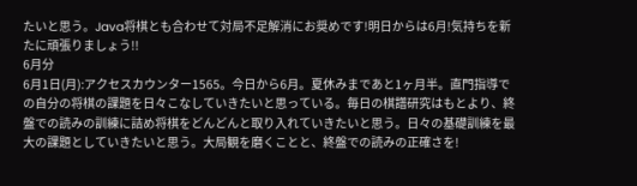たいと思う。Java将棋とも合わせて対局不足解消にお奨めです!明日からは6月!気持ちを新たに頑張りましょう!!
6月分
6月1日(月):アクセスカウンター1565。今日から6月。夏休みまであと1ヶ月半。直門指導での自分の将棋の課題を日々こなしていきたいと思っている。毎日の棋譜研究はもとより、終盤での読みの訓練に詰め将棋をどんどんと取り入れていきたいと思う。日々の基礎訓練を最大の課題としていきたいと思う。大局観を磨くことと、終盤での読みの正確さを!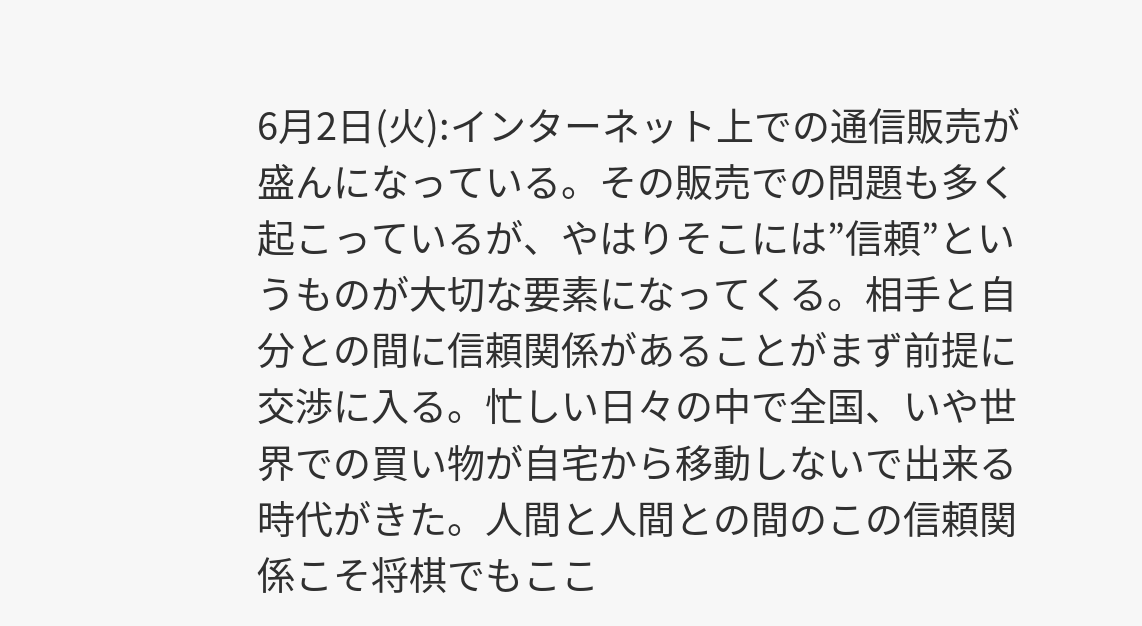6月2日(火):インターネット上での通信販売が盛んになっている。その販売での問題も多く起こっているが、やはりそこには”信頼”というものが大切な要素になってくる。相手と自分との間に信頼関係があることがまず前提に交渉に入る。忙しい日々の中で全国、いや世界での買い物が自宅から移動しないで出来る時代がきた。人間と人間との間のこの信頼関係こそ将棋でもここ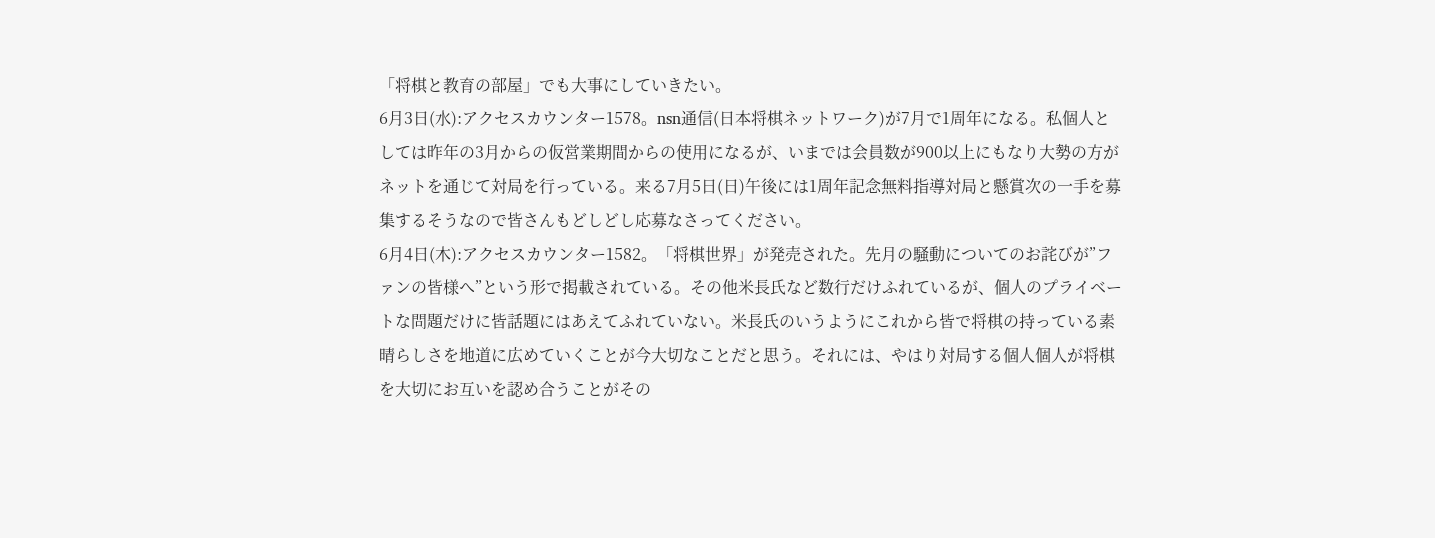「将棋と教育の部屋」でも大事にしていきたい。
6月3日(水):アクセスカウンター1578。nsn通信(日本将棋ネットワーク)が7月で1周年になる。私個人としては昨年の3月からの仮営業期間からの使用になるが、いまでは会員数が900以上にもなり大勢の方がネットを通じて対局を行っている。来る7月5日(日)午後には1周年記念無料指導対局と懸賞次の一手を募集するそうなので皆さんもどしどし応募なさってください。
6月4日(木):アクセスカウンター1582。「将棋世界」が発売された。先月の騒動についてのお詫びが”ファンの皆様へ”という形で掲載されている。その他米長氏など数行だけふれているが、個人のプライベートな問題だけに皆話題にはあえてふれていない。米長氏のいうようにこれから皆で将棋の持っている素晴らしさを地道に広めていくことが今大切なことだと思う。それには、やはり対局する個人個人が将棋を大切にお互いを認め合うことがその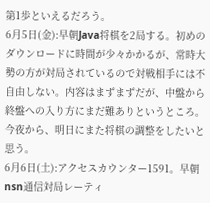第1歩といえるだろう。
6月5日(金):早朝Java将棋を2局する。初めのダウンロードに時間が少々かかるが、常時大勢の方が対局されているので対戦相手には不自由しない。内容はまずまずだが、中盤から終盤への入り方にまだ難ありというところ。今夜から、明日にまた将棋の調整をしたいと思う。
6月6日(土):アクセスカウンター1591。早朝nsn通信対局レーティ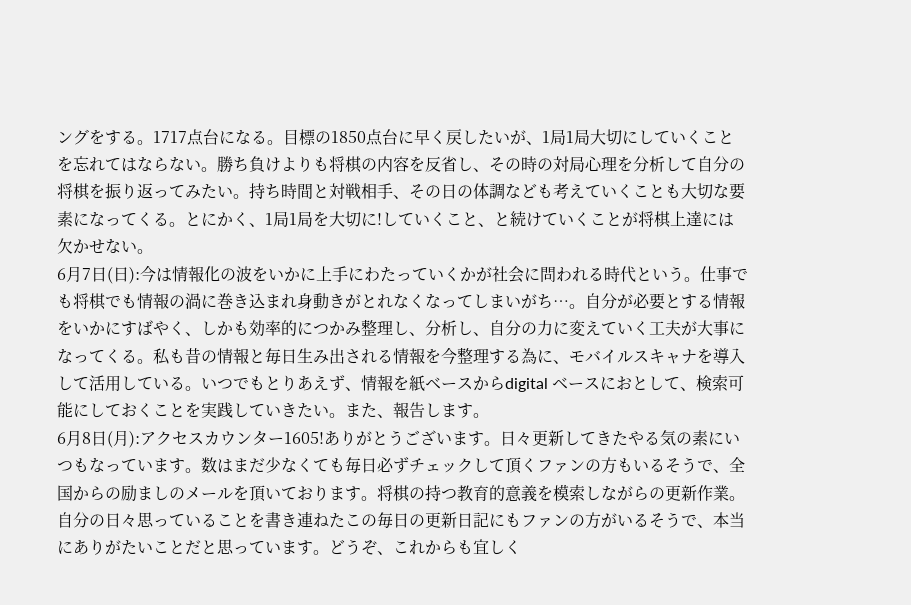ングをする。1717点台になる。目標の1850点台に早く戻したいが、1局1局大切にしていくことを忘れてはならない。勝ち負けよりも将棋の内容を反省し、その時の対局心理を分析して自分の将棋を振り返ってみたい。持ち時間と対戦相手、その日の体調なども考えていくことも大切な要素になってくる。とにかく、1局1局を大切に!していくこと、と続けていくことが将棋上達には欠かせない。
6月7日(日):今は情報化の波をいかに上手にわたっていくかが社会に問われる時代という。仕事でも将棋でも情報の渦に巻き込まれ身動きがとれなくなってしまいがち…。自分が必要とする情報をいかにすばやく、しかも効率的につかみ整理し、分析し、自分の力に変えていく工夫が大事になってくる。私も昔の情報と毎日生み出される情報を今整理する為に、モバイルスキャナを導入して活用している。いつでもとりあえず、情報を紙ベースからdigital ベースにおとして、検索可能にしておくことを実践していきたい。また、報告します。
6月8日(月):アクセスカウンター1605!ありがとうございます。日々更新してきたやる気の素にいつもなっています。数はまだ少なくても毎日必ずチェックして頂くファンの方もいるそうで、全国からの励ましのメールを頂いております。将棋の持つ教育的意義を模索しながらの更新作業。自分の日々思っていることを書き連ねたこの毎日の更新日記にもファンの方がいるそうで、本当にありがたいことだと思っています。どうぞ、これからも宜しく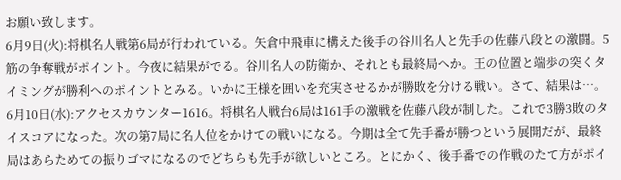お願い致します。
6月9日(火):将棋名人戦第6局が行われている。矢倉中飛車に構えた後手の谷川名人と先手の佐藤八段との激闘。5筋の争奪戦がポイント。今夜に結果がでる。谷川名人の防衛か、それとも最終局へか。王の位置と端歩の突くタイミングが勝利へのポイントとみる。いかに王様を囲いを充実させるかが勝敗を分ける戦い。さて、結果は…。
6月10日(水):アクセスカウンター1616。将棋名人戦台6局は161手の激戦を佐藤八段が制した。これで3勝3敗のタイスコアになった。次の第7局に名人位をかけての戦いになる。今期は全て先手番が勝つという展開だが、最終局はあらためての振りゴマになるのでどちらも先手が欲しいところ。とにかく、後手番での作戦のたて方がポイ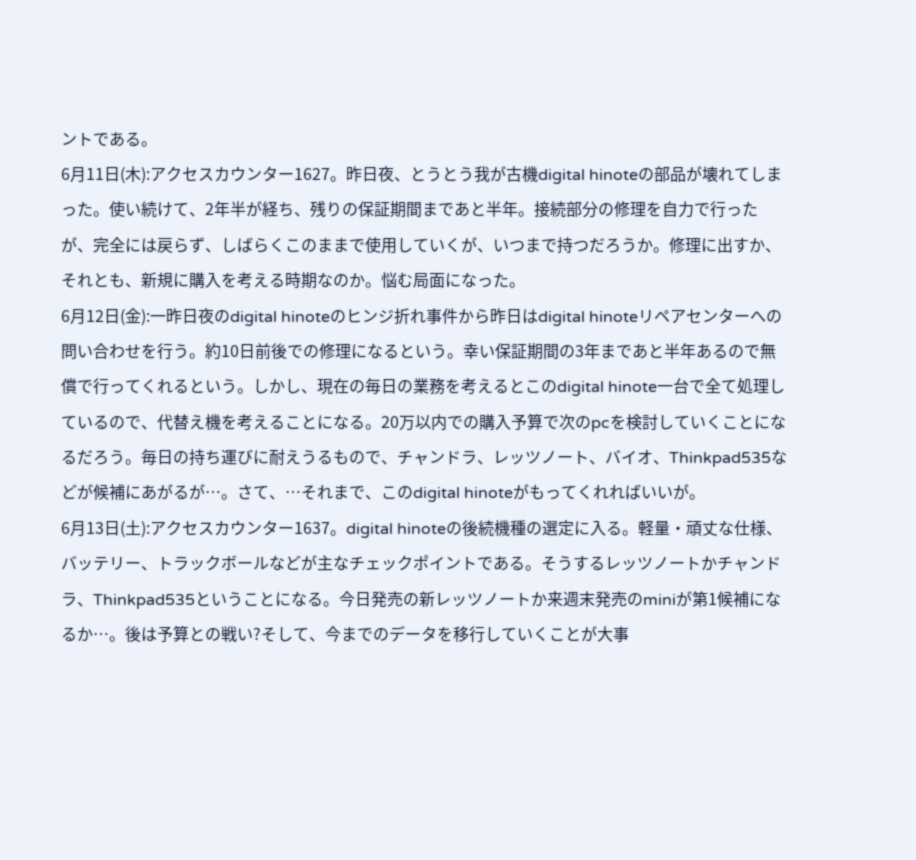ントである。
6月11日(木):アクセスカウンター1627。昨日夜、とうとう我が古機digital hinoteの部品が壊れてしまった。使い続けて、2年半が経ち、残りの保証期間まであと半年。接続部分の修理を自力で行ったが、完全には戻らず、しばらくこのままで使用していくが、いつまで持つだろうか。修理に出すか、それとも、新規に購入を考える時期なのか。悩む局面になった。
6月12日(金):一昨日夜のdigital hinoteのヒンジ折れ事件から昨日はdigital hinoteリペアセンターへの問い合わせを行う。約10日前後での修理になるという。幸い保証期間の3年まであと半年あるので無償で行ってくれるという。しかし、現在の毎日の業務を考えるとこのdigital hinote一台で全て処理しているので、代替え機を考えることになる。20万以内での購入予算で次のpcを検討していくことになるだろう。毎日の持ち運びに耐えうるもので、チャンドラ、レッツノート、バイオ、Thinkpad535などが候補にあがるが…。さて、…それまで、このdigital hinoteがもってくれればいいが。
6月13日(土):アクセスカウンター1637。digital hinoteの後続機種の選定に入る。軽量・頑丈な仕様、バッテリー、トラックボールなどが主なチェックポイントである。そうするレッツノートかチャンドラ、Thinkpad535ということになる。今日発売の新レッツノートか来週末発売のminiが第1候補になるか…。後は予算との戦い?そして、今までのデータを移行していくことが大事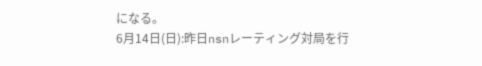になる。
6月14日(日):昨日nsnレーティング対局を行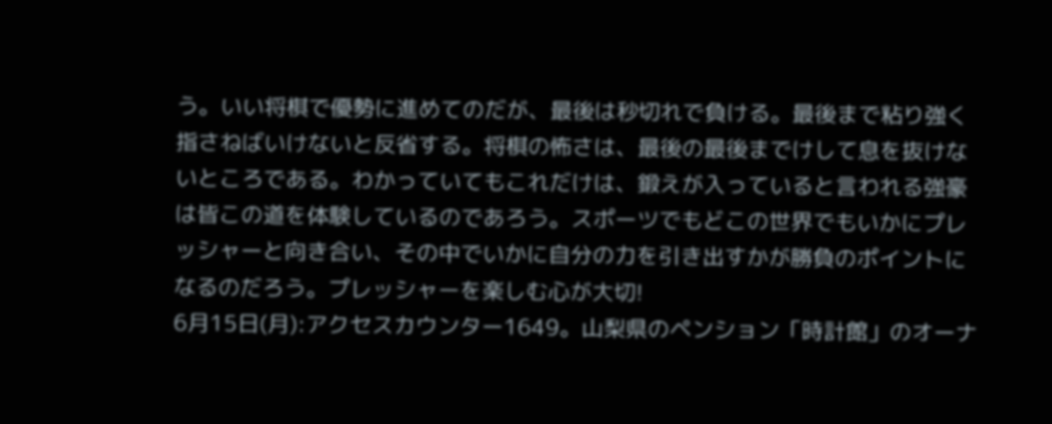う。いい将棋で優勢に進めてのだが、最後は秒切れで負ける。最後まで粘り強く指さねばいけないと反省する。将棋の怖さは、最後の最後までけして息を抜けないところである。わかっていてもこれだけは、鍛えが入っていると言われる強豪は皆この道を体験しているのであろう。スポーツでもどこの世界でもいかにプレッシャーと向き合い、その中でいかに自分の力を引き出すかが勝負のポイントになるのだろう。プレッシャーを楽しむ心が大切!
6月15日(月):アクセスカウンター1649。山梨県のペンション「時計館」のオーナ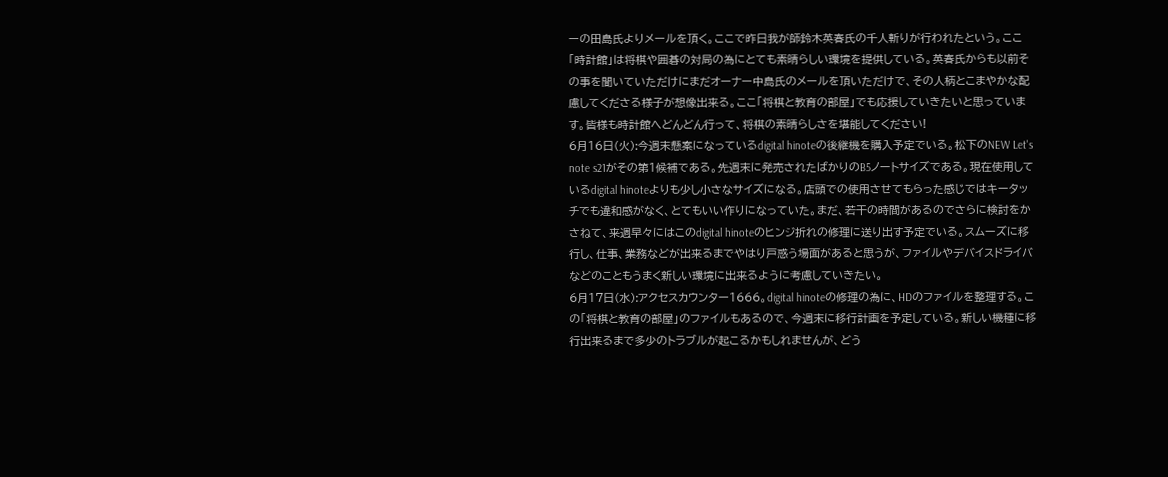ーの田島氏よりメールを頂く。ここで昨日我が師鈴木英春氏の千人斬りが行われたという。ここ「時計館」は将棋や囲碁の対局の為にとても素晴らしい環境を提供している。英春氏からも以前その事を聞いていただけにまだオーナー中島氏のメールを頂いただけで、その人柄とこまやかな配慮してくださる様子が想像出来る。ここ「将棋と教育の部屋」でも応援していきたいと思っています。皆様も時計館へどんどん行って、将棋の素晴らしさを堪能してください!
6月16日(火):今週末懸案になっているdigital hinoteの後継機を購入予定でいる。松下のNEW Let's note s21がその第1候補である。先週末に発売されたばかりのB5ノートサイズである。現在使用しているdigital hinoteよりも少し小さなサイズになる。店頭での使用させてもらった感じではキータッチでも違和感がなく、とてもいい作りになっていた。まだ、若干の時間があるのでさらに検討をかさねて、来週早々にはこのdigital hinoteのヒンジ折れの修理に送り出す予定でいる。スムーズに移行し、仕事、業務などが出来るまでやはり戸惑う場面があると思うが、ファイルやデバイスドライバなどのこともうまく新しい環境に出来るように考慮していきたい。
6月17日(水):アクセスカウンター1666。digital hinoteの修理の為に、HDのファイルを整理する。この「将棋と教育の部屋」のファイルもあるので、今週末に移行計画を予定している。新しい機種に移行出来るまで多少のトラブルが起こるかもしれませんが、どう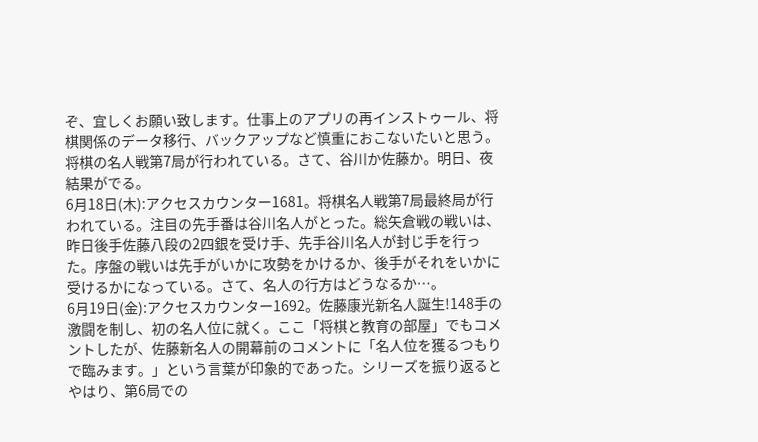ぞ、宜しくお願い致します。仕事上のアプリの再インストゥール、将棋関係のデータ移行、バックアップなど慎重におこないたいと思う。将棋の名人戦第7局が行われている。さて、谷川か佐藤か。明日、夜結果がでる。
6月18日(木):アクセスカウンター1681。将棋名人戦第7局最終局が行われている。注目の先手番は谷川名人がとった。総矢倉戦の戦いは、昨日後手佐藤八段の2四銀を受け手、先手谷川名人が封じ手を行った。序盤の戦いは先手がいかに攻勢をかけるか、後手がそれをいかに受けるかになっている。さて、名人の行方はどうなるか…。
6月19日(金):アクセスカウンター1692。佐藤康光新名人誕生!148手の激闘を制し、初の名人位に就く。ここ「将棋と教育の部屋」でもコメントしたが、佐藤新名人の開幕前のコメントに「名人位を獲るつもりで臨みます。」という言葉が印象的であった。シリーズを振り返るとやはり、第6局での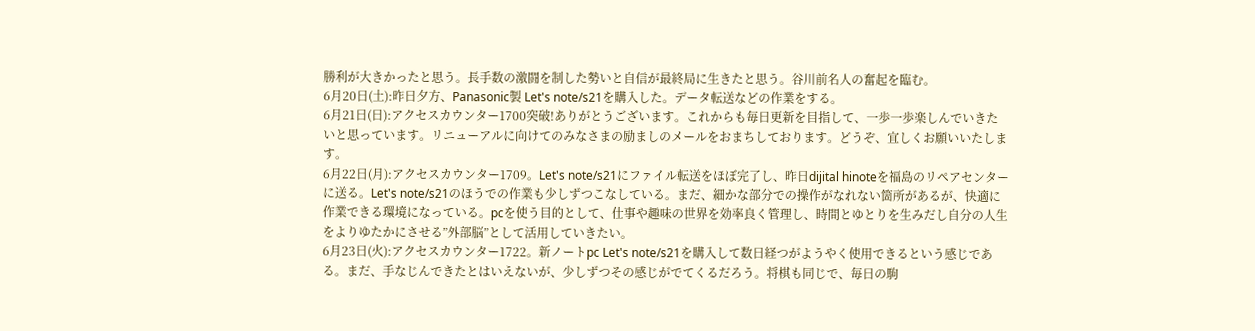勝利が大きかったと思う。長手数の激闘を制した勢いと自信が最終局に生きたと思う。谷川前名人の奮起を臨む。
6月20日(土):昨日夕方、Panasonic製 Let's note/s21を購入した。データ転送などの作業をする。
6月21日(日):アクセスカウンター1700突破!ありがとうございます。これからも毎日更新を目指して、一歩一歩楽しんでいきたいと思っています。リニューアルに向けてのみなさまの励ましのメールをおまちしております。どうぞ、宜しくお願いいたします。
6月22日(月):アクセスカウンター1709。Let's note/s21にファイル転送をほぼ完了し、昨日dijital hinoteを福島のリペアセンターに送る。Let's note/s21のほうでの作業も少しずつこなしている。まだ、細かな部分での操作がなれない箇所があるが、快適に作業できる環境になっている。pcを使う目的として、仕事や趣味の世界を効率良く管理し、時間とゆとりを生みだし自分の人生をよりゆたかにさせる”外部脳”として活用していきたい。
6月23日(火):アクセスカウンター1722。新ノートpc Let's note/s21を購入して数日経つがようやく使用できるという感じである。まだ、手なじんできたとはいえないが、少しずつその感じがでてくるだろう。将棋も同じで、毎日の駒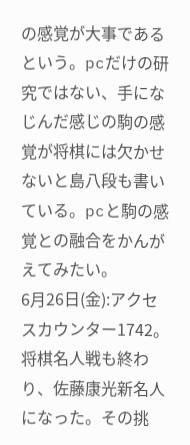の感覚が大事であるという。pcだけの研究ではない、手になじんだ感じの駒の感覚が将棋には欠かせないと島八段も書いている。pcと駒の感覚との融合をかんがえてみたい。
6月26日(金):アクセスカウンター1742。将棋名人戦も終わり、佐藤康光新名人になった。その挑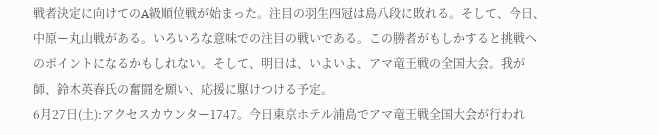戦者決定に向けてのA級順位戦が始まった。注目の羽生四冠は島八段に敗れる。そして、今日、中原ー丸山戦がある。いろいろな意味での注目の戦いである。この勝者がもしかすると挑戦へのポイントになるかもしれない。そして、明日は、いよいよ、アマ竜王戦の全国大会。我が師、鈴木英春氏の奮闘を願い、応援に駆けつける予定。
6月27日(土):アクセスカウンター1747。今日東京ホテル浦島でアマ竜王戦全国大会が行われ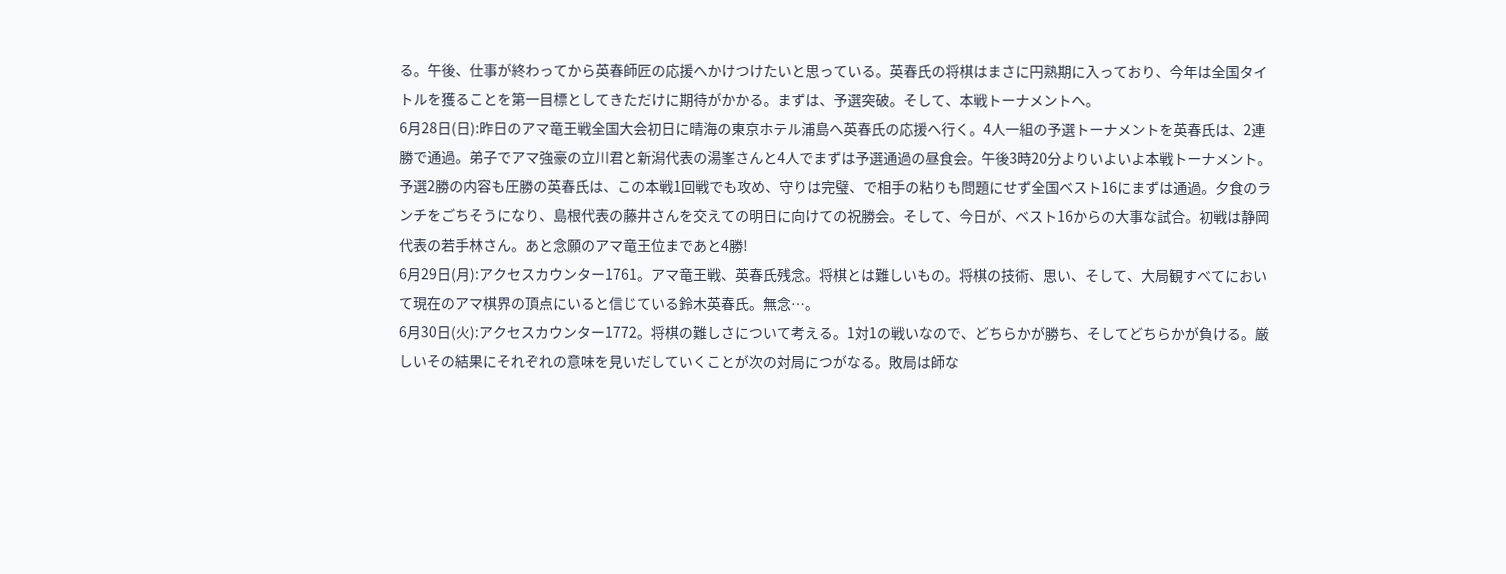る。午後、仕事が終わってから英春師匠の応援へかけつけたいと思っている。英春氏の将棋はまさに円熟期に入っており、今年は全国タイトルを獲ることを第一目標としてきただけに期待がかかる。まずは、予選突破。そして、本戦トーナメントへ。
6月28日(日):昨日のアマ竜王戦全国大会初日に晴海の東京ホテル浦島へ英春氏の応援へ行く。4人一組の予選トーナメントを英春氏は、2連勝で通過。弟子でアマ強豪の立川君と新潟代表の湯峯さんと4人でまずは予選通過の昼食会。午後3時20分よりいよいよ本戦トーナメント。予選2勝の内容も圧勝の英春氏は、この本戦1回戦でも攻め、守りは完璧、で相手の粘りも問題にせず全国ベスト16にまずは通過。夕食のランチをごちそうになり、島根代表の藤井さんを交えての明日に向けての祝勝会。そして、今日が、ベスト16からの大事な試合。初戦は静岡代表の若手林さん。あと念願のアマ竜王位まであと4勝!
6月29日(月):アクセスカウンター1761。アマ竜王戦、英春氏残念。将棋とは難しいもの。将棋の技術、思い、そして、大局観すべてにおいて現在のアマ棋界の頂点にいると信じている鈴木英春氏。無念…。
6月30日(火):アクセスカウンター1772。将棋の難しさについて考える。1対1の戦いなので、どちらかが勝ち、そしてどちらかが負ける。厳しいその結果にそれぞれの意味を見いだしていくことが次の対局につがなる。敗局は師な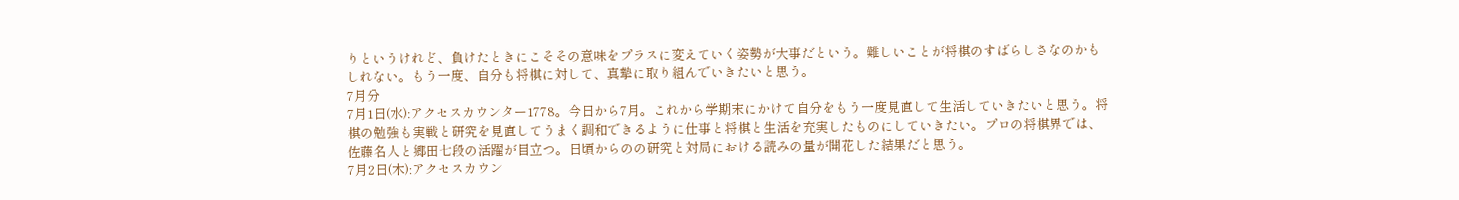りというけれど、負けたときにこそその意味をプラスに変えていく姿勢が大事だという。難しいことが将棋のすばらしさなのかもしれない。もう一度、自分も将棋に対して、真摯に取り組んでいきたいと思う。
7月分
7月1日(水):アクセスカウンター1778。今日から7月。これから学期末にかけて自分をもう一度見直して生活していきたいと思う。将棋の勉強も実戦と研究を見直してうまく調和できるように仕事と将棋と生活を充実したものにしていきたい。プロの将棋界では、佐藤名人と郷田七段の活躍が目立つ。日頃からのの研究と対局における読みの量が開花した結果だと思う。
7月2日(木):アクセスカウン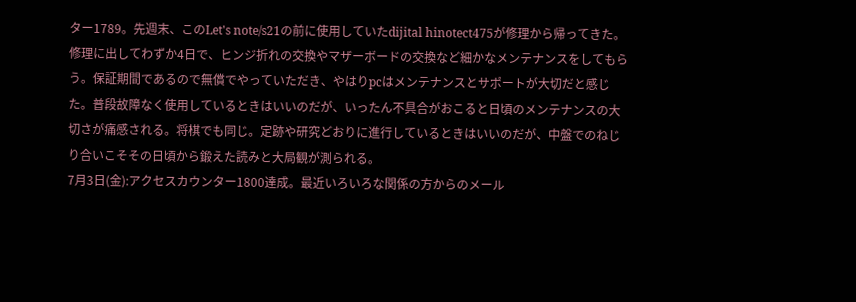ター1789。先週末、このLet's note/s21の前に使用していたdijital hinotect475が修理から帰ってきた。修理に出してわずか4日で、ヒンジ折れの交換やマザーボードの交換など細かなメンテナンスをしてもらう。保証期間であるので無償でやっていただき、やはりpcはメンテナンスとサポートが大切だと感じた。普段故障なく使用しているときはいいのだが、いったん不具合がおこると日頃のメンテナンスの大切さが痛感される。将棋でも同じ。定跡や研究どおりに進行しているときはいいのだが、中盤でのねじり合いこそその日頃から鍛えた読みと大局観が測られる。
7月3日(金):アクセスカウンター1800達成。最近いろいろな関係の方からのメール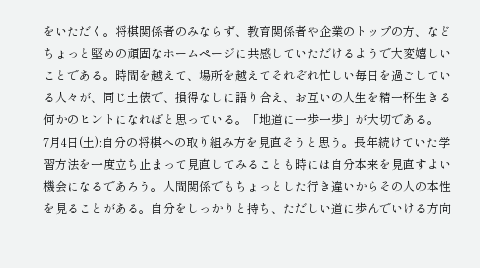をいただく。将棋関係者のみならず、教育関係者や企業のトップの方、などちょっと堅めの頑固なホームページに共感していただけるようで大変嬉しいことである。時間を越えて、場所を越えてそれぞれ忙しい毎日を過ごしている人々が、同じ土俵で、損得なしに語り合え、お互いの人生を精一杯生きる何かのヒントになればと思っている。「地道に一歩一歩」が大切である。
7月4日(土):自分の将棋への取り組み方を見直そうと思う。長年続けていた学習方法を一度立ち止まって見直してみることも時には自分本来を見直すよい機会になるであろう。人間関係でもちょっとした行き違いからその人の本性を見ることがある。自分をしっかりと持ち、ただしい道に歩んでいける方向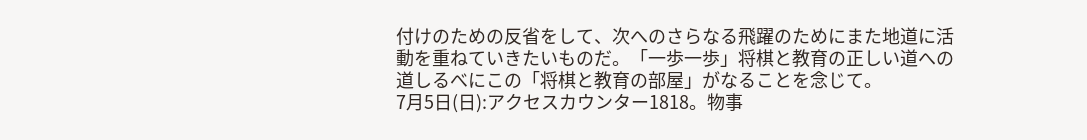付けのための反省をして、次へのさらなる飛躍のためにまた地道に活動を重ねていきたいものだ。「一歩一歩」将棋と教育の正しい道への道しるべにこの「将棋と教育の部屋」がなることを念じて。
7月5日(日):アクセスカウンター1818。物事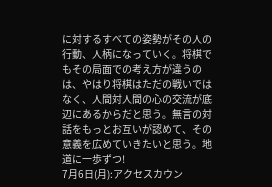に対するすべての姿勢がその人の行動、人柄になっていく。将棋でもその局面での考え方が違うのは、やはり将棋はただの戦いではなく、人間対人間の心の交流が底辺にあるからだと思う。無言の対話をもっとお互いが認めて、その意義を広めていきたいと思う。地道に一歩ずつ!
7月6日(月):アクセスカウン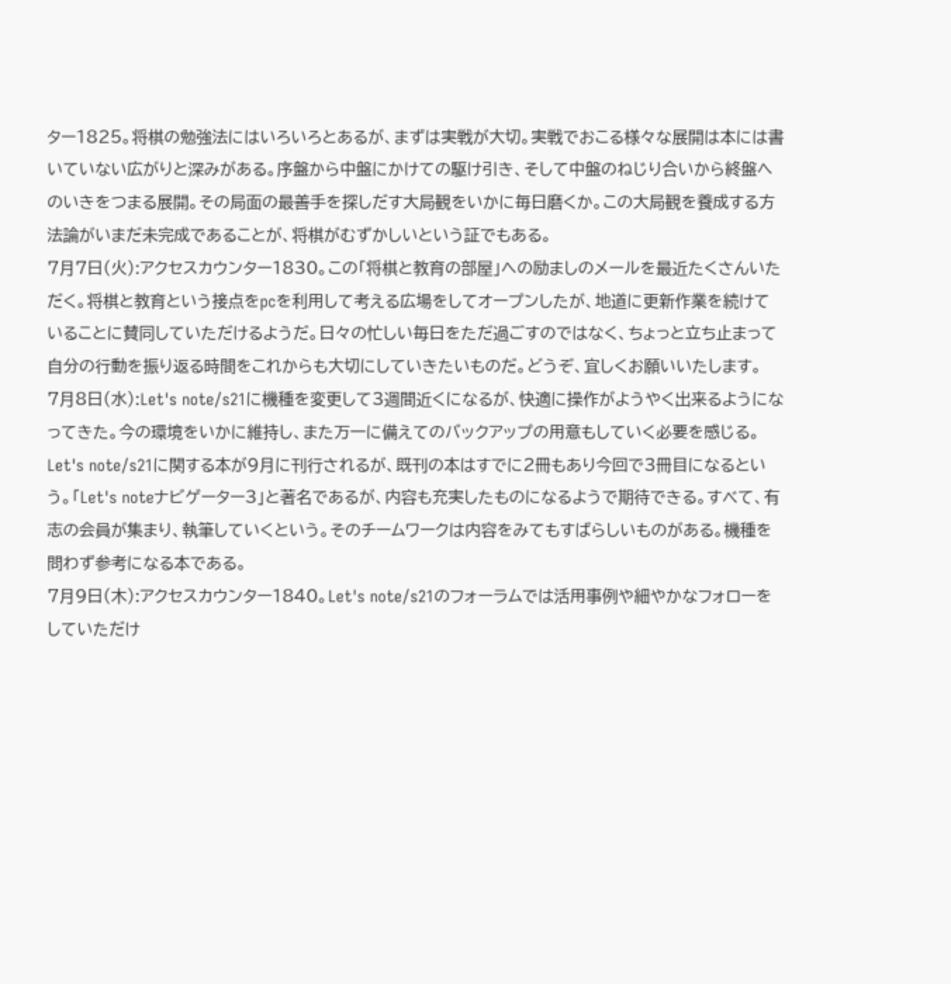ター1825。将棋の勉強法にはいろいろとあるが、まずは実戦が大切。実戦でおこる様々な展開は本には書いていない広がりと深みがある。序盤から中盤にかけての駆け引き、そして中盤のねじり合いから終盤へのいきをつまる展開。その局面の最善手を探しだす大局観をいかに毎日磨くか。この大局観を養成する方法論がいまだ未完成であることが、将棋がむずかしいという証でもある。
7月7日(火):アクセスカウンター1830。この「将棋と教育の部屋」への励ましのメールを最近たくさんいただく。将棋と教育という接点をpcを利用して考える広場をしてオープンしたが、地道に更新作業を続けていることに賛同していただけるようだ。日々の忙しい毎日をただ過ごすのではなく、ちょっと立ち止まって自分の行動を振り返る時間をこれからも大切にしていきたいものだ。どうぞ、宜しくお願いいたします。
7月8日(水):Let's note/s21に機種を変更して3週間近くになるが、快適に操作がようやく出来るようになってきた。今の環境をいかに維持し、また万一に備えてのバックアップの用意もしていく必要を感じる。Let's note/s21に関する本が9月に刊行されるが、既刊の本はすでに2冊もあり今回で3冊目になるという。「Let's noteナビゲーター3」と著名であるが、内容も充実したものになるようで期待できる。すべて、有志の会員が集まり、執筆していくという。そのチームワークは内容をみてもすばらしいものがある。機種を問わず参考になる本である。
7月9日(木):アクセスカウンター1840。Let's note/s21のフォーラムでは活用事例や細やかなフォローをしていただけ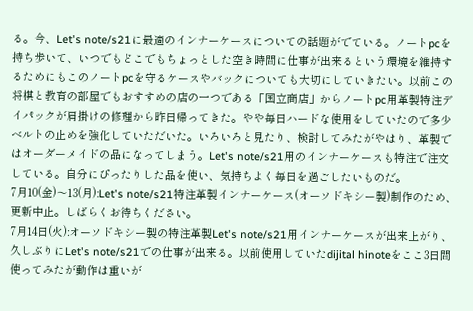る。今、Let's note/s21に最適のインナーケースについての話題がでている。ノートpcを持ち歩いて、いつでもどこでもちょっとした空き時間に仕事が出来るという環境を維持するためにもこのノートpcを守るケースやバックについても大切にしていきたい。以前この将棋と教育の部屋でもおすすめの店の一つである「国立商店」からノートpc用革製特注デイパックが肩掛けの修理から昨日帰ってきた。やや毎日ハードな使用をしていたので多少ベルトの止めを強化していただいた。いろいろと見たり、検討してみたがやはり、革製ではオーダーメイドの品になってしまう。Let's note/s21用のインナーケースも特注で注文している。自分にぴったりした品を使い、気持ちよく毎日を過ごしたいものだ。
7月10(金)〜13(月):Let's note/s21特注革製インナーケース(オーソドキシー製)制作のため、更新中止。しばらくお待ちください。
7月14日(火):オーソドキシー製の特注革製Let's note/s21用インナーケースが出来上がり、久しぶりにLet's note/s21での仕事が出来る。以前使用していたdijital hinoteをここ3日間使ってみたが動作は重いが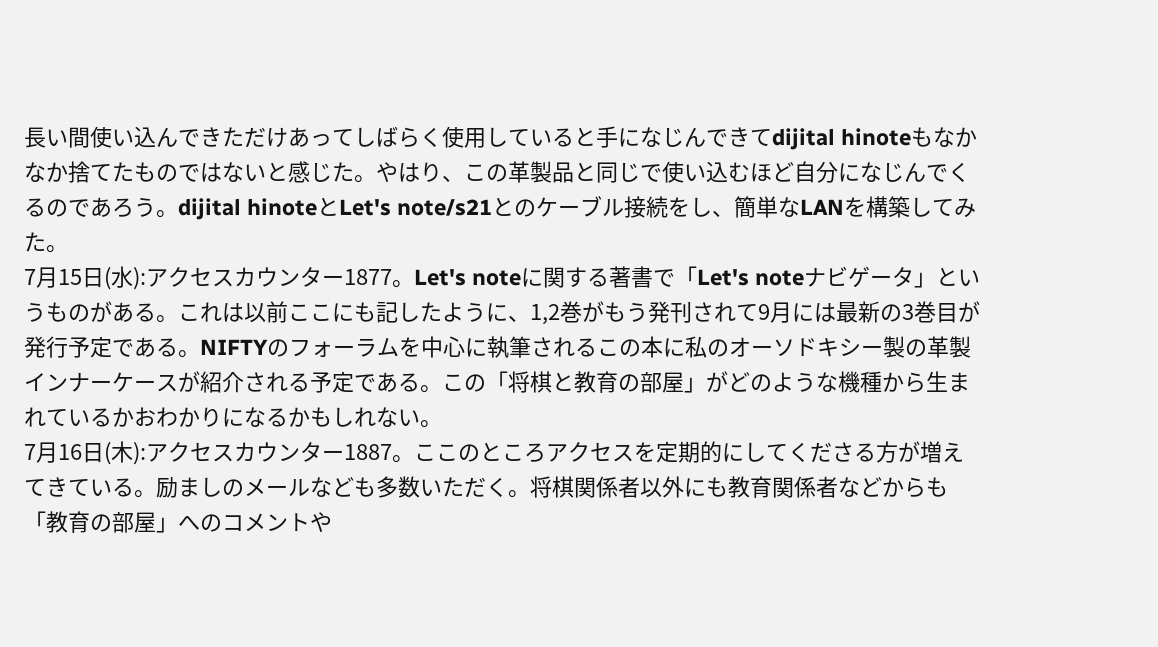長い間使い込んできただけあってしばらく使用していると手になじんできてdijital hinoteもなかなか捨てたものではないと感じた。やはり、この革製品と同じで使い込むほど自分になじんでくるのであろう。dijital hinoteとLet's note/s21とのケーブル接続をし、簡単なLANを構築してみた。
7月15日(水):アクセスカウンター1877。Let's noteに関する著書で「Let's noteナビゲータ」というものがある。これは以前ここにも記したように、1,2巻がもう発刊されて9月には最新の3巻目が発行予定である。NIFTYのフォーラムを中心に執筆されるこの本に私のオーソドキシー製の革製インナーケースが紹介される予定である。この「将棋と教育の部屋」がどのような機種から生まれているかおわかりになるかもしれない。
7月16日(木):アクセスカウンター1887。ここのところアクセスを定期的にしてくださる方が増えてきている。励ましのメールなども多数いただく。将棋関係者以外にも教育関係者などからも「教育の部屋」へのコメントや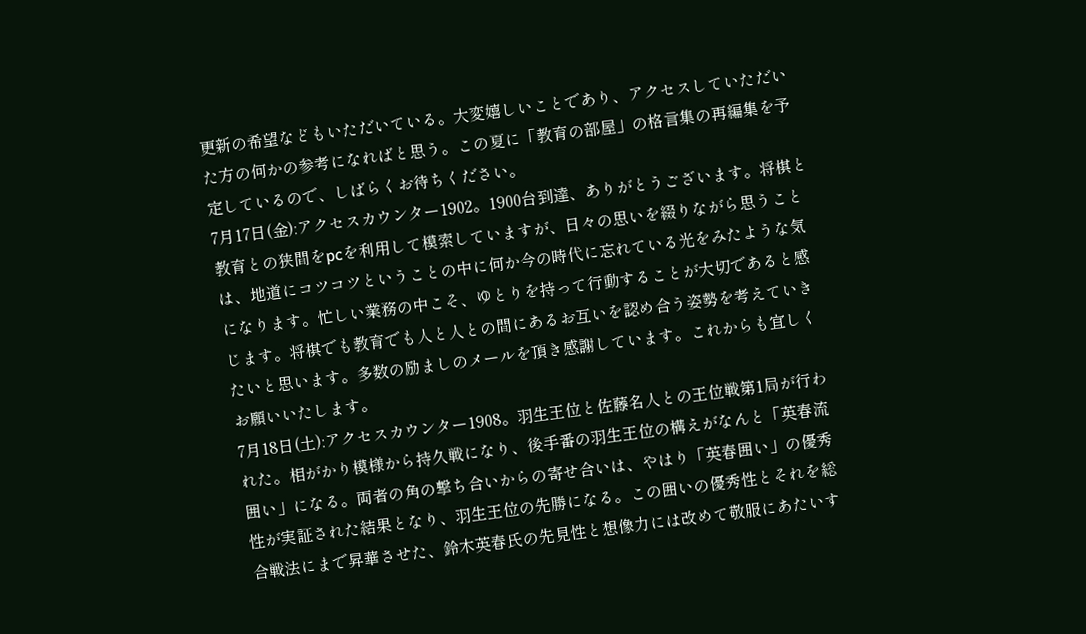更新の希望などもいただいている。大変嬉しいことであり、アクセスしていただいた方の何かの参考になればと思う。この夏に「教育の部屋」の格言集の再編集を予定しているので、しばらくお待ちください。
7月17日(金):アクセスカウンター1902。1900台到達、ありがとうございます。将棋と教育との狭間をpcを利用して模索していますが、日々の思いを綴りながら思うことは、地道にコツコツということの中に何か今の時代に忘れている光をみたような気になります。忙しい業務の中こそ、ゆとりを持って行動することが大切であると感じます。将棋でも教育でも人と人との間にあるお互いを認め合う姿勢を考えていきたいと思います。多数の励ましのメールを頂き感謝しています。これからも宜しくお願いいたします。
7月18日(土):アクセスカウンター1908。羽生王位と佐藤名人との王位戦第1局が行われた。相がかり模様から持久戦になり、後手番の羽生王位の構えがなんと「英春流囲い」になる。両者の角の撃ち合いからの寄せ合いは、やはり「英春囲い」の優秀性が実証された結果となり、羽生王位の先勝になる。この囲いの優秀性とそれを総合戦法にまで昇華させた、鈴木英春氏の先見性と想像力には改めて敬服にあたいす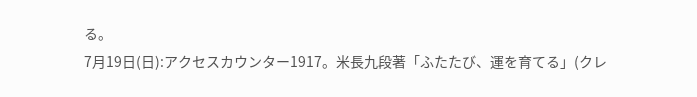る。
7月19日(日):アクセスカウンター1917。米長九段著「ふたたび、運を育てる」(クレ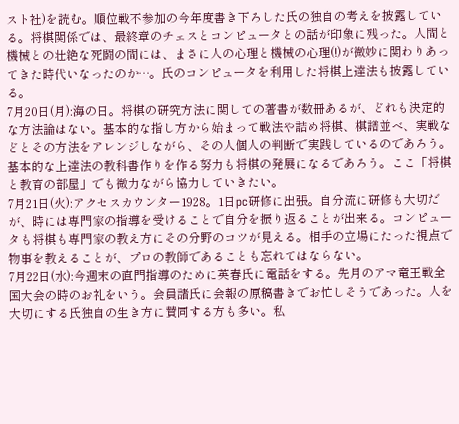スト社)を読む。順位戦不参加の今年度書き下ろした氏の独自の考えを披露している。将棋関係では、最終章のチェスとコンピュータとの話が印象に残った。人間と機械との壮絶な死闘の間には、まさに人の心理と機械の心理(!)が微妙に関わりあってきた時代いなったのか…。氏のコンピュータを利用した将棋上達法も披露している。
7月20日(月):海の日。将棋の研究方法に関しての著書が数冊あるが、どれも決定的な方法論はない。基本的な指し方から始まって戦法や詰め将棋、棋譜並べ、実戦などとその方法をアレンジしながら、その人個人の判断で実践しているのであろう。基本的な上達法の教科書作りを作る努力も将棋の発展になるであろう。ここ「将棋と教育の部屋」でも微力ながら協力していきたい。
7月21日(火):アクセスカウンター1928。1日pc研修に出張。自分流に研修も大切だが、時には専門家の指導を受けることで自分を振り返ることが出来る。コンピュータも将棋も専門家の教え方にその分野のコツが見える。相手の立場にたった視点で物事を教えることが、プロの教師であることも忘れてはならない。
7月22日(水):今週末の直門指導のために英春氏に電話をする。先月のアマ竜王戦全国大会の時のお礼をいう。会員諸氏に会報の原稿書きでお忙しそうであった。人を大切にする氏独自の生き方に賛同する方も多い。私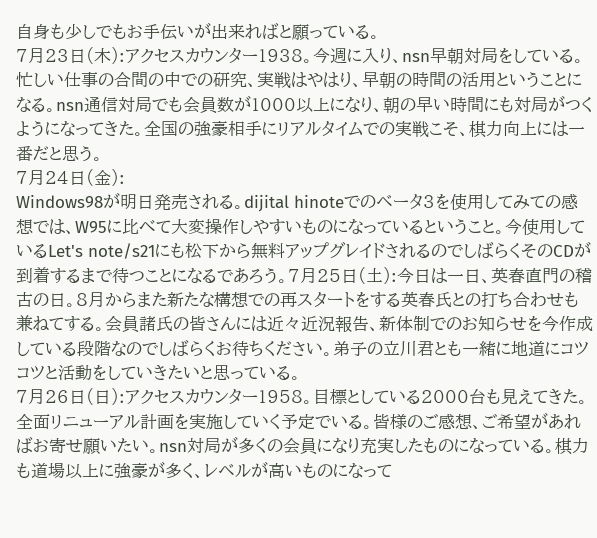自身も少しでもお手伝いが出来ればと願っている。
7月23日(木):アクセスカウンター1938。今週に入り、nsn早朝対局をしている。忙しい仕事の合間の中での研究、実戦はやはり、早朝の時間の活用ということになる。nsn通信対局でも会員数が1000以上になり、朝の早い時間にも対局がつくようになってきた。全国の強豪相手にリアルタイムでの実戦こそ、棋力向上には一番だと思う。
7月24日(金):
Windows98が明日発売される。dijital hinoteでのベータ3を使用してみての感想では、W95に比べて大変操作しやすいものになっているということ。今使用しているLet's note/s21にも松下から無料アップグレイドされるのでしばらくそのCDが到着するまで待つことになるであろう。7月25日(土):今日は一日、英春直門の稽古の日。8月からまた新たな構想での再スタートをする英春氏との打ち合わせも兼ねてする。会員諸氏の皆さんには近々近況報告、新体制でのお知らせを今作成している段階なのでしばらくお待ちください。弟子の立川君とも一緒に地道にコツコツと活動をしていきたいと思っている。
7月26日(日):アクセスカウンター1958。目標としている2000台も見えてきた。全面リニューアル計画を実施していく予定でいる。皆様のご感想、ご希望があればお寄せ願いたい。nsn対局が多くの会員になり充実したものになっている。棋力も道場以上に強豪が多く、レベルが高いものになって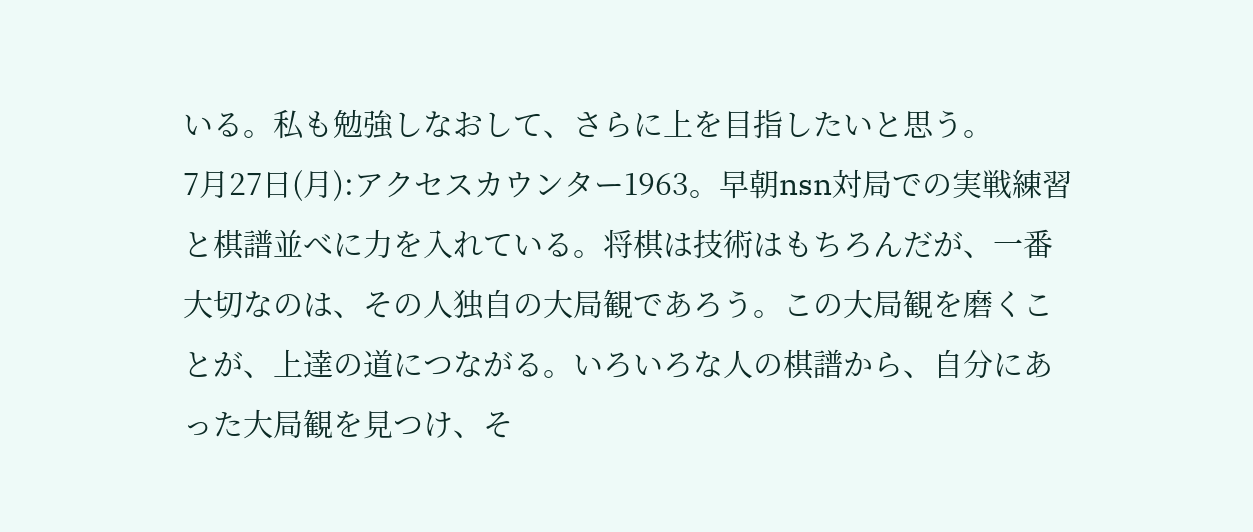いる。私も勉強しなおして、さらに上を目指したいと思う。
7月27日(月):アクセスカウンター1963。早朝nsn対局での実戦練習と棋譜並べに力を入れている。将棋は技術はもちろんだが、一番大切なのは、その人独自の大局観であろう。この大局観を磨くことが、上達の道につながる。いろいろな人の棋譜から、自分にあった大局観を見つけ、そ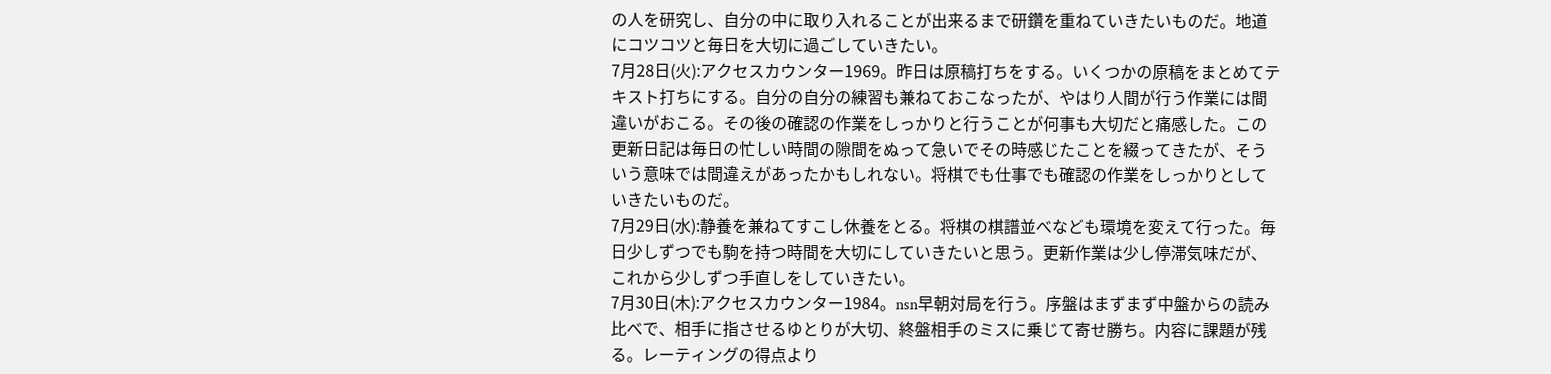の人を研究し、自分の中に取り入れることが出来るまで研鑽を重ねていきたいものだ。地道にコツコツと毎日を大切に過ごしていきたい。
7月28日(火):アクセスカウンター1969。昨日は原稿打ちをする。いくつかの原稿をまとめてテキスト打ちにする。自分の自分の練習も兼ねておこなったが、やはり人間が行う作業には間違いがおこる。その後の確認の作業をしっかりと行うことが何事も大切だと痛感した。この更新日記は毎日の忙しい時間の隙間をぬって急いでその時感じたことを綴ってきたが、そういう意味では間違えがあったかもしれない。将棋でも仕事でも確認の作業をしっかりとしていきたいものだ。
7月29日(水):静養を兼ねてすこし休養をとる。将棋の棋譜並べなども環境を変えて行った。毎日少しずつでも駒を持つ時間を大切にしていきたいと思う。更新作業は少し停滞気味だが、これから少しずつ手直しをしていきたい。
7月30日(木):アクセスカウンター1984。nsn早朝対局を行う。序盤はまずまず中盤からの読み比べで、相手に指させるゆとりが大切、終盤相手のミスに乗じて寄せ勝ち。内容に課題が残る。レーティングの得点より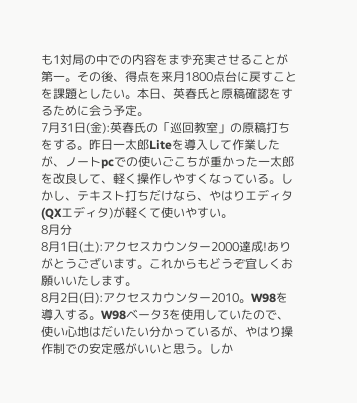も1対局の中での内容をまず充実させることが第一。その後、得点を来月1800点台に戻すことを課題としたい。本日、英春氏と原稿確認をするために会う予定。
7月31日(金):英春氏の「巡回教室」の原稿打ちをする。昨日一太郎Liteを導入して作業したが、ノートpcでの使いごこちが重かった一太郎を改良して、軽く操作しやすくなっている。しかし、テキスト打ちだけなら、やはりエディタ(QXエディタ)が軽くて使いやすい。
8月分
8月1日(土):アクセスカウンター2000達成!ありがとうございます。これからもどうぞ宜しくお願いいたします。
8月2日(日):アクセスカウンター2010。W98を導入する。W98ベータ3を使用していたので、使い心地はだいたい分かっているが、やはり操作制での安定感がいいと思う。しか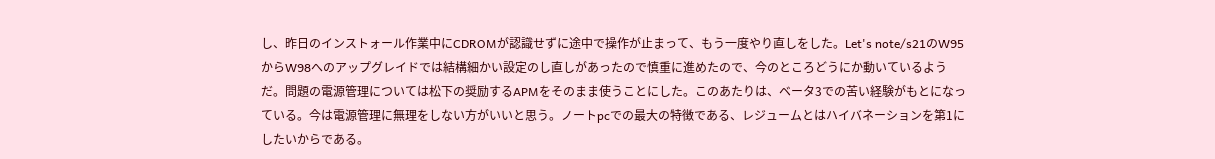し、昨日のインストォール作業中にCDROMが認識せずに途中で操作が止まって、もう一度やり直しをした。Let's note/s21のW95からW98へのアップグレイドでは結構細かい設定のし直しがあったので慎重に進めたので、今のところどうにか動いているようだ。問題の電源管理については松下の奨励するAPMをそのまま使うことにした。このあたりは、ベータ3での苦い経験がもとになっている。今は電源管理に無理をしない方がいいと思う。ノートpcでの最大の特徴である、レジュームとはハイバネーションを第1にしたいからである。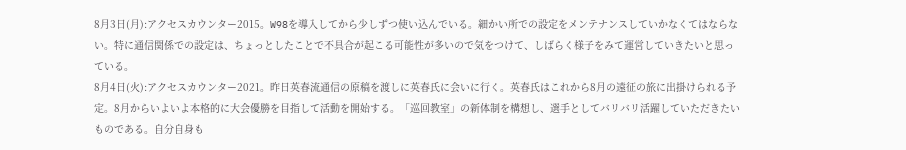8月3日(月):アクセスカウンター2015。W98を導入してから少しずつ使い込んでいる。細かい所での設定をメンテナンスしていかなくてはならない。特に通信関係での設定は、ちょっとしたことで不具合が起こる可能性が多いので気をつけて、しばらく様子をみて運営していきたいと思っている。
8月4日(火):アクセスカウンター2021。昨日英春流通信の原稿を渡しに英春氏に会いに行く。英春氏はこれから8月の遠征の旅に出掛けられる予定。8月からいよいよ本格的に大会優勝を目指して活動を開始する。「巡回教室」の新体制を構想し、選手としてバリバリ活躍していただきたいものである。自分自身も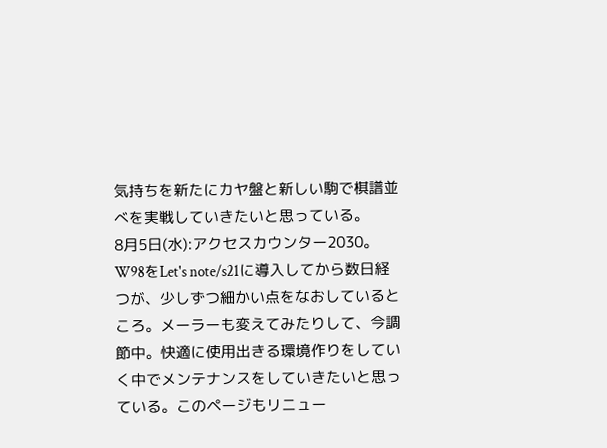気持ちを新たにカヤ盤と新しい駒で棋譜並べを実戦していきたいと思っている。
8月5日(水):アクセスカウンター2030。W98をLet's note/s21に導入してから数日経つが、少しずつ細かい点をなおしているところ。メーラーも変えてみたりして、今調節中。快適に使用出きる環境作りをしていく中でメンテナンスをしていきたいと思っている。このページもリニュー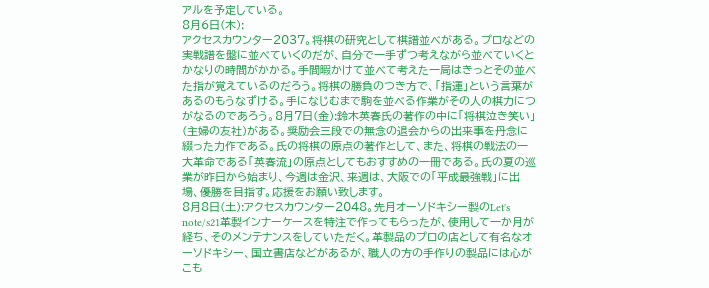アルを予定している。
8月6日(木):
アクセスカウンター2037。将棋の研究として棋譜並べがある。プロなどの実戦譜を盤に並べていくのだが、自分で一手ずつ考えながら並べていくとかなりの時間がかかる。手間暇かけて並べて考えた一局はきっとその並べた指が覚えているのだろう。将棋の勝負のつき方で、「指運」という言葉があるのもうなずける。手になじむまで駒を並べる作業がその人の棋力につがなるのであろう。8月7日(金):鈴木英春氏の著作の中に「将棋泣き笑い」(主婦の友社)がある。奨励会三段での無念の退会からの出来事を丹念に綴った力作である。氏の将棋の原点の著作として、また、将棋の戦法の一大革命である「英春流」の原点としてもおすすめの一冊である。氏の夏の巡業が昨日から始まり、今週は金沢、来週は、大阪での「平成最強戦」に出場、優勝を目指す。応援をお願い致します。
8月8日(土):アクセスカウンター2048。先月オーソドキシー製のLet's note/s21革製インナーケースを特注で作ってもらったが、使用して一か月が経ち、そのメンテナンスをしていただく。革製品のプロの店として有名なオーソドキシー、国立書店などがあるが、職人の方の手作りの製品には心がこも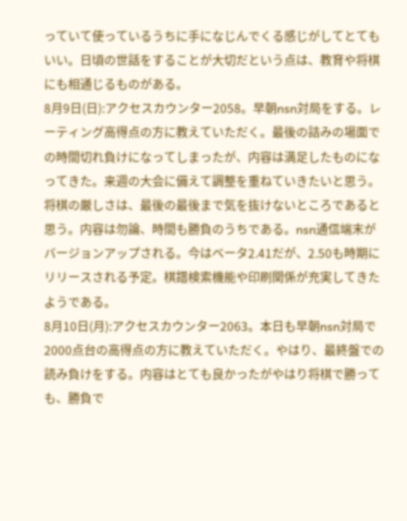っていて使っているうちに手になじんでくる感じがしてとてもいい。日頃の世話をすることが大切だという点は、教育や将棋にも相通じるものがある。
8月9日(日):アクセスカウンター2058。早朝nsn対局をする。レーティング高得点の方に教えていただく。最後の詰みの場面での時間切れ負けになってしまったが、内容は満足したものになってきた。来週の大会に備えて調整を重ねていきたいと思う。将棋の厳しさは、最後の最後まで気を抜けないところであると思う。内容は勿論、時間も勝負のうちである。nsn通信端末がバージョンアップされる。今はベータ2.41だが、2.50も時期にリリースされる予定。棋譜検索機能や印刷関係が充実してきたようである。
8月10日(月):アクセスカウンター2063。本日も早朝nsn対局で2000点台の高得点の方に教えていただく。やはり、最終盤での読み負けをする。内容はとても良かったがやはり将棋で勝っても、勝負で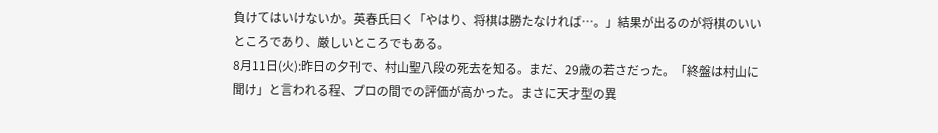負けてはいけないか。英春氏曰く「やはり、将棋は勝たなければ…。」結果が出るのが将棋のいいところであり、厳しいところでもある。
8月11日(火):昨日の夕刊で、村山聖八段の死去を知る。まだ、29歳の若さだった。「終盤は村山に聞け」と言われる程、プロの間での評価が高かった。まさに天才型の異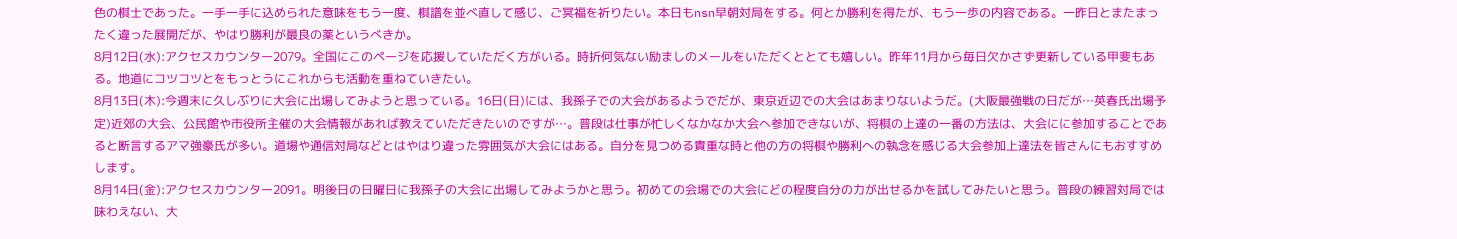色の棋士であった。一手一手に込められた意味をもう一度、棋譜を並べ直して感じ、ご冥福を祈りたい。本日もnsn早朝対局をする。何とか勝利を得たが、もう一歩の内容である。一昨日とまたまったく違った展開だが、やはり勝利が最良の薬というべきか。
8月12日(水):アクセスカウンター2079。全国にこのページを応援していただく方がいる。時折何気ない励ましのメールをいただくととても嬉しい。昨年11月から毎日欠かさず更新している甲斐もある。地道にコツコツとをもっとうにこれからも活動を重ねていきたい。
8月13日(木):今週末に久しぶりに大会に出場してみようと思っている。16日(日)には、我孫子での大会があるようでだが、東京近辺での大会はあまりないようだ。(大阪最強戦の日だが…英春氏出場予定)近郊の大会、公民館や市役所主催の大会情報があれば教えていただきたいのですが…。普段は仕事が忙しくなかなか大会へ参加できないが、将棋の上達の一番の方法は、大会にに参加することであると断言するアマ強豪氏が多い。道場や通信対局などとはやはり違った雰囲気が大会にはある。自分を見つめる貴重な時と他の方の将棋や勝利への執念を感じる大会参加上達法を皆さんにもおすすめします。
8月14日(金):アクセスカウンター2091。明後日の日曜日に我孫子の大会に出場してみようかと思う。初めての会場での大会にどの程度自分の力が出せるかを試してみたいと思う。普段の練習対局では味わえない、大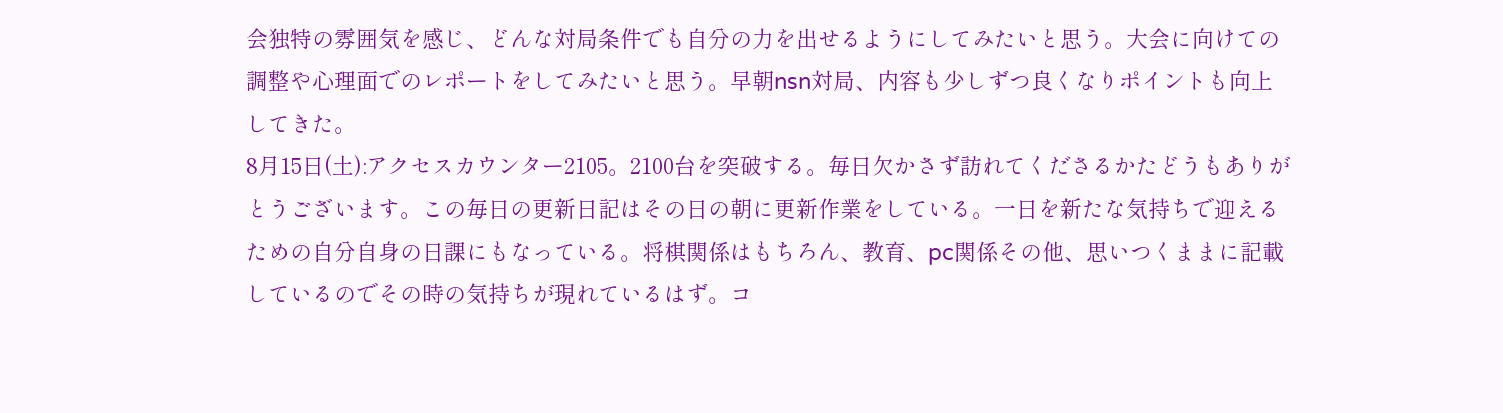会独特の雰囲気を感じ、どんな対局条件でも自分の力を出せるようにしてみたいと思う。大会に向けての調整や心理面でのレポートをしてみたいと思う。早朝nsn対局、内容も少しずつ良くなりポイントも向上してきた。
8月15日(土):アクセスカウンター2105。2100台を突破する。毎日欠かさず訪れてくださるかたどうもありがとうございます。この毎日の更新日記はその日の朝に更新作業をしている。一日を新たな気持ちで迎えるための自分自身の日課にもなっている。将棋関係はもちろん、教育、pc関係その他、思いつくままに記載しているのでその時の気持ちが現れているはず。コ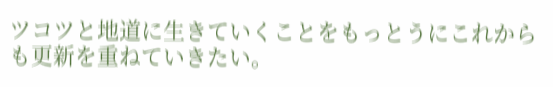ツコツと地道に生きていくことをもっとうにこれからも更新を重ねていきたい。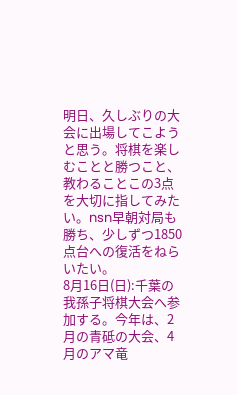明日、久しぶりの大会に出場してこようと思う。将棋を楽しむことと勝つこと、教わることこの3点を大切に指してみたい。nsn早朝対局も勝ち、少しずつ1850点台への復活をねらいたい。
8月16日(日):千葉の我孫子将棋大会へ参加する。今年は、2月の青砥の大会、4月のアマ竜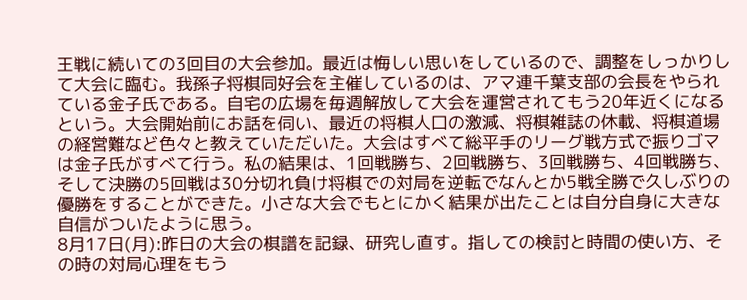王戦に続いての3回目の大会参加。最近は悔しい思いをしているので、調整をしっかりして大会に臨む。我孫子将棋同好会を主催しているのは、アマ連千葉支部の会長をやられている金子氏である。自宅の広場を毎週解放して大会を運営されてもう20年近くになるという。大会開始前にお話を伺い、最近の将棋人口の激減、将棋雑誌の休載、将棋道場の経営難など色々と教えていただいた。大会はすべて総平手のリーグ戦方式で振りゴマは金子氏がすべて行う。私の結果は、1回戦勝ち、2回戦勝ち、3回戦勝ち、4回戦勝ち、そして決勝の5回戦は30分切れ負け将棋での対局を逆転でなんとか5戦全勝で久しぶりの優勝をすることができた。小さな大会でもとにかく結果が出たことは自分自身に大きな自信がついたように思う。
8月17日(月):昨日の大会の棋譜を記録、研究し直す。指しての検討と時間の使い方、その時の対局心理をもう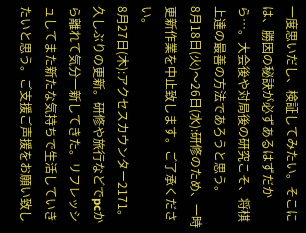一度思いだし、検証してみたい。そこには、勝因の秘訣が必ずあるはずだから…。大会後や対局後の研究こそ、将棋上達の最善の方法であろうと思う。
8月18日(火)〜26日(水):研修のため、一時更新作業を中止致します。ご了承ください。
8月27日(木):アクセスカウンター2171。久しぶりの更新。研修や旅行などでpcから離れて気分一新してきた。リフレッシュしてまた新たな気持ちで生活していきたいと思う。ご支援ご声援をお願い致し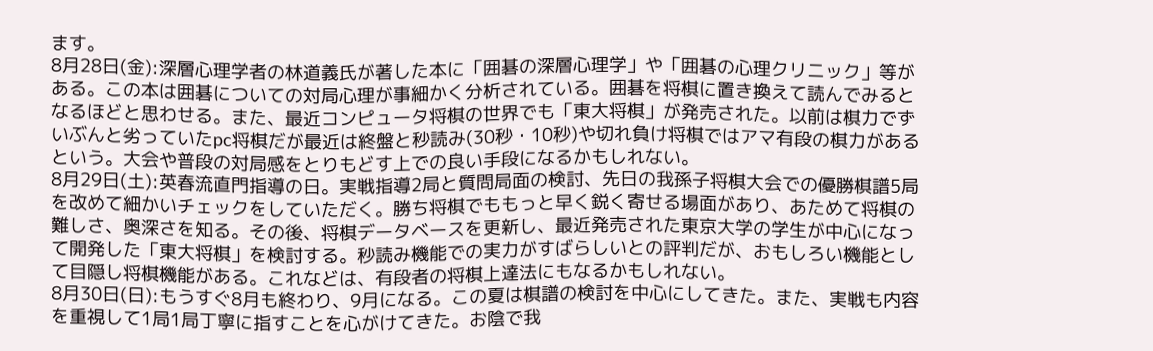ます。
8月28日(金):深層心理学者の林道義氏が著した本に「囲碁の深層心理学」や「囲碁の心理クリニック」等がある。この本は囲碁についての対局心理が事細かく分析されている。囲碁を将棋に置き換えて読んでみるとなるほどと思わせる。また、最近コンピュータ将棋の世界でも「東大将棋」が発売された。以前は棋力でずいぶんと劣っていたpc将棋だが最近は終盤と秒読み(30秒・10秒)や切れ負け将棋ではアマ有段の棋力があるという。大会や普段の対局感をとりもどす上での良い手段になるかもしれない。
8月29日(土):英春流直門指導の日。実戦指導2局と質問局面の検討、先日の我孫子将棋大会での優勝棋譜5局を改めて細かいチェックをしていただく。勝ち将棋でももっと早く鋭く寄せる場面があり、あためて将棋の難しさ、奥深さを知る。その後、将棋データベースを更新し、最近発売された東京大学の学生が中心になって開発した「東大将棋」を検討する。秒読み機能での実力がすばらしいとの評判だが、おもしろい機能として目隠し将棋機能がある。これなどは、有段者の将棋上達法にもなるかもしれない。
8月30日(日):もうすぐ8月も終わり、9月になる。この夏は棋譜の検討を中心にしてきた。また、実戦も内容を重視して1局1局丁寧に指すことを心がけてきた。お陰で我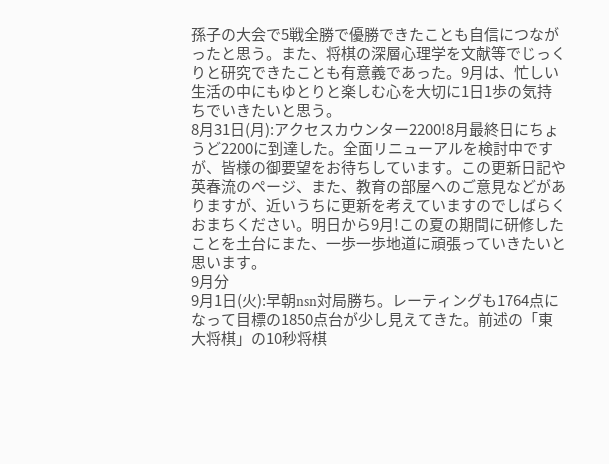孫子の大会で5戦全勝で優勝できたことも自信につながったと思う。また、将棋の深層心理学を文献等でじっくりと研究できたことも有意義であった。9月は、忙しい生活の中にもゆとりと楽しむ心を大切に1日1歩の気持ちでいきたいと思う。
8月31日(月):アクセスカウンター2200!8月最終日にちょうど2200に到達した。全面リニューアルを検討中ですが、皆様の御要望をお待ちしています。この更新日記や英春流のページ、また、教育の部屋へのご意見などがありますが、近いうちに更新を考えていますのでしばらくおまちください。明日から9月!この夏の期間に研修したことを土台にまた、一歩一歩地道に頑張っていきたいと思います。
9月分
9月1日(火):早朝nsn対局勝ち。レーティングも1764点になって目標の1850点台が少し見えてきた。前述の「東大将棋」の10秒将棋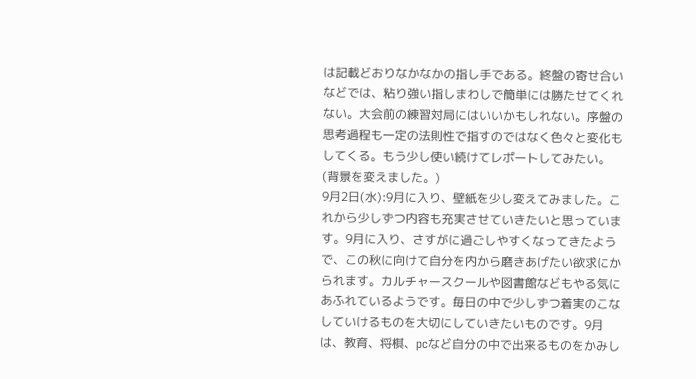は記載どおりなかなかの指し手である。終盤の寄せ合いなどでは、粘り強い指しまわしで簡単には勝たせてくれない。大会前の練習対局にはいいかもしれない。序盤の思考過程も一定の法則性で指すのではなく色々と変化もしてくる。もう少し使い続けてレポートしてみたい。(背景を変えました。)
9月2日(水):9月に入り、壁紙を少し変えてみました。これから少しずつ内容も充実させていきたいと思っています。9月に入り、さすがに過ごしやすくなってきたようで、この秋に向けて自分を内から磨きあげたい欲求にかられます。カルチャースクールや図書館などもやる気にあふれているようです。毎日の中で少しずつ着実のこなしていけるものを大切にしていきたいものです。9月は、教育、将棋、pcなど自分の中で出来るものをかみし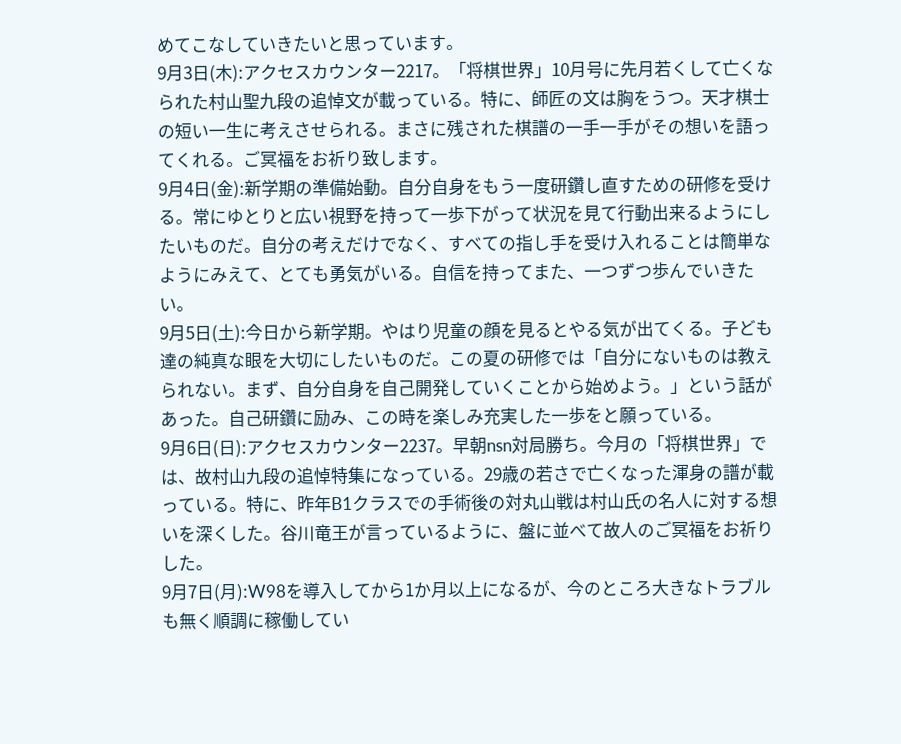めてこなしていきたいと思っています。
9月3日(木):アクセスカウンター2217。「将棋世界」10月号に先月若くして亡くなられた村山聖九段の追悼文が載っている。特に、師匠の文は胸をうつ。天才棋士の短い一生に考えさせられる。まさに残された棋譜の一手一手がその想いを語ってくれる。ご冥福をお祈り致します。
9月4日(金):新学期の準備始動。自分自身をもう一度研鑽し直すための研修を受ける。常にゆとりと広い視野を持って一歩下がって状況を見て行動出来るようにしたいものだ。自分の考えだけでなく、すべての指し手を受け入れることは簡単なようにみえて、とても勇気がいる。自信を持ってまた、一つずつ歩んでいきたい。
9月5日(土):今日から新学期。やはり児童の顔を見るとやる気が出てくる。子ども達の純真な眼を大切にしたいものだ。この夏の研修では「自分にないものは教えられない。まず、自分自身を自己開発していくことから始めよう。」という話があった。自己研鑽に励み、この時を楽しみ充実した一歩をと願っている。
9月6日(日):アクセスカウンター2237。早朝nsn対局勝ち。今月の「将棋世界」では、故村山九段の追悼特集になっている。29歳の若さで亡くなった渾身の譜が載っている。特に、昨年B1クラスでの手術後の対丸山戦は村山氏の名人に対する想いを深くした。谷川竜王が言っているように、盤に並べて故人のご冥福をお祈りした。
9月7日(月):W98を導入してから1か月以上になるが、今のところ大きなトラブルも無く順調に稼働してい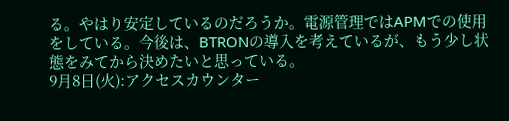る。やはり安定しているのだろうか。電源管理ではAPMでの使用をしている。今後は、BTRONの導入を考えているが、もう少し状態をみてから決めたいと思っている。
9月8日(火):アクセスカウンター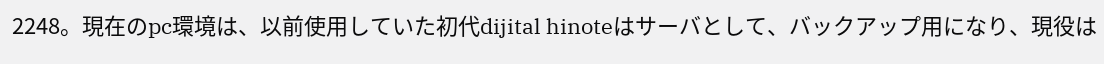2248。現在のpc環境は、以前使用していた初代dijital hinoteはサーバとして、バックアップ用になり、現役は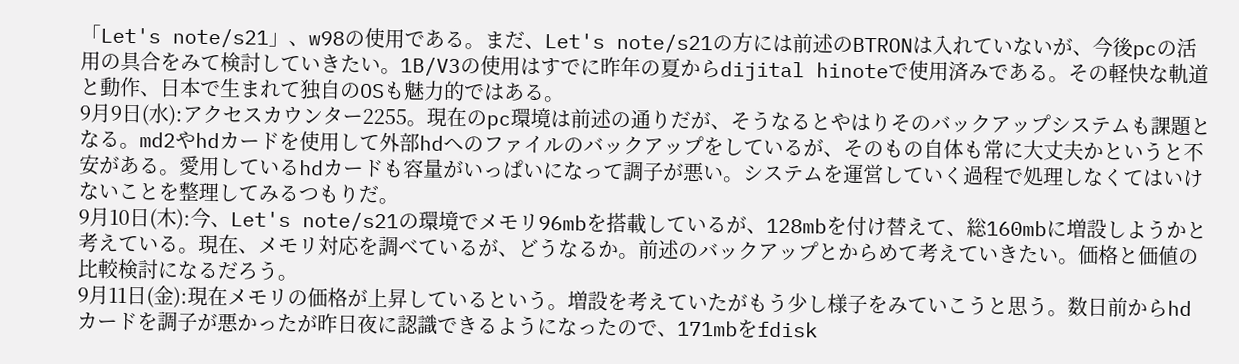「Let's note/s21」、w98の使用である。まだ、Let's note/s21の方には前述のBTRONは入れていないが、今後pcの活用の具合をみて検討していきたい。1B/V3の使用はすでに昨年の夏からdijital hinoteで使用済みである。その軽快な軌道と動作、日本で生まれて独自のOSも魅力的ではある。
9月9日(水):アクセスカウンター2255。現在のpc環境は前述の通りだが、そうなるとやはりそのバックアップシステムも課題となる。md2やhdカードを使用して外部hdへのファイルのバックアップをしているが、そのもの自体も常に大丈夫かというと不安がある。愛用しているhdカードも容量がいっぱいになって調子が悪い。システムを運営していく過程で処理しなくてはいけないことを整理してみるつもりだ。
9月10日(木):今、Let's note/s21の環境でメモリ96mbを搭載しているが、128mbを付け替えて、総160mbに増設しようかと考えている。現在、メモリ対応を調べているが、どうなるか。前述のバックアップとからめて考えていきたい。価格と価値の比較検討になるだろう。
9月11日(金):現在メモリの価格が上昇しているという。増設を考えていたがもう少し様子をみていこうと思う。数日前からhdカードを調子が悪かったが昨日夜に認識できるようになったので、171mbをfdisk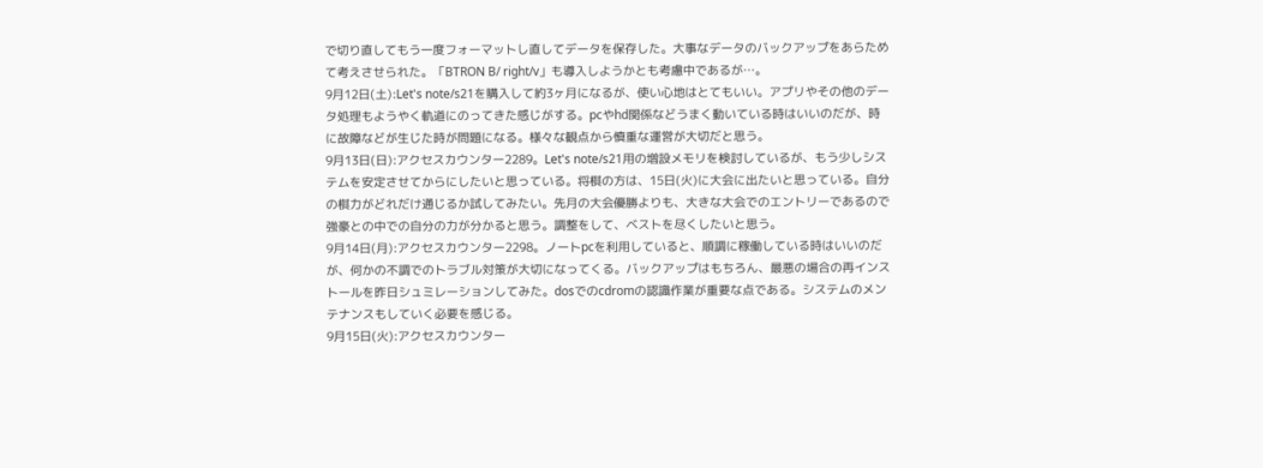で切り直してもう一度フォーマットし直してデータを保存した。大事なデータのバックアップをあらためて考えさせられた。「BTRON B/ right/v」も導入しようかとも考慮中であるが…。
9月12日(土):Let's note/s21を購入して約3ヶ月になるが、使い心地はとてもいい。アプリやその他のデータ処理もようやく軌道にのってきた感じがする。pcやhd関係などうまく動いている時はいいのだが、時に故障などが生じた時が問題になる。様々な観点から慎重な運営が大切だと思う。
9月13日(日):アクセスカウンター2289。Let's note/s21用の増設メモリを検討しているが、もう少しシステムを安定させてからにしたいと思っている。将棋の方は、15日(火)に大会に出たいと思っている。自分の棋力がどれだけ通じるか試してみたい。先月の大会優勝よりも、大きな大会でのエントリーであるので強豪との中での自分の力が分かると思う。調整をして、ベストを尽くしたいと思う。
9月14日(月):アクセスカウンター2298。ノートpcを利用していると、順調に稼働している時はいいのだが、何かの不調でのトラブル対策が大切になってくる。バックアップはもちろん、最悪の場合の再インストールを昨日シュミレーションしてみた。dosでのcdromの認識作業が重要な点である。システムのメンテナンスもしていく必要を感じる。
9月15日(火):アクセスカウンター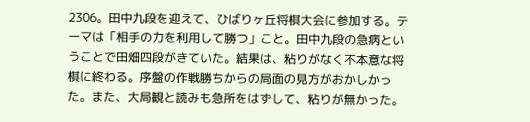2306。田中九段を迎えて、ひばりヶ丘将棋大会に参加する。テーマは「相手の力を利用して勝つ」こと。田中九段の急病ということで田畑四段がきていた。結果は、粘りがなく不本意な将棋に終わる。序盤の作戦勝ちからの局面の見方がおかしかった。また、大局観と読みも急所をはずして、粘りが無かった。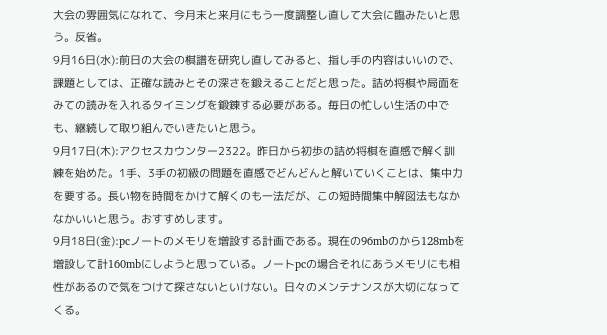大会の雰囲気になれて、今月末と来月にもう一度調整し直して大会に臨みたいと思う。反省。
9月16日(水):前日の大会の棋譜を研究し直してみると、指し手の内容はいいので、課題としては、正確な読みとその深さを鍛えることだと思った。詰め将棋や局面をみての読みを入れるタイミングを鍛錬する必要がある。毎日の忙しい生活の中でも、継続して取り組んでいきたいと思う。
9月17日(木):アクセスカウンター2322。昨日から初歩の詰め将棋を直感で解く訓練を始めた。1手、3手の初級の問題を直感でどんどんと解いていくことは、集中力を要する。長い物を時間をかけて解くのも一法だが、この短時間集中解図法もなかなかいいと思う。おすすめします。
9月18日(金):pcノートのメモリを増設する計画である。現在の96mbのから128mbを増設して計160mbにしようと思っている。ノートpcの場合それにあうメモリにも相性があるので気をつけて探さないといけない。日々のメンテナンスが大切になってくる。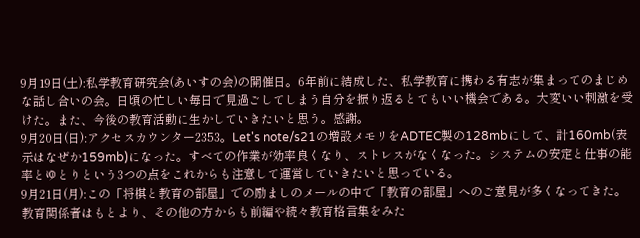9月19日(土):私学教育研究会(あいすの会)の開催日。6年前に結成した、私学教育に携わる有志が集まってのまじめな話し合いの会。日頃の忙しい毎日で見過ごしてしまう自分を振り返るとてもいい機会である。大変いい刺激を受けた。また、今後の教育活動に生かしていきたいと思う。感謝。
9月20日(日):アクセスカウンター2353。Let's note/s21の増設メモリをADTEC製の128mbにして、計160mb(表示はなぜか159mb)になった。すべての作業が効率良くなり、ストレスがなくなった。システムの安定と仕事の能率とゆとりという3つの点をこれからも注意して運営していきたいと思っている。
9月21日(月):この「将棋と教育の部屋」での励ましのメールの中で「教育の部屋」へのご意見が多くなってきた。教育関係者はもとより、その他の方からも前編や続々教育格言集をみた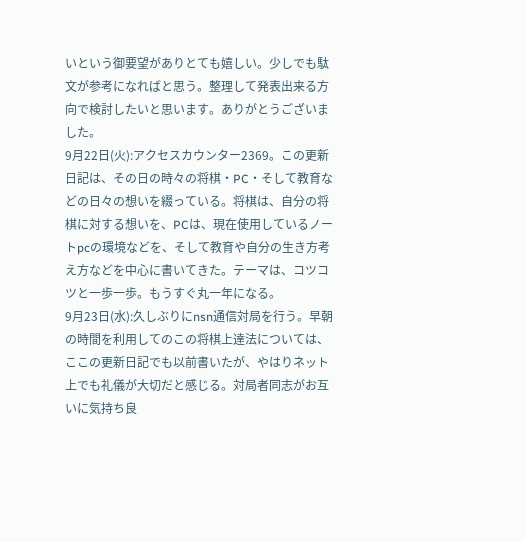いという御要望がありとても嬉しい。少しでも駄文が参考になればと思う。整理して発表出来る方向で検討したいと思います。ありがとうございました。
9月22日(火):アクセスカウンター2369。この更新日記は、その日の時々の将棋・PC・そして教育などの日々の想いを綴っている。将棋は、自分の将棋に対する想いを、PCは、現在使用しているノートpcの環境などを、そして教育や自分の生き方考え方などを中心に書いてきた。テーマは、コツコツと一歩一歩。もうすぐ丸一年になる。
9月23日(水):久しぶりにnsn通信対局を行う。早朝の時間を利用してのこの将棋上達法については、ここの更新日記でも以前書いたが、やはりネット上でも礼儀が大切だと感じる。対局者同志がお互いに気持ち良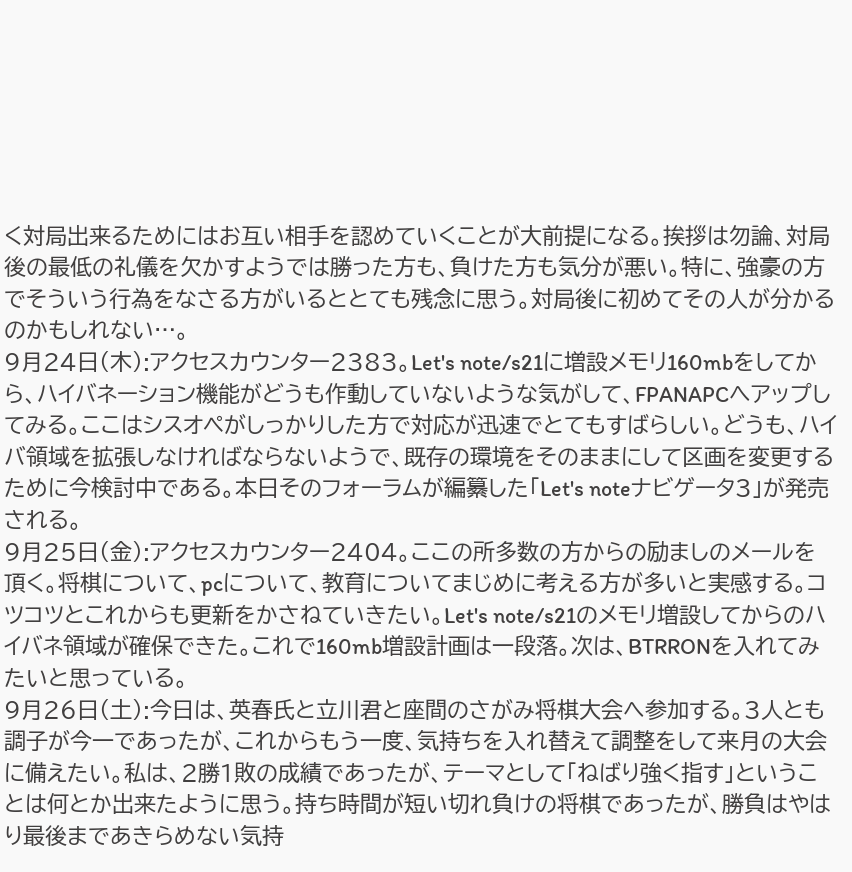く対局出来るためにはお互い相手を認めていくことが大前提になる。挨拶は勿論、対局後の最低の礼儀を欠かすようでは勝った方も、負けた方も気分が悪い。特に、強豪の方でそういう行為をなさる方がいるととても残念に思う。対局後に初めてその人が分かるのかもしれない…。
9月24日(木):アクセスカウンター2383。Let's note/s21に増設メモリ160mbをしてから、ハイバネーション機能がどうも作動していないような気がして、FPANAPCへアップしてみる。ここはシスオペがしっかりした方で対応が迅速でとてもすばらしい。どうも、ハイバ領域を拡張しなければならないようで、既存の環境をそのままにして区画を変更するために今検討中である。本日そのフォーラムが編纂した「Let's noteナビゲータ3」が発売される。
9月25日(金):アクセスカウンター2404。ここの所多数の方からの励ましのメールを頂く。将棋について、pcについて、教育についてまじめに考える方が多いと実感する。コツコツとこれからも更新をかさねていきたい。Let's note/s21のメモリ増設してからのハイバネ領域が確保できた。これで160mb増設計画は一段落。次は、BTRRONを入れてみたいと思っている。
9月26日(土):今日は、英春氏と立川君と座間のさがみ将棋大会へ参加する。3人とも調子が今一であったが、これからもう一度、気持ちを入れ替えて調整をして来月の大会に備えたい。私は、2勝1敗の成績であったが、テーマとして「ねばり強く指す」ということは何とか出来たように思う。持ち時間が短い切れ負けの将棋であったが、勝負はやはり最後まであきらめない気持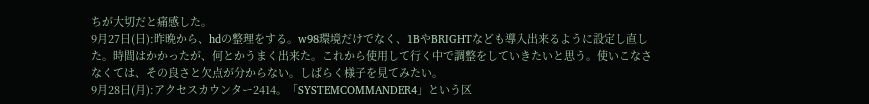ちが大切だと痛感した。
9月27日(日):昨晩から、hdの整理をする。w98環境だけでなく、1BやBRIGHTなども導入出来るように設定し直した。時間はかかったが、何とかうまく出来た。これから使用して行く中で調整をしていきたいと思う。使いこなさなくては、その良さと欠点が分からない。しばらく様子を見てみたい。
9月28日(月):アクセスカウンター2414。「SYSTEMCOMMANDER4」という区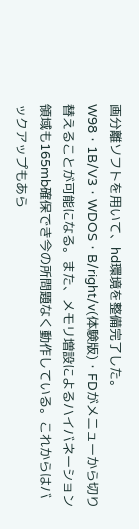画分離ソフトを用いて、hd環境を整備完了した。W98・1B/V3・WDOS・B/right/v(体験版)・FDがメニューから切り替えることが可能になる。また、メモリ増設によるハイバネーション領域も165mb確保でき今の所問題なく動作している。これからはバックアップもあら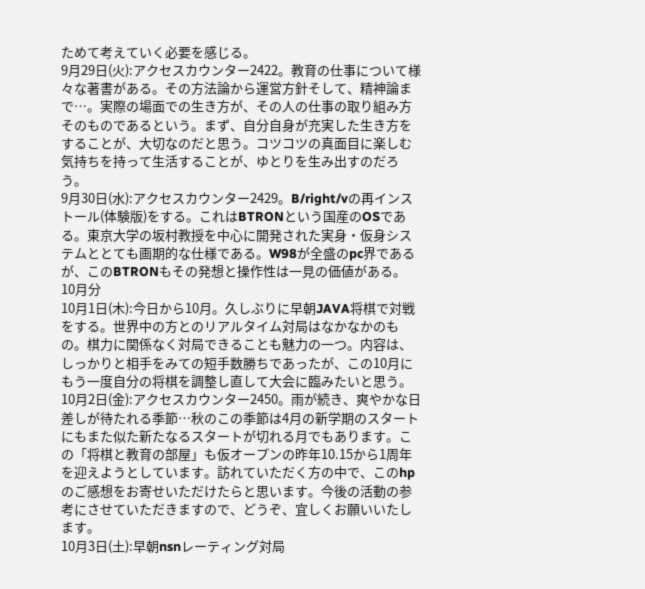ためて考えていく必要を感じる。
9月29日(火):アクセスカウンター2422。教育の仕事について様々な著書がある。その方法論から運営方針そして、精神論まで…。実際の場面での生き方が、その人の仕事の取り組み方そのものであるという。まず、自分自身が充実した生き方をすることが、大切なのだと思う。コツコツの真面目に楽しむ気持ちを持って生活することが、ゆとりを生み出すのだろう。
9月30日(水):アクセスカウンター2429。B/right/vの再インストール(体験版)をする。これはBTRONという国産のOSである。東京大学の坂村教授を中心に開発された実身・仮身システムととても画期的な仕様である。W98が全盛のpc界であるが、このBTRONもその発想と操作性は一見の価値がある。
10月分
10月1日(木):今日から10月。久しぶりに早朝JAVA将棋で対戦をする。世界中の方とのリアルタイム対局はなかなかのもの。棋力に関係なく対局できることも魅力の一つ。内容は、しっかりと相手をみての短手数勝ちであったが、この10月にもう一度自分の将棋を調整し直して大会に臨みたいと思う。
10月2日(金):アクセスカウンター2450。雨が続き、爽やかな日差しが待たれる季節…秋のこの季節は4月の新学期のスタートにもまた似た新たなるスタートが切れる月でもあります。この「将棋と教育の部屋」も仮オープンの昨年10.15から1周年を迎えようとしています。訪れていただく方の中で、このhpのご感想をお寄せいただけたらと思います。今後の活動の参考にさせていただきますので、どうぞ、宜しくお願いいたします。
10月3日(土):早朝nsnレーティング対局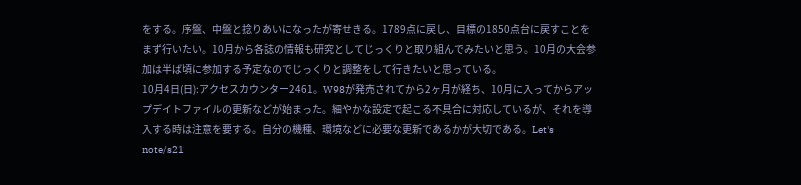をする。序盤、中盤と捻りあいになったが寄せきる。1789点に戻し、目標の1850点台に戻すことをまず行いたい。10月から各誌の情報も研究としてじっくりと取り組んでみたいと思う。10月の大会参加は半ば頃に参加する予定なのでじっくりと調整をして行きたいと思っている。
10月4日(日):アクセスカウンター2461。W98が発売されてから2ヶ月が経ち、10月に入ってからアップデイトファイルの更新などが始まった。細やかな設定で起こる不具合に対応しているが、それを導入する時は注意を要する。自分の機種、環境などに必要な更新であるかが大切である。Let's note/s21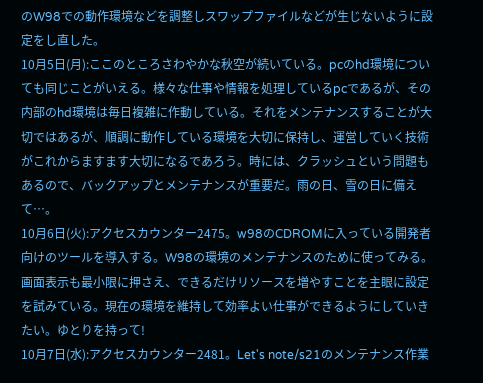のW98での動作環境などを調整しスワップファイルなどが生じないように設定をし直した。
10月5日(月):ここのところさわやかな秋空が続いている。pcのhd環境についても同じことがいえる。様々な仕事や情報を処理しているpcであるが、その内部のhd環境は毎日複雑に作動している。それをメンテナンスすることが大切ではあるが、順調に動作している環境を大切に保持し、運営していく技術がこれからますます大切になるであろう。時には、クラッシュという問題もあるので、バックアップとメンテナンスが重要だ。雨の日、雪の日に備えて…。
10月6日(火):アクセスカウンター2475。w98のCDROMに入っている開発者向けのツールを導入する。W98の環境のメンテナンスのために使ってみる。画面表示も最小限に押さえ、できるだけリソースを増やすことを主眼に設定を試みている。現在の環境を維持して効率よい仕事ができるようにしていきたい。ゆとりを持って!
10月7日(水):アクセスカウンター2481。Let's note/s21のメンテナンス作業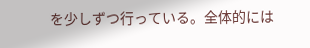を少しずつ行っている。全体的には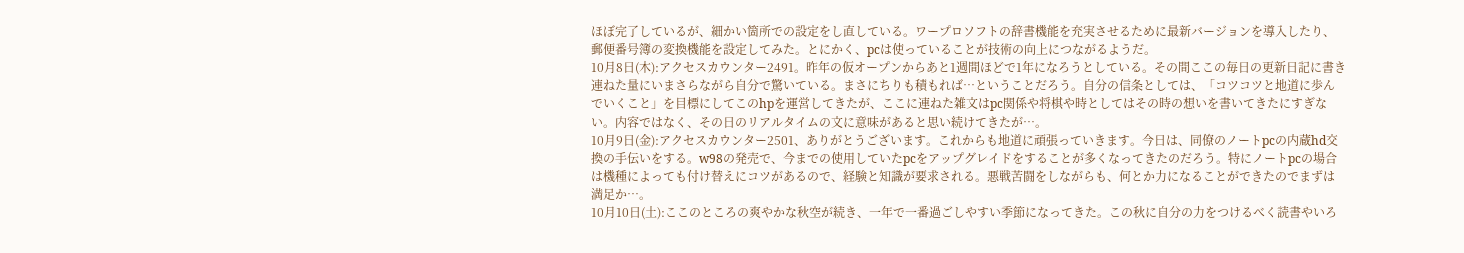ほぼ完了しているが、細かい箇所での設定をし直している。ワープロソフトの辞書機能を充実させるために最新バージョンを導入したり、郵便番号簿の変換機能を設定してみた。とにかく、pcは使っていることが技術の向上につながるようだ。
10月8日(木):アクセスカウンター2491。昨年の仮オープンからあと1週間ほどで1年になろうとしている。その間ここの毎日の更新日記に書き連ねた量にいまさらながら自分で驚いている。まさにちりも積もれば…ということだろう。自分の信条としては、「コツコツと地道に歩んでいくこと」を目標にしてこのhpを運営してきたが、ここに連ねた雑文はpc関係や将棋や時としてはその時の想いを書いてきたにすぎない。内容ではなく、その日のリアルタイムの文に意味があると思い続けてきたが…。
10月9日(金):アクセスカウンター2501、ありがとうございます。これからも地道に頑張っていきます。今日は、同僚のノートpcの内蔵hd交換の手伝いをする。w98の発売で、今までの使用していたpcをアップグレイドをすることが多くなってきたのだろう。特にノートpcの場合は機種によっても付け替えにコツがあるので、経験と知識が要求される。悪戦苦闘をしながらも、何とか力になることができたのでまずは満足か…。
10月10日(土):ここのところの爽やかな秋空が続き、一年で一番過ごしやすい季節になってきた。この秋に自分の力をつけるべく読書やいろ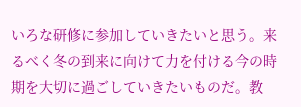いろな研修に参加していきたいと思う。来るべく冬の到来に向けて力を付ける今の時期を大切に過ごしていきたいものだ。教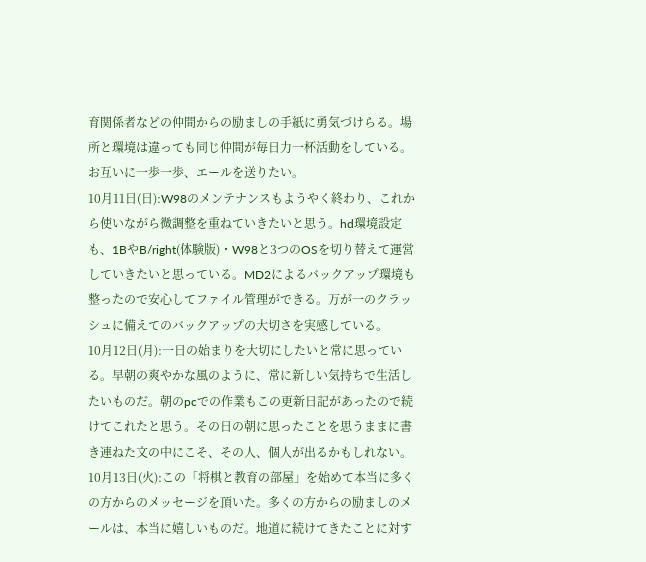育関係者などの仲間からの励ましの手紙に勇気づけらる。場所と環境は違っても同じ仲間が毎日力一杯活動をしている。お互いに一歩一歩、エールを送りたい。
10月11日(日):W98のメンテナンスもようやく終わり、これから使いながら微調整を重ねていきたいと思う。hd環境設定も、1BやB/right(体験版)・W98と3つのOSを切り替えて運営していきたいと思っている。MD2によるバックアップ環境も整ったので安心してファイル管理ができる。万が一のクラッシュに備えてのバックアップの大切さを実感している。
10月12日(月):一日の始まりを大切にしたいと常に思っている。早朝の爽やかな風のように、常に新しい気持ちで生活したいものだ。朝のpcでの作業もこの更新日記があったので続けてこれたと思う。その日の朝に思ったことを思うままに書き連ねた文の中にこそ、その人、個人が出るかもしれない。
10月13日(火):この「将棋と教育の部屋」を始めて本当に多くの方からのメッセージを頂いた。多くの方からの励ましのメールは、本当に嬉しいものだ。地道に続けてきたことに対す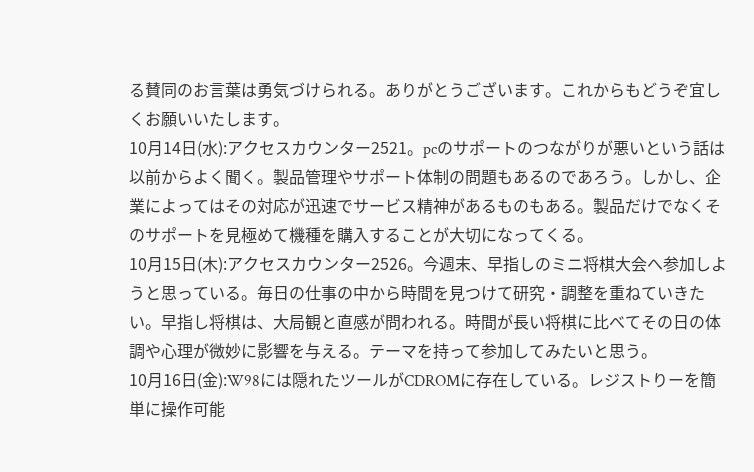る賛同のお言葉は勇気づけられる。ありがとうございます。これからもどうぞ宜しくお願いいたします。
10月14日(水):アクセスカウンター2521。pcのサポートのつながりが悪いという話は以前からよく聞く。製品管理やサポート体制の問題もあるのであろう。しかし、企業によってはその対応が迅速でサービス精神があるものもある。製品だけでなくそのサポートを見極めて機種を購入することが大切になってくる。
10月15日(木):アクセスカウンター2526。今週末、早指しのミニ将棋大会へ参加しようと思っている。毎日の仕事の中から時間を見つけて研究・調整を重ねていきたい。早指し将棋は、大局観と直感が問われる。時間が長い将棋に比べてその日の体調や心理が微妙に影響を与える。テーマを持って参加してみたいと思う。
10月16日(金):W98には隠れたツールがCDROMに存在している。レジストりーを簡単に操作可能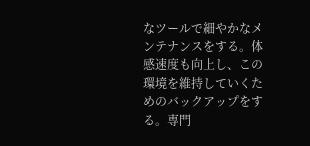なツールで細やかなメンテナンスをする。体感速度も向上し、この環境を維持していくためのバックアップをする。専門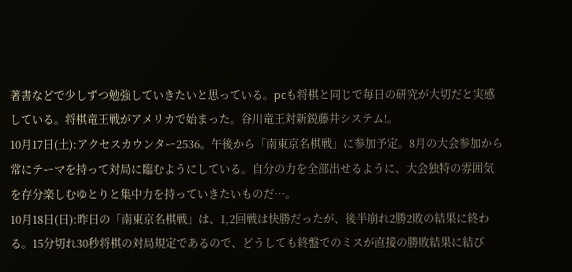著書などで少しずつ勉強していきたいと思っている。pcも将棋と同じで毎日の研究が大切だと実感している。将棋竜王戦がアメリカで始まった。谷川竜王対新鋭藤井システム!。
10月17日(土):アクセスカウンター2536。午後から「南東京名棋戦」に参加予定。8月の大会参加から常にテーマを持って対局に臨むようにしている。自分の力を全部出せるように、大会独特の雰囲気を存分楽しむゆとりと集中力を持っていきたいものだ…。
10月18日(日):昨日の「南東京名棋戦」は、1,2回戦は快勝だったが、後半崩れ2勝2敗の結果に終わる。15分切れ30秒将棋の対局規定であるので、どうしても終盤でのミスが直接の勝敗結果に結び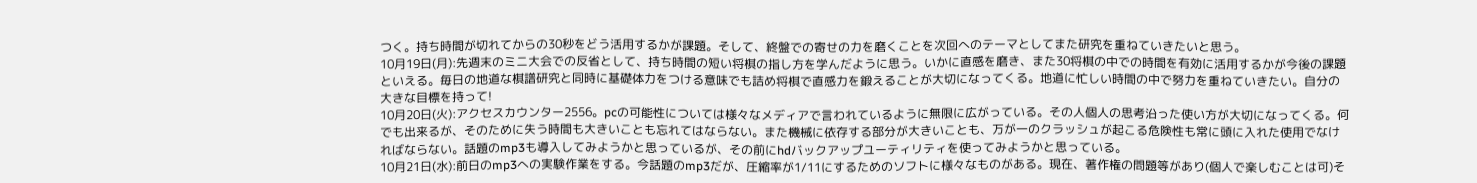つく。持ち時間が切れてからの30秒をどう活用するかが課題。そして、終盤での寄せの力を磨くことを次回へのテーマとしてまた研究を重ねていきたいと思う。
10月19日(月):先週末のミニ大会での反省として、持ち時間の短い将棋の指し方を学んだように思う。いかに直感を磨き、また30将棋の中での時間を有効に活用するかが今後の課題といえる。毎日の地道な棋譜研究と同時に基礎体力をつける意味でも詰め将棋で直感力を鍛えることが大切になってくる。地道に忙しい時間の中で努力を重ねていきたい。自分の大きな目標を持って!
10月20日(火):アクセスカウンター2556。pcの可能性については様々なメディアで言われているように無限に広がっている。その人個人の思考沿った使い方が大切になってくる。何でも出来るが、そのために失う時間も大きいことも忘れてはならない。また機械に依存する部分が大きいことも、万が一のクラッシュが起こる危険性も常に頭に入れた使用でなければならない。話題のmp3も導入してみようかと思っているが、その前にhdバックアップユーティリティを使ってみようかと思っている。
10月21日(水):前日のmp3への実験作業をする。今話題のmp3だが、圧縮率が1/11にするためのソフトに様々なものがある。現在、著作権の問題等があり(個人で楽しむことは可)そ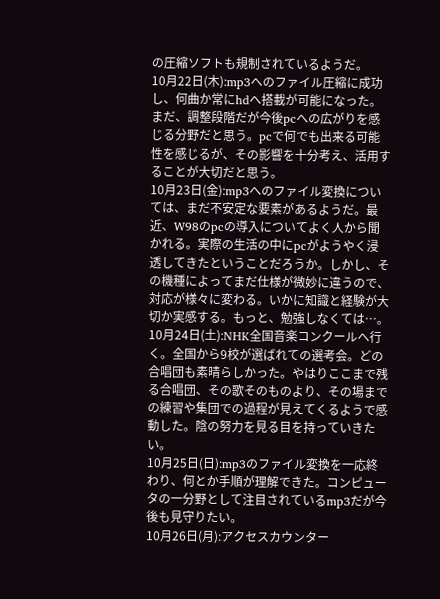の圧縮ソフトも規制されているようだ。
10月22日(木):mp3へのファイル圧縮に成功し、何曲か常にhdへ搭載が可能になった。まだ、調整段階だが今後pcへの広がりを感じる分野だと思う。pcで何でも出来る可能性を感じるが、その影響を十分考え、活用することが大切だと思う。
10月23日(金):mp3へのファイル変換については、まだ不安定な要素があるようだ。最近、W98のpcの導入についてよく人から聞かれる。実際の生活の中にpcがようやく浸透してきたということだろうか。しかし、その機種によってまだ仕様が微妙に違うので、対応が様々に変わる。いかに知識と経験が大切か実感する。もっと、勉強しなくては…。
10月24日(土):NHK全国音楽コンクールへ行く。全国から9校が選ばれての選考会。どの合唱団も素晴らしかった。やはりここまで残る合唱団、その歌そのものより、その場までの練習や集団での過程が見えてくるようで感動した。陰の努力を見る目を持っていきたい。
10月25日(日):mp3のファイル変換を一応終わり、何とか手順が理解できた。コンピュータの一分野として注目されているmp3だが今後も見守りたい。
10月26日(月):アクセスカウンター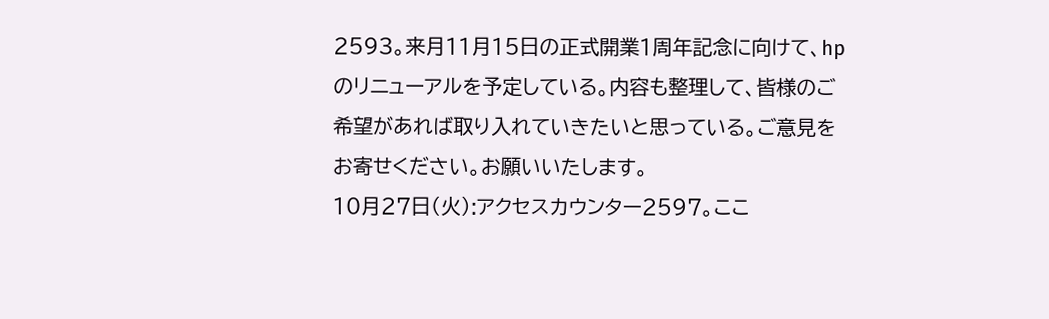2593。来月11月15日の正式開業1周年記念に向けて、hpのリニューアルを予定している。内容も整理して、皆様のご希望があれば取り入れていきたいと思っている。ご意見をお寄せください。お願いいたします。
10月27日(火):アクセスカウンター2597。ここ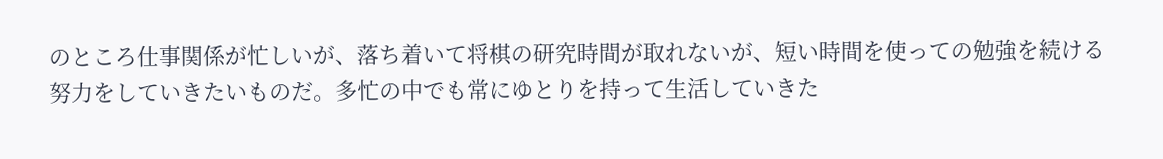のところ仕事関係が忙しいが、落ち着いて将棋の研究時間が取れないが、短い時間を使っての勉強を続ける努力をしていきたいものだ。多忙の中でも常にゆとりを持って生活していきた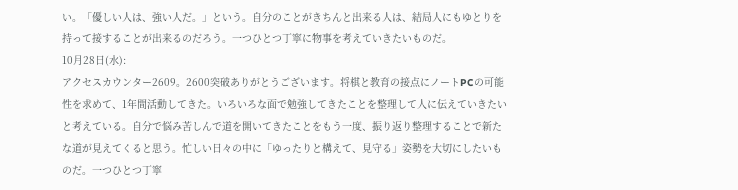い。「優しい人は、強い人だ。」という。自分のことがきちんと出来る人は、結局人にもゆとりを持って接することが出来るのだろう。一つひとつ丁寧に物事を考えていきたいものだ。
10月28日(水):
アクセスカウンター2609。2600突破ありがとうございます。将棋と教育の接点にノートPCの可能性を求めて、1年間活動してきた。いろいろな面で勉強してきたことを整理して人に伝えていきたいと考えている。自分で悩み苦しんで道を開いてきたことをもう一度、振り返り整理することで新たな道が見えてくると思う。忙しい日々の中に「ゆったりと構えて、見守る」姿勢を大切にしたいものだ。一つひとつ丁寧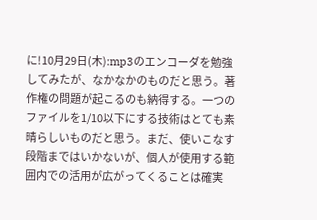に!10月29日(木):mp3のエンコーダを勉強してみたが、なかなかのものだと思う。著作権の問題が起こるのも納得する。一つのファイルを1/10以下にする技術はとても素晴らしいものだと思う。まだ、使いこなす段階まではいかないが、個人が使用する範囲内での活用が広がってくることは確実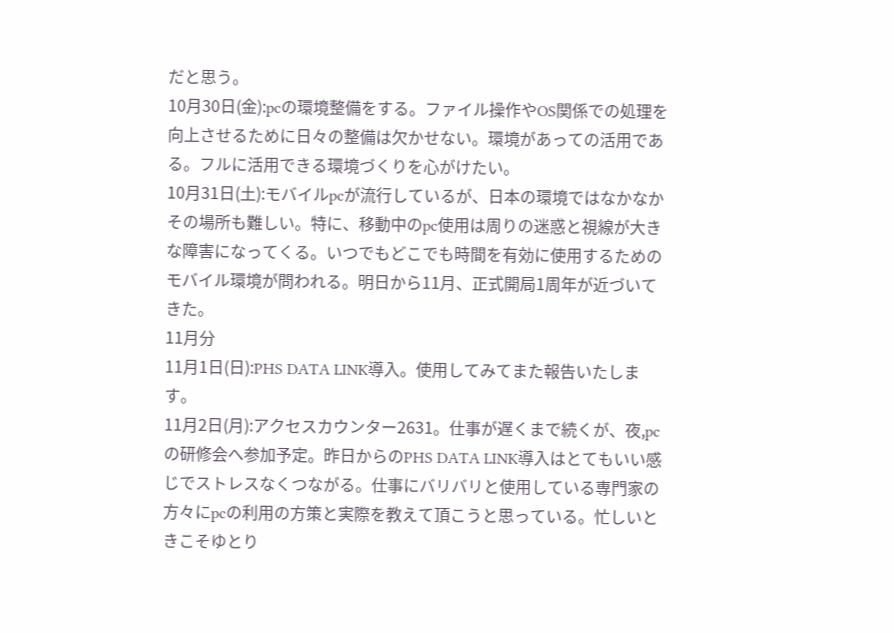だと思う。
10月30日(金):pcの環境整備をする。ファイル操作やOS関係での処理を向上させるために日々の整備は欠かせない。環境があっての活用である。フルに活用できる環境づくりを心がけたい。
10月31日(土):モバイルpcが流行しているが、日本の環境ではなかなかその場所も難しい。特に、移動中のpc使用は周りの迷惑と視線が大きな障害になってくる。いつでもどこでも時間を有効に使用するためのモバイル環境が問われる。明日から11月、正式開局1周年が近づいてきた。
11月分
11月1日(日):PHS DATA LINK導入。使用してみてまた報告いたします。
11月2日(月):アクセスカウンター2631。仕事が遅くまで続くが、夜,pcの研修会へ参加予定。昨日からのPHS DATA LINK導入はとてもいい感じでストレスなくつながる。仕事にバリバリと使用している専門家の方々にpcの利用の方策と実際を教えて頂こうと思っている。忙しいときこそゆとり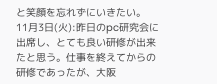と笑顔を忘れずにいきたい。
11月3日(火):昨日のpc研究会に出席し、とても良い研修が出来たと思う。仕事を終えてからの研修であったが、大阪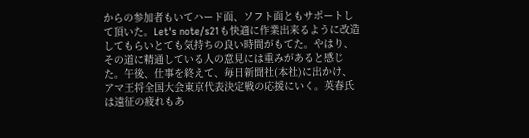からの参加者もいてハード面、ソフト面ともサポートして頂いた。Let's note/s21も快適に作業出来るように改造してもらいとても気持ちの良い時間がもてた。やはり、その道に精通している人の意見には重みがあると感じた。午後、仕事を終えて、毎日新聞社(本社)に出かけ、アマ王将全国大会東京代表決定戦の応援にいく。英春氏は遠征の疲れもあ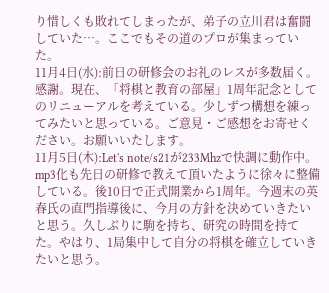り惜しくも敗れてしまったが、弟子の立川君は奮闘していた…。ここでもその道のプロが集まっていた。
11月4日(水):前日の研修会のお礼のレスが多数届く。感謝。現在、「将棋と教育の部屋」1周年記念としてのリニューアルを考えている。少しずつ構想を練ってみたいと思っている。ご意見・ご感想をお寄せください。お願いいたします。
11月5日(木):Let's note/s21が233Mhzで快調に動作中。mp3化も先日の研修で教えて頂いたように徐々に整備している。後10日で正式開業から1周年。今週末の英春氏の直門指導後に、今月の方針を決めていきたいと思う。久しぶりに駒を持ち、研究の時間を持てた。やはり、1局集中して自分の将棋を確立していきたいと思う。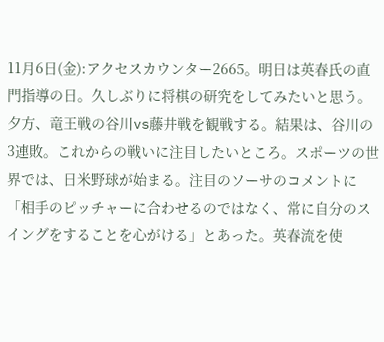11月6日(金):アクセスカウンター2665。明日は英春氏の直門指導の日。久しぶりに将棋の研究をしてみたいと思う。夕方、竜王戦の谷川vs藤井戦を観戦する。結果は、谷川の3連敗。これからの戦いに注目したいところ。スポーツの世界では、日米野球が始まる。注目のソーサのコメントに「相手のピッチャーに合わせるのではなく、常に自分のスイングをすることを心がける」とあった。英春流を使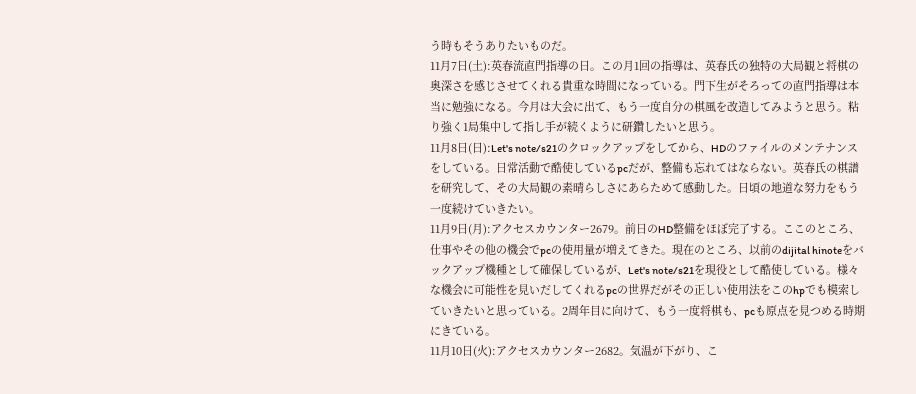う時もそうありたいものだ。
11月7日(土):英春流直門指導の日。この月1回の指導は、英春氏の独特の大局観と将棋の奥深さを感じさせてくれる貴重な時間になっている。門下生がそろっての直門指導は本当に勉強になる。今月は大会に出て、もう一度自分の棋風を改造してみようと思う。粘り強く1局集中して指し手が続くように研鑽したいと思う。
11月8日(日):Let's note/s21のクロックアップをしてから、HDのファイルのメンテナンスをしている。日常活動で酷使しているpcだが、整備も忘れてはならない。英春氏の棋譜を研究して、その大局観の素晴らしさにあらためて感動した。日頃の地道な努力をもう一度続けていきたい。
11月9日(月):アクセスカウンター2679。前日のHD整備をほぼ完了する。ここのところ、仕事やその他の機会でpcの使用量が増えてきた。現在のところ、以前のdijital hinoteをバックアップ機種として確保しているが、Let's note/s21を現役として酷使している。様々な機会に可能性を見いだしてくれるpcの世界だがその正しい使用法をこのhpでも模索していきたいと思っている。2周年目に向けて、もう一度将棋も、pcも原点を見つめる時期にきている。
11月10日(火):アクセスカウンター2682。気温が下がり、こ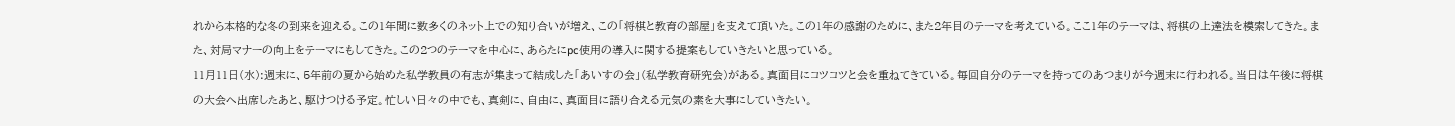れから本格的な冬の到来を迎える。この1年間に数多くのネット上での知り合いが増え、この「将棋と教育の部屋」を支えて頂いた。この1年の感謝のために、また2年目のテーマを考えている。ここ1年のテーマは、将棋の上達法を模索してきた。また、対局マナーの向上をテーマにもしてきた。この2つのテーマを中心に、あらたにpc使用の導入に関する提案もしていきたいと思っている。
11月11日(水):週末に、5年前の夏から始めた私学教員の有志が集まって結成した「あいすの会」(私学教育研究会)がある。真面目にコツコツと会を重ねてきている。毎回自分のテーマを持ってのあつまりが今週末に行われる。当日は午後に将棋の大会へ出席したあと、駆けつける予定。忙しい日々の中でも、真剣に、自由に、真面目に語り合える元気の素を大事にしていきたい。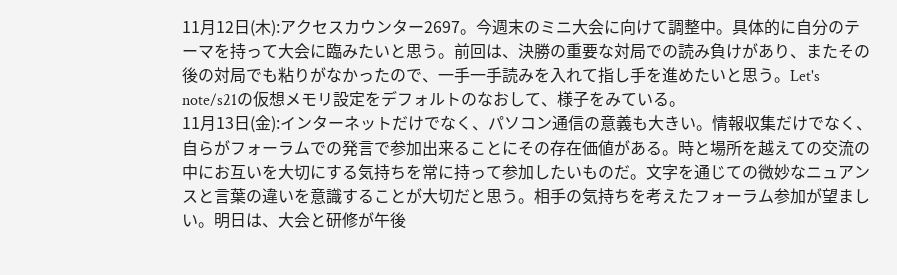11月12日(木):アクセスカウンター2697。今週末のミニ大会に向けて調整中。具体的に自分のテーマを持って大会に臨みたいと思う。前回は、決勝の重要な対局での読み負けがあり、またその後の対局でも粘りがなかったので、一手一手読みを入れて指し手を進めたいと思う。Let's note/s21の仮想メモリ設定をデフォルトのなおして、様子をみている。
11月13日(金):インターネットだけでなく、パソコン通信の意義も大きい。情報収集だけでなく、自らがフォーラムでの発言で参加出来ることにその存在価値がある。時と場所を越えての交流の中にお互いを大切にする気持ちを常に持って参加したいものだ。文字を通じての微妙なニュアンスと言葉の違いを意識することが大切だと思う。相手の気持ちを考えたフォーラム参加が望ましい。明日は、大会と研修が午後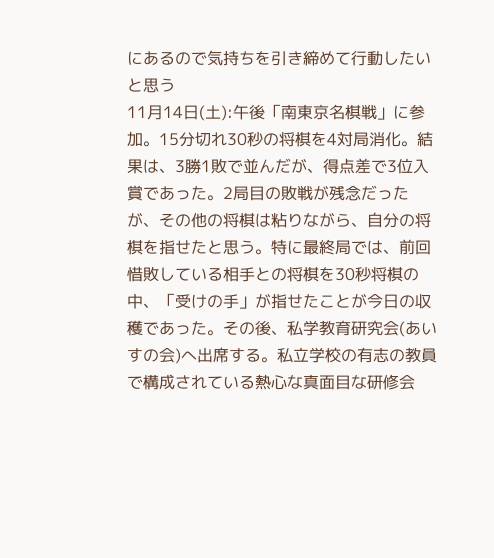にあるので気持ちを引き締めて行動したいと思う
11月14日(土):午後「南東京名棋戦」に参加。15分切れ30秒の将棋を4対局消化。結果は、3勝1敗で並んだが、得点差で3位入賞であった。2局目の敗戦が残念だったが、その他の将棋は粘りながら、自分の将棋を指せたと思う。特に最終局では、前回惜敗している相手との将棋を30秒将棋の中、「受けの手」が指せたことが今日の収穫であった。その後、私学教育研究会(あいすの会)へ出席する。私立学校の有志の教員で構成されている熱心な真面目な研修会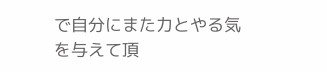で自分にまた力とやる気を与えて頂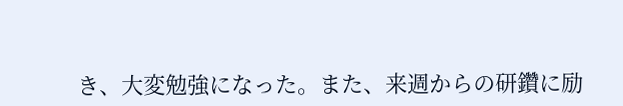き、大変勉強になった。また、来週からの研鑽に励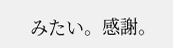みたい。感謝。